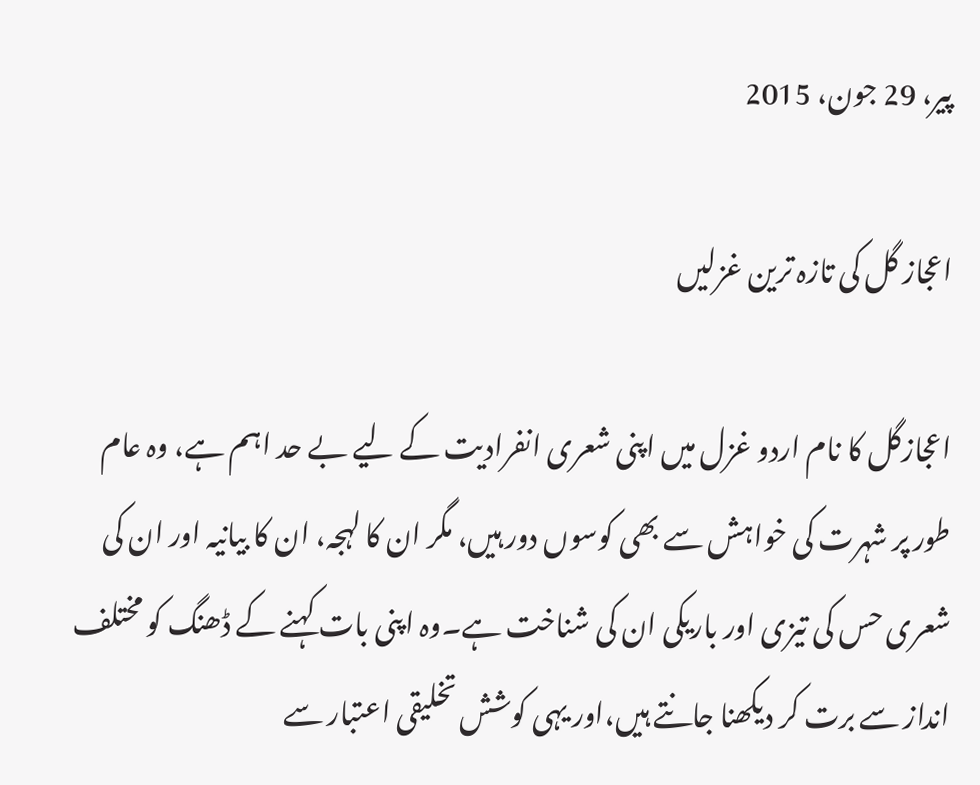پیر، 29 جون، 2015

اعجاز گل کی تازہ ترین غزلیں

اعجازگل کا نام اردو غزل میں اپنی شعری انفرادیت کے لیے بے حد اہم ہے، وہ عام طور پر شہرت کی خواہش سے بھی کوسوں دور ہیں، مگر ان کا لہجہ، ان کا بیانیہ اور ان کی شعری حس کی تیزی اور باریکی ان کی شناخت ہے۔وہ اپنی بات کہنے کے ڈھنگ کو مختلف انداز سے برت کر دیکھنا جانتے ہیں،اور یہی کوشش تخلیقی اعتبار سے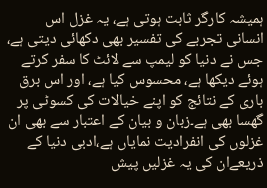ہمیشہ کارگر ثابت ہوتی ہے، یہ غزل اس انسانی تجربے کی تفسیر بھی دکھائی دیتی ہے، جس نے دنیا کو لیمپ سے لائٹ کا سفر کرتے ہوئے دیکھا ہے، محسوس کیا ہے، اور اس برق باری کے نتائج کو اپنے خیالات کی کسوٹی پر گھسا بھی ہے۔زبان و بیان کے اعتبار سے بھی ان غزلوں کی انفرادیت نمایاں ہے،ادبی دنیا کے ذریعےان کی یہ غزلیں پیش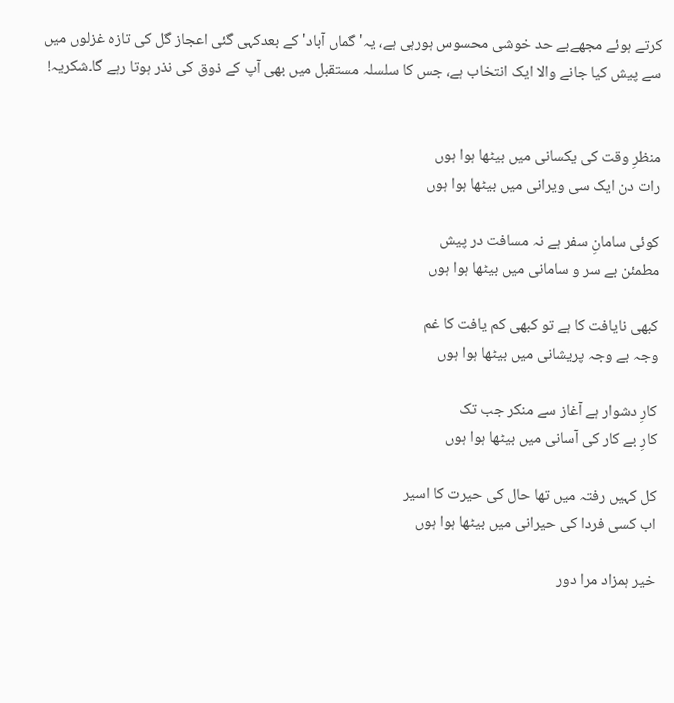کرتے ہوئے مجھےبے حد خوشی محسوس ہورہی ہے، یہ' گماں آباد' کے بعدکہی گئی اعجاز گل کی تازہ غزلوں میں سے پیش کیا جانے والا ایک انتخاب ہے، جس کا سلسلہ مستقبل میں بھی آپ کے ذوق کی نذر ہوتا رہے گا۔شکریہ!


منظرِ وقت کی یکسانی میں بیٹھا ہوا ہوں
رات دن ایک سی ویرانی میں بیٹھا ہوا ہوں

کوئی سامانِ سفر ہے نہ مسافت در پیش
مطمئن بے سر و سامانی میں بیٹھا ہوا ہوں

کبھی نایافت کا ہے تو کبھی کم یافت کا غم
وجہ بے وجہ پریشانی میں بیٹھا ہوا ہوں

کارِ دشوار ہے آغاز سے منکر جب تک
کارِ بے کار کی آسانی میں بیٹھا ہوا ہوں

کل کہیں رفتہ میں تھا حال کی حیرت کا اسیر
اب کسی فردا کی حیرانی میں بیٹھا ہوا ہوں

خیر ہمزاد مرا دور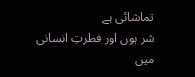تماشائی ہے
شر ہوں اور فطرتِ انسانی میں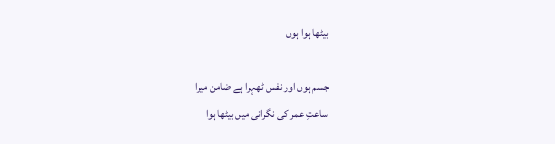بیٹھا ہوا ہوں

جسم ہوں اور نفس ٹھہرا ہے ضامن میرا
ساعتِ عمر کی نگرانی میں بیٹھا ہوا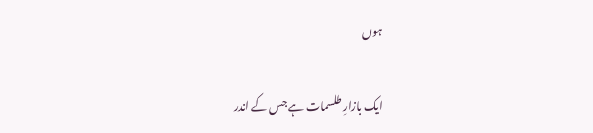ہوں

ایک بازارِ طلسمات ہے جس کے اندر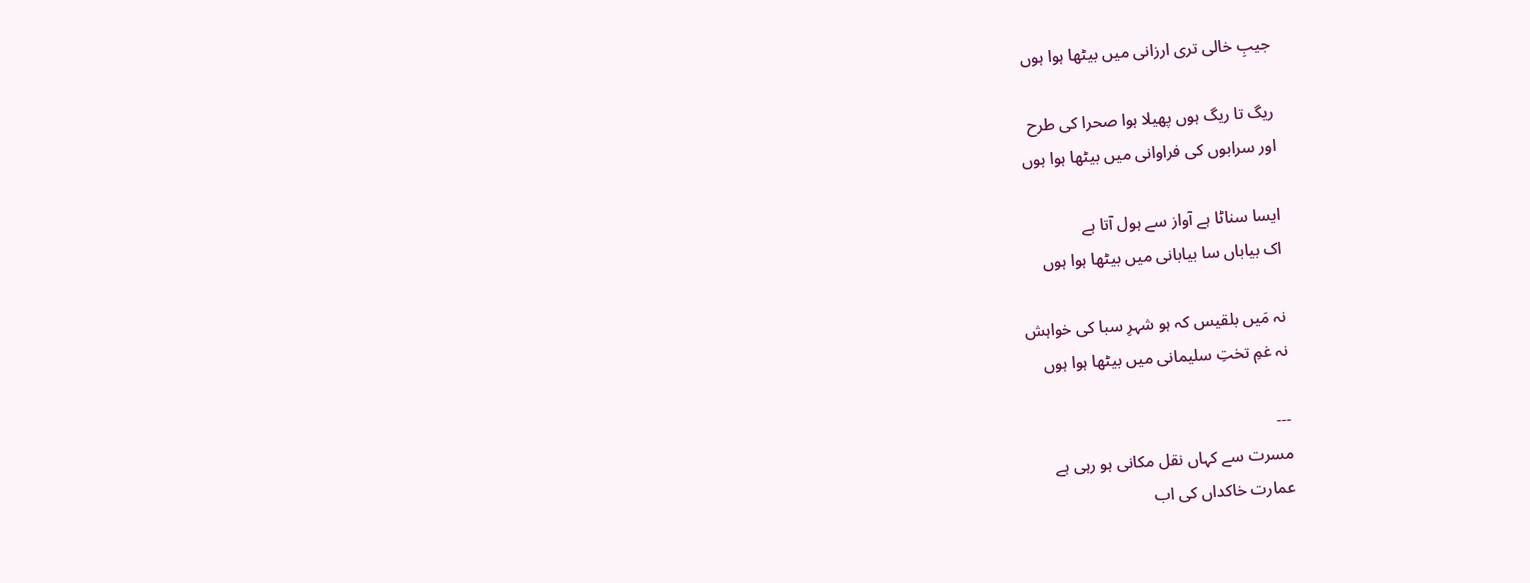جیبِ خالی تری ارزانی میں بیٹھا ہوا ہوں

ریگ تا ریگ ہوں پھیلا ہوا صحرا کی طرح
اور سرابوں کی فراوانی میں بیٹھا ہوا ہوں

ایسا سناٹا ہے آواز سے ہول آتا ہے
اک بیاباں سا بیابانی میں بیٹھا ہوا ہوں

نہ مَیں بلقیس کہ ہو شہرِ سبا کی خواہش
نہ غمِ تختِ سلیمانی میں بیٹھا ہوا ہوں

---
مسرت سے کہاں نقل مکانی ہو رہی ہے
عمارت خاکداں کی اب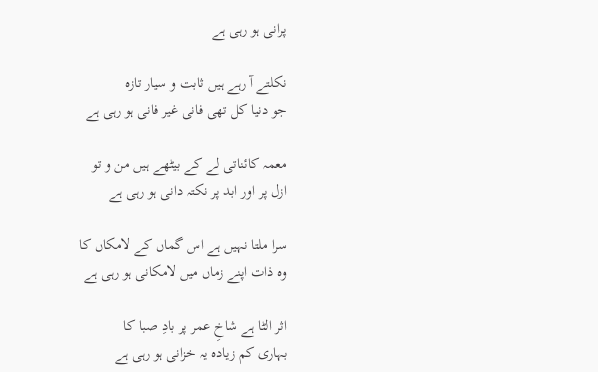پرانی ہو رہی ہے

نکلتے آ رہے ہیں ثابت و سیار تازہ
جو دنیا کل تھی فانی غیر فانی ہو رہی ہے

معمہ کائناتی لے کے بیٹھے ہیں من و تو
ازل پر اور ابد پر نکتہ دانی ہو رہی ہے

سرا ملتا نہیں ہے اس گماں کے لامکاں کا
وہ ذات اپنے زماں میں لامکانی ہو رہی ہے

اثر الٹا ہے شاخِ عمر پر بادِ صبا کا
بہاری کم زیادہ یہ خزانی ہو رہی ہے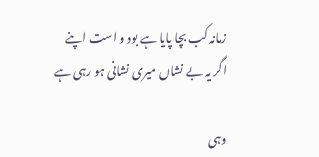زمانہ کب بچا پایا ہے بود و است اپنے
اگر یہ بے نشاں میری نشانی ہو رہی ہے

وہی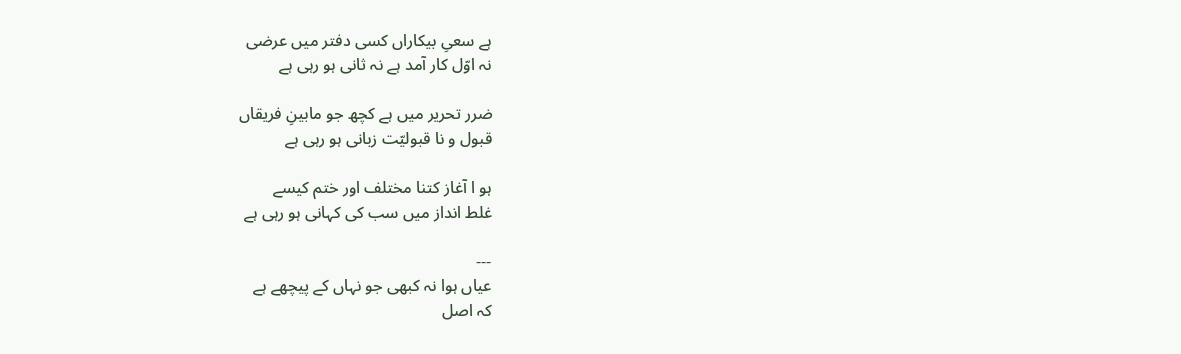ہے سعیِ بیکاراں کسی دفتر میں عرضی
نہ اوّل کار آمد ہے نہ ثانی ہو رہی ہے

ضرر تحریر میں ہے کچھ جو مابینِ فریقاں
قبول و نا قبولیّت زبانی ہو رہی ہے

ہو ا آغاز کتنا مختلف اور ختم کیسے
غلط انداز میں سب کی کہانی ہو رہی ہے

---
عیاں ہوا نہ کبھی جو نہاں کے پیچھے ہے
کہ اصل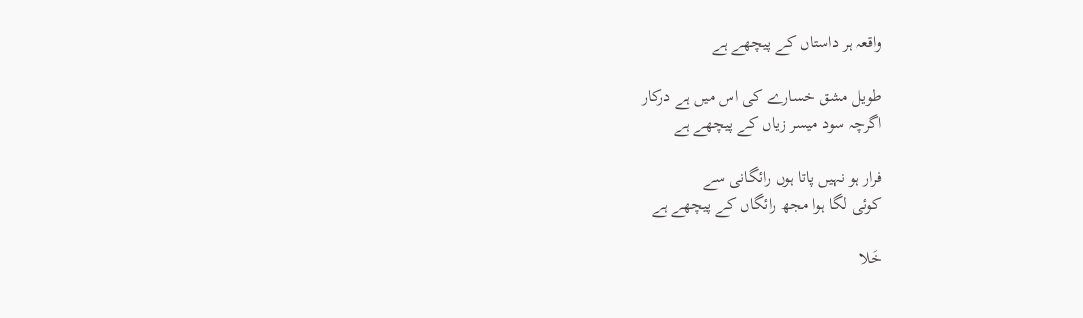واقعہ ہر داستاں کے پیچھے ہے

طویل مشق خسارے کی اس میں ہے درکار
اگرچہ سود میسر زیاں کے پیچھے ہے

فرار ہو نہیں پاتا ہوں رائگانی سے
کوئی لگا ہوا مجھ رائگاں کے پیچھے ہے

خَلا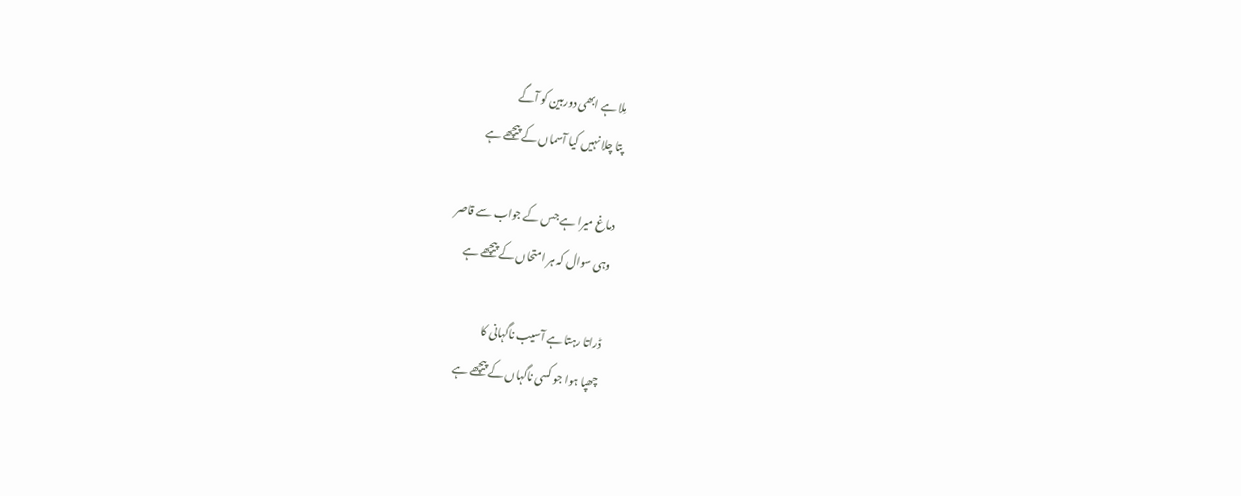مِلا ہے ابھی دوربین کو آگے
پتا چلا نہیں کیا آسماں کے پیچھے ہے

دماغ میرا ہے جس کے جواب سے قاصر
وہی سوال کہ ہر امتحاں کے پیچھے ہے

ڈراتا رہتا ہے آسیب ناگہانی کا
چھپا ہوا جو کسی ناگہاں کے پیچھے ہے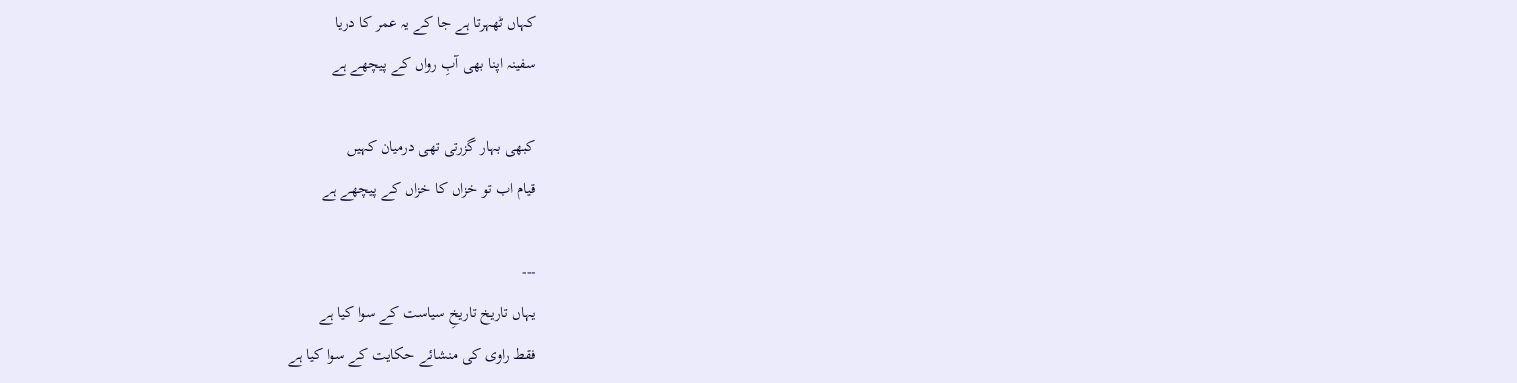کہاں ٹھہرتا ہے جا کے یہ عمر کا دریا
سفینہ اپنا بھی آبِ رواں کے پیچھے ہے

کبھی بہار گزرتی تھی درمیان کہیں
قیام اب تو خزاں کا خزاں کے پیچھے ہے

---
یہاں تاریخ تاریخِ سیاست کے سوا کیا ہے
فقط راوی کی منشائے حکایت کے سوا کیا ہے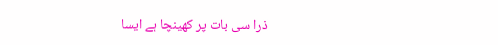ذرا سی بات پر کھینچا ہے ایسا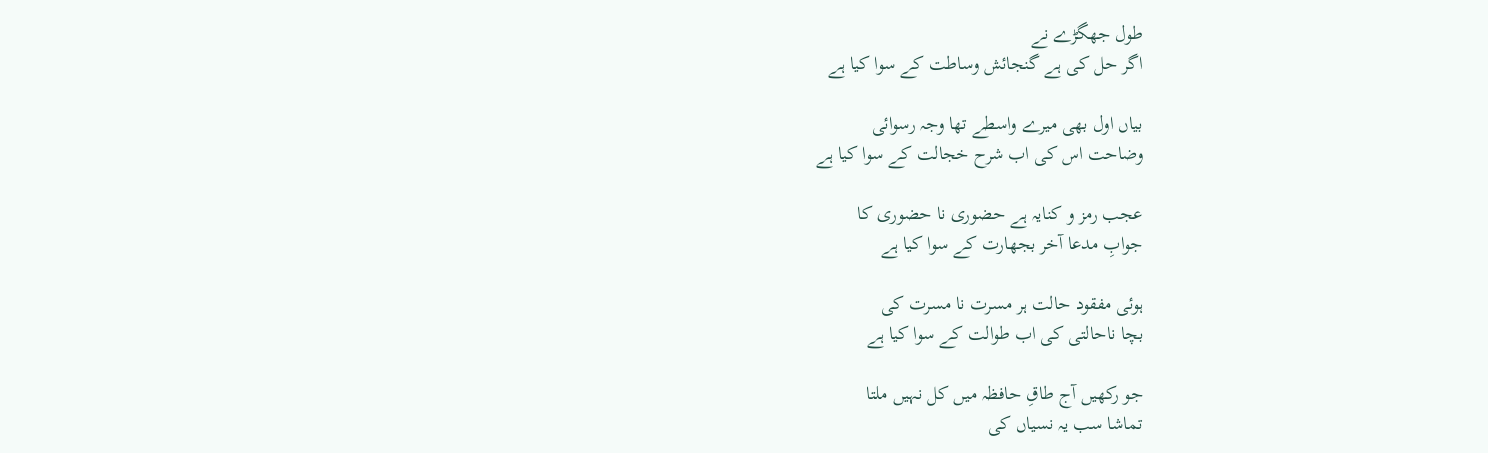طول جھگڑے نے
اگر حل کی ہے گنجائش وساطت کے سوا کیا ہے

بیاں اول بھی میرے واسطے تھا وجہ رسوائی
وضاحت اس کی اب شرح خجالت کے سوا کیا ہے

عجب رمز و کنایہ ہے حضوری نا حضوری کا
جوابِ مدعا آخر بجھارت کے سوا کیا ہے

ہوئی مفقود حالت ہر مسرت نا مسرت کی
بچا ناحالتی کی اب طوالت کے سوا کیا ہے

جو رکھیں آج طاقِ حافظہ میں کل نہیں ملتا
تماشا سب یہ نسیاں کی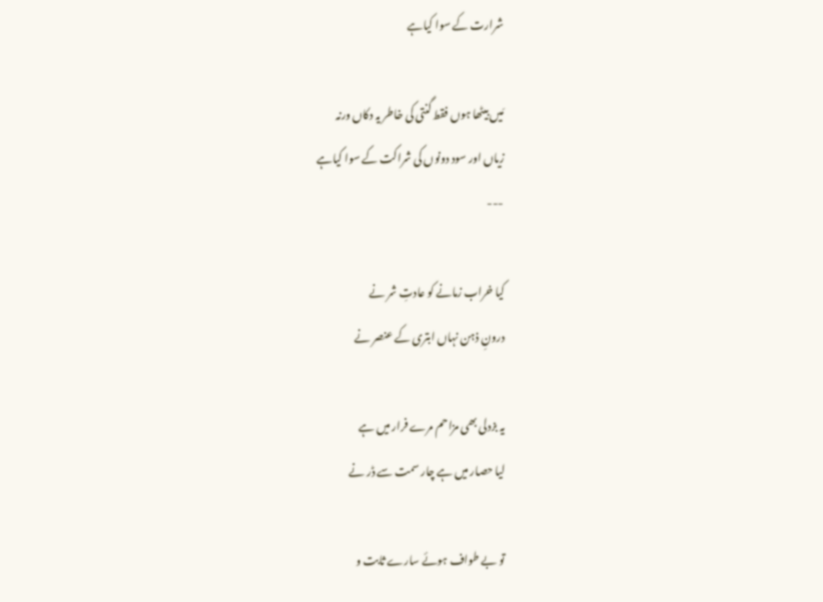شرارت کے سوا کیاہے

مَیں بیٹھا ہوں فقط گنتی کی خاطر یہ دکاں ورنہ
زیاں اور سود دونوں کی شراکت کے سوا کیاہے
---

کیا خراب زمانے کو عادتِ شر نے
درونِ ذہن نہاں ابتری کے عنصر نے

یہ بزدلی بھی مزاحم مرے فرار میں ہے
لیا حصار میں ہے چار سمت سے ڈر نے

تو بے طواف ہوئے سارے ثابت و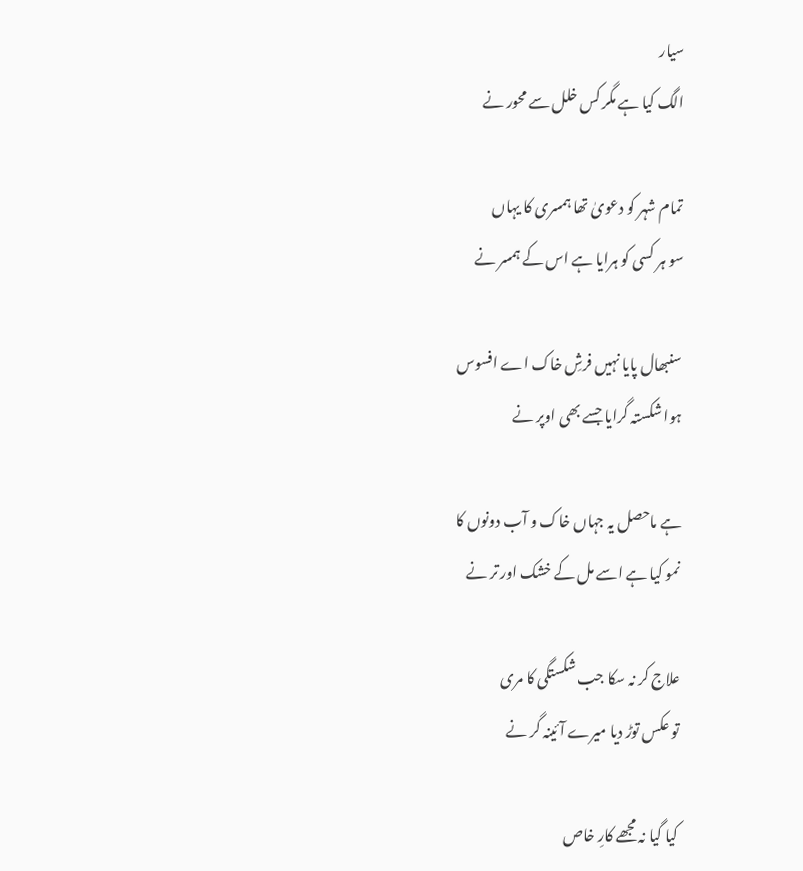سیار
الگ کیا ہے مگر کس خلل سے محور نے

تمام شہر کو دعویٰ تھا ہمسری کا یہاں
سو ہر کسی کو ہرایا ہے اس کے ہمسر نے

سنبھال پایا نہیں فرشِ خاک اے افسوس
ہوا شکستہ گرایا جسے بھی اوپر نے

ہے ماحصل یہ جہاں خاک و آب دونوں کا
نمو کیا ہے اسے مل کے خشک اور تر نے

علاج کر نہ سکا جب شکستگی کا مری
تو عکس توڑ دیا میرے آئینہ گر نے

کیا گیا نہ مجھے کارِ خاص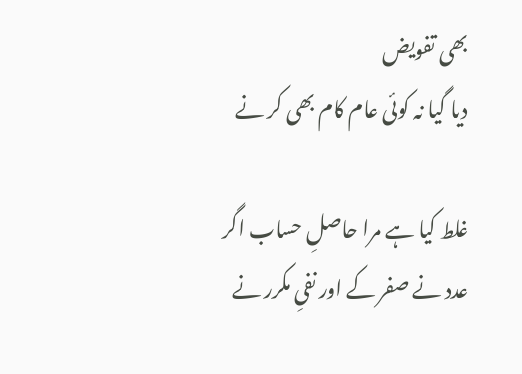بھی تفویض
دیا گیا نہ کوئی عام کام بھی کر نے

غلط کیا ہے مرا حاصلِ حساب اگر
عدد نے صفر کے اور نفیِ مکرر نے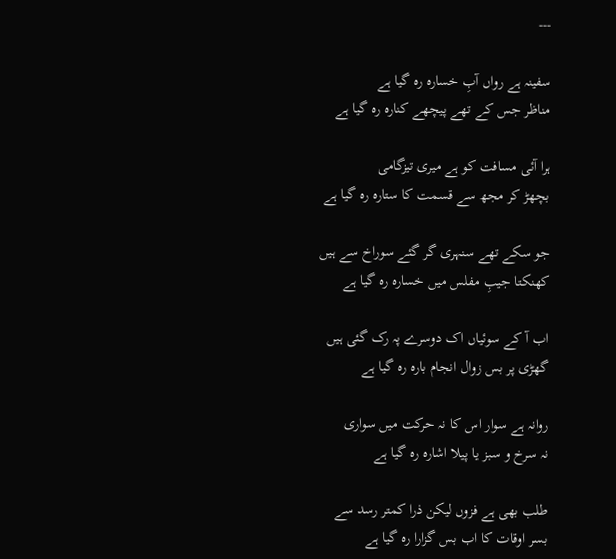---

سفینہ ہے رواں آبِ خسارہ رہ گیا ہے
مناظر جس کے تھے پیچھے کنارہ رہ گیا ہے

ہرا آئی مسافت کو ہے میری تیزگامی
بچھڑ کر مجھ سے قسمت کا ستارہ رہ گیا ہے

جو سکے تھے سنہری گر گئے سوراخ سے ہیں
کھنکتا جیبِ مفلس میں خسارہ رہ گیا ہے

اب آ کے سوئیاں اک دوسرے پہ رک گئی ہیں
گھڑی پر بس زوال انجام بارہ رہ گیا ہے

روانہ ہے سوار اس کا نہ حرکت میں سواری
نہ سرخ و سبز یا پیلا اشارہ رہ گیا ہے

طلب بھی ہے فزوں لیکن ذرا کمتر رسد سے
بسر اوقات کا اب بس گزارا رہ گیا ہے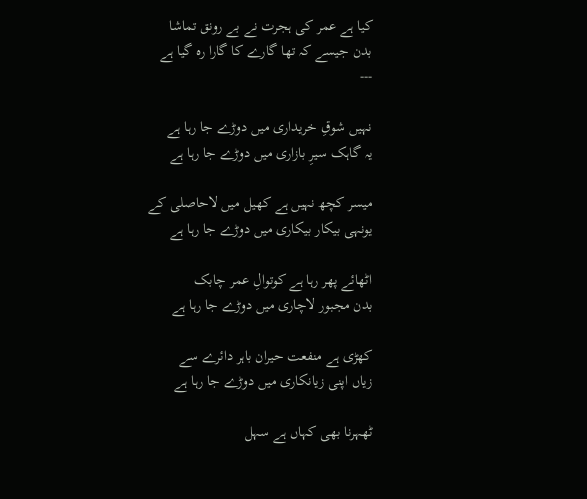کیا ہے عمر کی ہجرت نے بے رونق تماشا
بدن جیسے کہ تھا گارے کا گارا رہ گیا ہے
---

نہیں شوقِ خریداری میں دوڑے جا رہا ہے
یہ گاہک سیرِ بازاری میں دوڑے جا رہا ہے

میسر کچھ نہیں ہے کھیل میں لاحاصلی کے
یونہی بیکار بیکاری میں دوڑے جا رہا ہے

اٹھائے پھر رہا ہے کوتوالِ عمر چابک
بدن مجبور لاچاری میں دوڑے جا رہا ہے

کھڑی ہے منفعت حیران باہر دائرے سے
زیاں اپنی زیانکاری میں دوڑے جا رہا ہے

ٹھہرنا بھی کہاں ہے سہل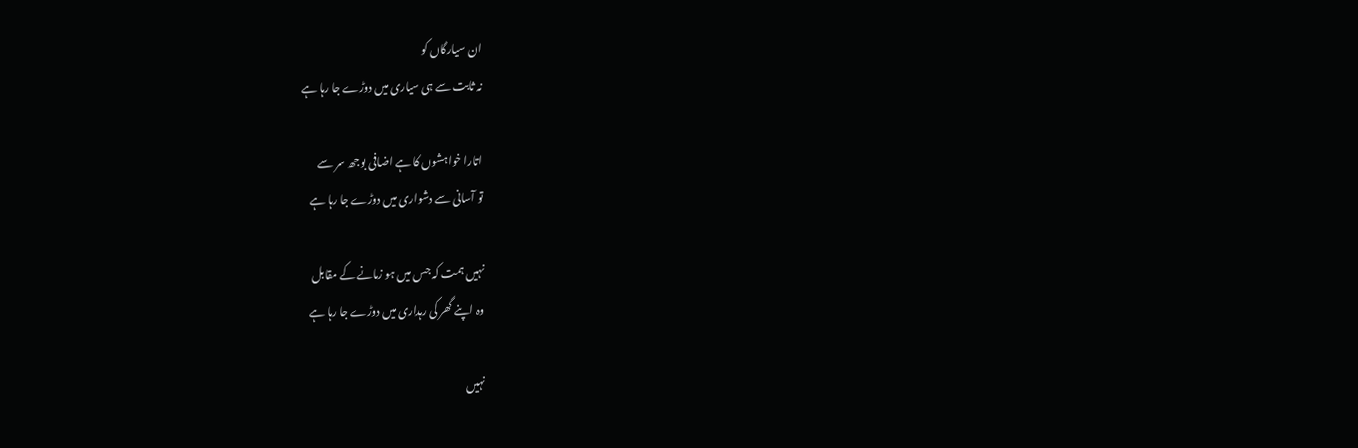ان سیارگاں کو
نہ ثابت سے ہی سیاری میں دوڑے جا رہا ہے

اتارا خواہشوں کا ہے اضافی بوجھ سر سے
تو آسانی سے دشواری میں دوڑے جا رہا ہے

نہیں ہمت کہ جس میں ہو زمانے کے مقابل
وہ اپنے گھر کی رہداری میں دوڑے جا رہا ہے

نہیں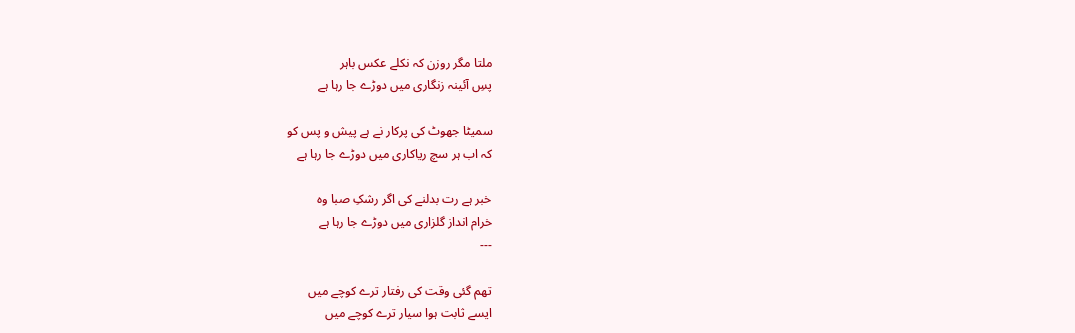ملتا مگر روزن کہ نکلے عکس باہر
پسِ آئینہ زنگاری میں دوڑے جا رہا ہے

سمیٹا جھوٹ کی پرکار نے ہے پیش و پس کو
کہ اب ہر سچ ریاکاری میں دوڑے جا رہا ہے

خبر ہے رت بدلنے کی اگر رشکِ صبا وہ
خرام انداز گلزاری میں دوڑے جا رہا ہے
---

تھم گئی وقت کی رفتار ترے کوچے میں
ایسے ثابت ہوا سیار ترے کوچے میں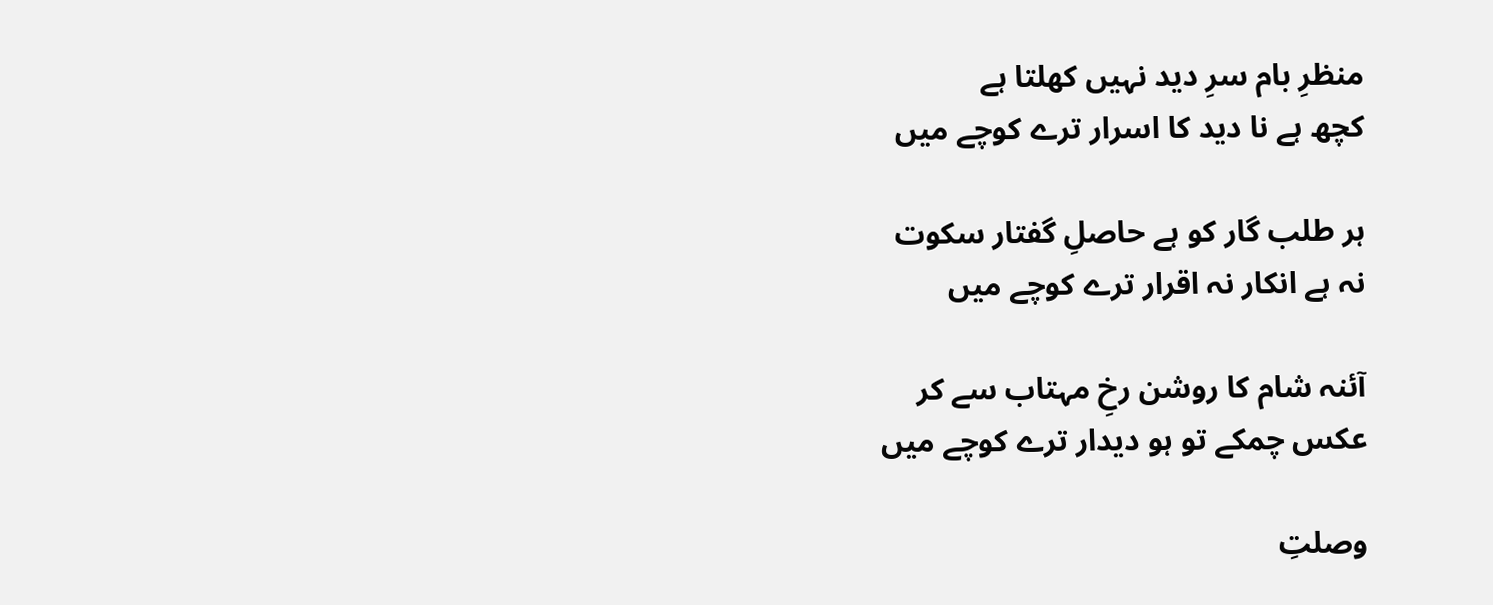منظرِ بام سرِ دید نہیں کھلتا ہے
کچھ ہے نا دید کا اسرار ترے کوچے میں

ہر طلب گار کو ہے حاصلِ گفتار سکوت
نہ ہے انکار نہ اقرار ترے کوچے میں

آئنہ شام کا روشن رخِ مہتاب سے کر
عکس چمکے تو ہو دیدار ترے کوچے میں

وصلتِ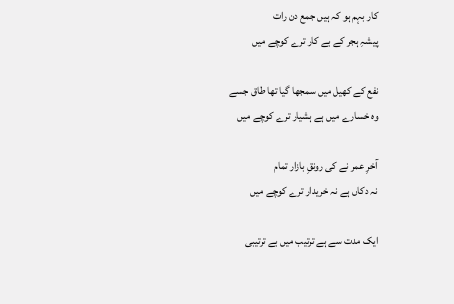کار بہم ہو کہ ہیں جمع دن رات
پیشہِ ہجر کے بے کار ترے کوچے میں

نفع کے کھیل میں سمجھا گیا تھا طاق جسے
وہ خسارے میں ہے ہشیار ترے کوچے میں

آخرِ عمر نے کی رونقِ بازار تمام
نہ دکاں ہے نہ خریدار ترے کوچے میں

ایک مدت سے ہے ترتیب میں بے ترتیبی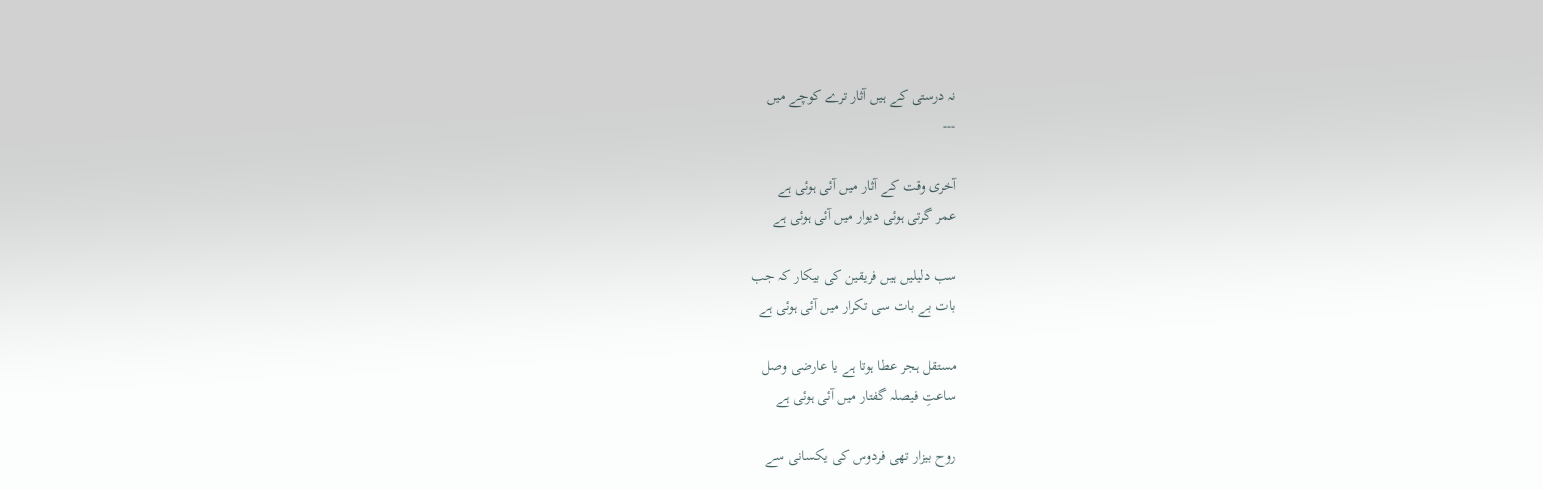نہ درستی کے ہیں آثار ترے کوچے میں
---

آخری وقت کے آثار میں آئی ہوئی ہے
عمر گرتی ہوئی دیوار میں آئی ہوئی ہے

سب دلیلیں ہیں فریقین کی بیکار کہ جب
بات بے بات سی تکرار میں آئی ہوئی ہے

مستقل ہجر عطا ہوتا ہے یا عارضی وصل
ساعتِ فیصلہ گفتار میں آئی ہوئی ہے

روح بیزار تھی فردوس کی یکسانی سے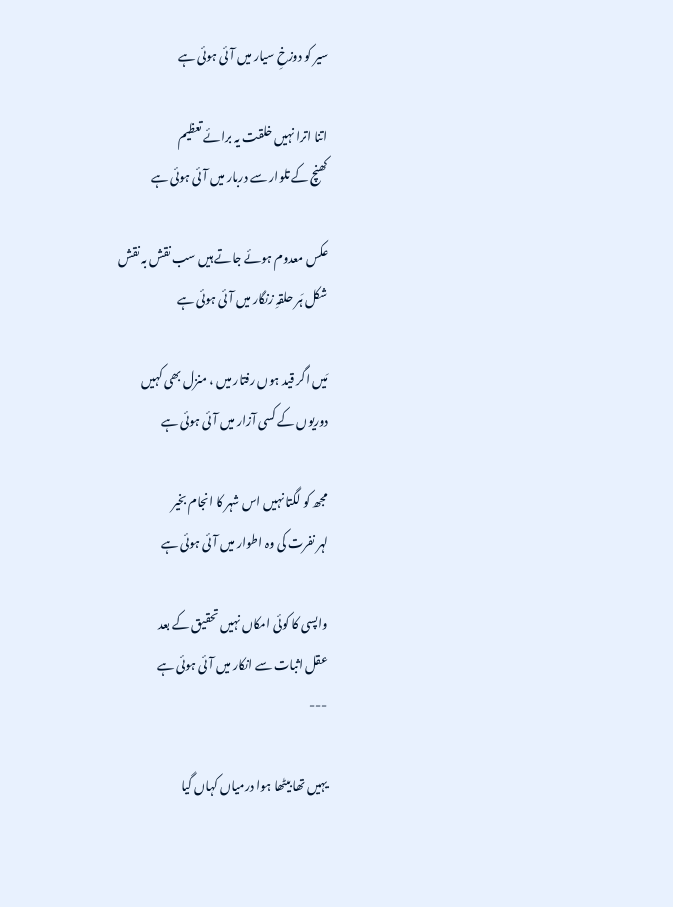سیر کو دوزخِ سیار میں آئی ہوئی ہے

اتنا اترا نہیں خلقت یہ برائے تعظیم
کھنچ کے تلوار سے دربار میں آئی ہوئی ہے

عکس معدوم ہوئے جاتے ہیں سب نقش بہ نقش
شکل ہَر حلقہِ زنگار میں آئی ہوئی ہے

مَیں اگر قید ہوں رفتار میں ، منزل بھی کہیں
دوریوں کے کسی آزار میں آئی ہوئی ہے

مجھ کو لگتا نہیں اس شہر کا انجام بخیر
لہر نفرت کی وہ اطوار میں آئی ہوئی ہے

واپسی کا کوئی امکاں نہیں تحقیق کے بعد
عقل اثبات سے انکار میں آئی ہوئی ہے
---

یہیں تھا بیٹھا ہوا درمیاں کہاں گیا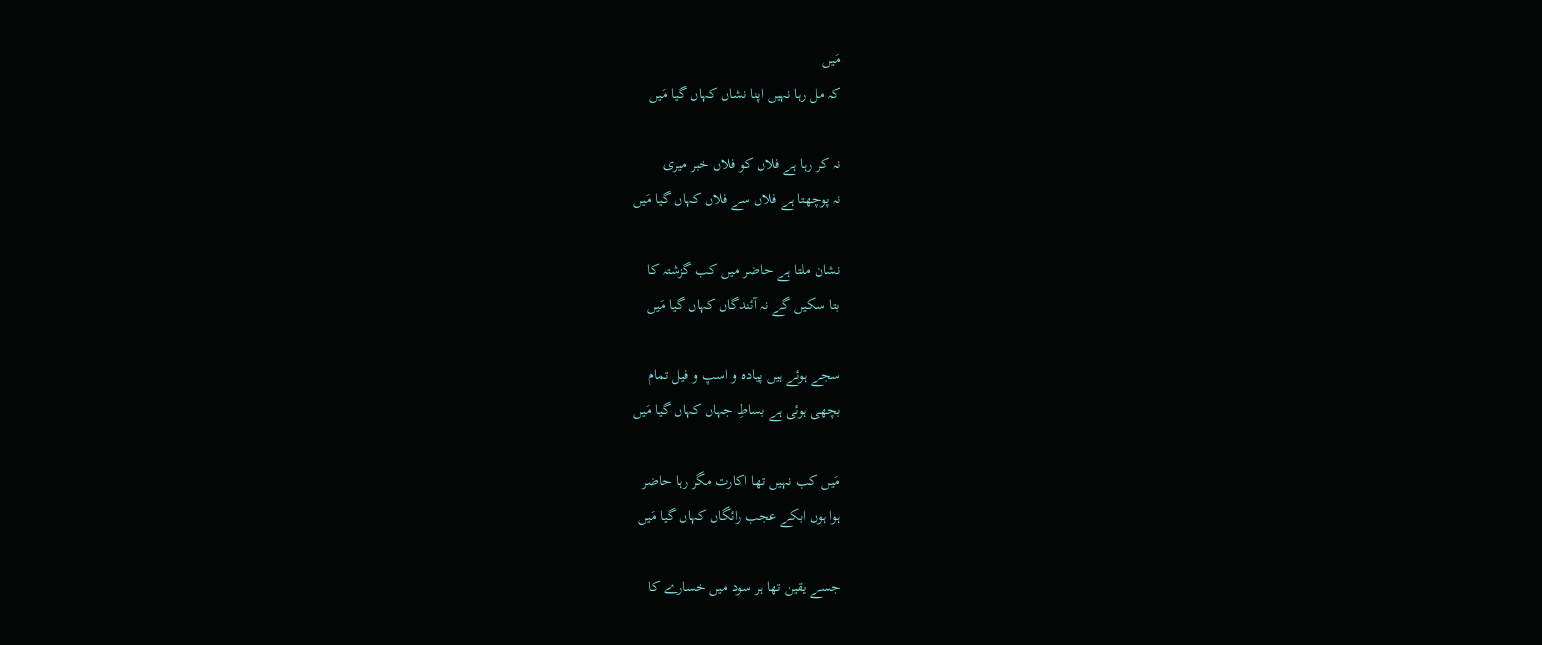مَیں
کہ مل رہا نہیں اپنا نشاں کہاں گیا مَیں

نہ کر رہا ہے فلاں کو فلاں خبر میری
نہ پوچھتا ہے فلاں سے فلاں کہاں گیا مَیں

نشان ملتا ہے حاضر میں کب گزشتہ کا
بتا سکیں گے نہ آئندگاں کہاں گیا مَیں

سجے ہوئے ہیں پیادہ و اسپ و فیل تمام
بچھی ہوئی ہے بساطِ جہاں کہاں گیا مَیں

مَیں کب نہیں تھا اکارت مگر رہا حاضر
ہوا ہوں ابکے عجب رائگاں کہاں گیا مَیں

جسے یقین تھا ہر سود میں خسارے کا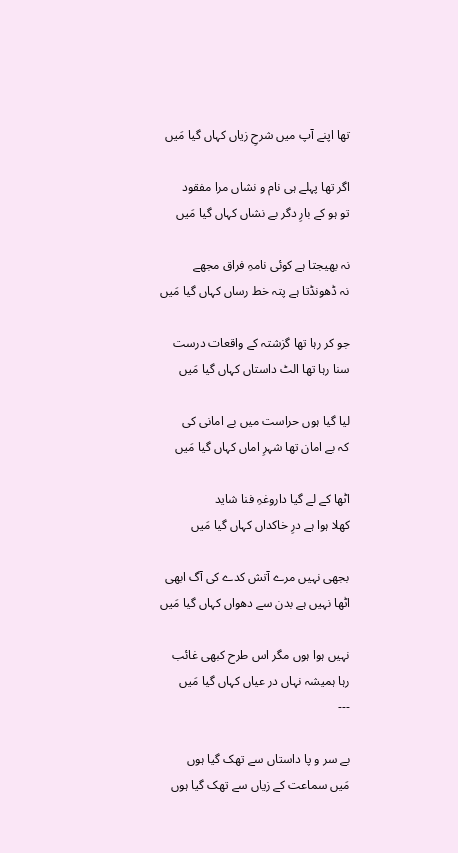تھا اپنے آپ میں شرحِ زیاں کہاں گیا مَیں

اگر تھا پہلے ہی نام و نشاں مرا مفقود
تو ہو کے بارِ دگر بے نشاں کہاں گیا مَیں

نہ بھیجتا ہے کوئی نامہِ فراق مجھے
نہ ڈھونڈتا ہے پتہ خط رساں کہاں گیا مَیں

جو کر رہا تھا گزشتہ کے واقعات درست
سنا رہا تھا الٹ داستاں کہاں گیا مَیں

لیا گیا ہوں حراست میں بے امانی کی
کہ بے امان تھا شہرِ اماں کہاں گیا مَیں

اٹھا کے لے گیا داروغہِ فنا شاید
کھلا ہوا ہے درِ خاکداں کہاں گیا مَیں

بجھی نہیں مرے آتش کدے کی آگ ابھی
اٹھا نہیں ہے بدن سے دھواں کہاں گیا مَیں

نہیں ہوا ہوں مگر اس طرح کبھی غائب
رہا ہمیشہ نہاں در عیاں کہاں گیا مَیں
---

بے سر و پا داستاں سے تھک گیا ہوں
مَیں سماعت کے زیاں سے تھک گیا ہوں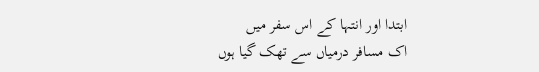ابتدا اور انتہا کے اس سفر میں
اک مسافر درمیاں سے تھک گیا ہوں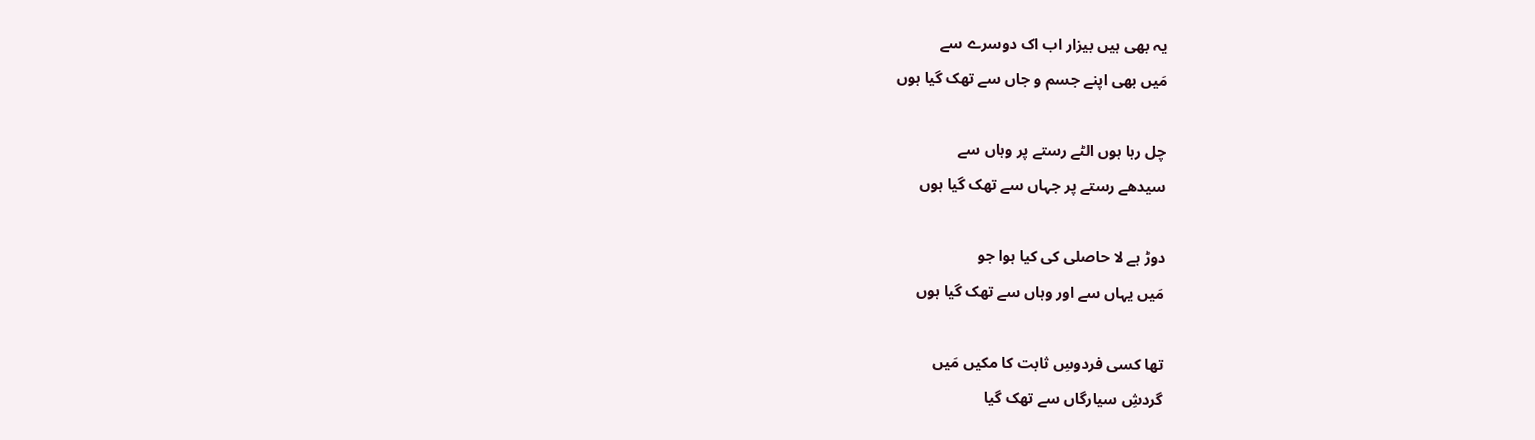یہ بھی ہیں بیزار اب اک دوسرے سے
مَیں بھی اپنے جسم و جاں سے تھک گیا ہوں

چل رہا ہوں الٹے رستے پر وہاں سے
سیدھے رستے پر جہاں سے تھک گیا ہوں

دوڑ ہے لا حاصلی کی کیا ہوا جو
مَیں یہاں سے اور وہاں سے تھک گیا ہوں

تھا کسی فردوسِ ثابت کا مکیں مَیں
گردشِ سیارگاں سے تھک گیا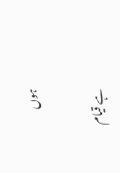ہوں

ہے قیام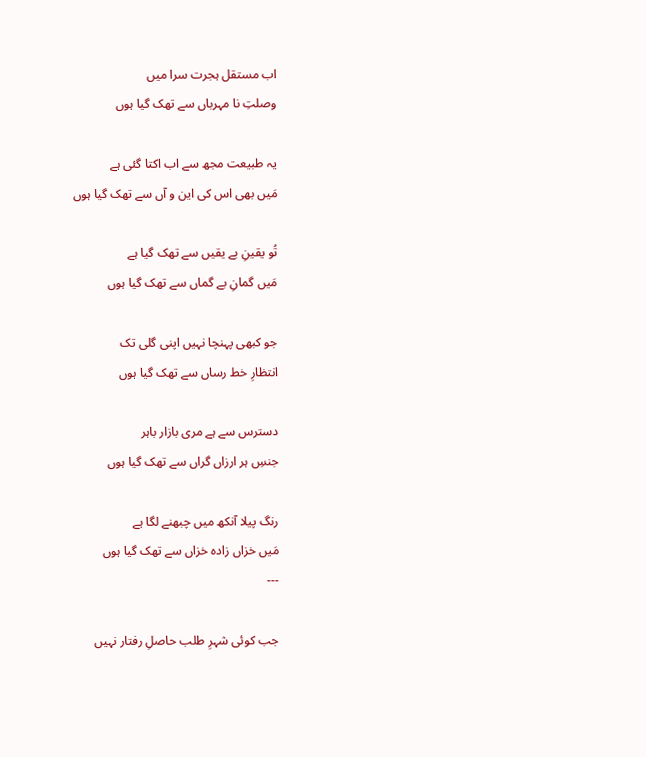اب مستقل ہجرت سرا میں
وصلتِ نا مہرباں سے تھک گیا ہوں

یہ طبیعت مجھ سے اب اکتا گئی ہے
مَیں بھی اس کی این و آں سے تھک گیا ہوں

تُو یقینِ بے یقیں سے تھک گیا ہے
مَیں گمانِ بے گماں سے تھک گیا ہوں

جو کبھی پہنچا نہیں اپنی گلی تک
انتظارِ خط رساں سے تھک گیا ہوں

دسترس سے ہے مری بازار باہر
جنسِ ہر ارزاں گراں سے تھک گیا ہوں

رنگ پیلا آنکھ میں چبھنے لگا ہے
مَیں خزاں زادہ خزاں سے تھک گیا ہوں
---

جب کوئی شہرِ طلب حاصلِ رفتار نہیں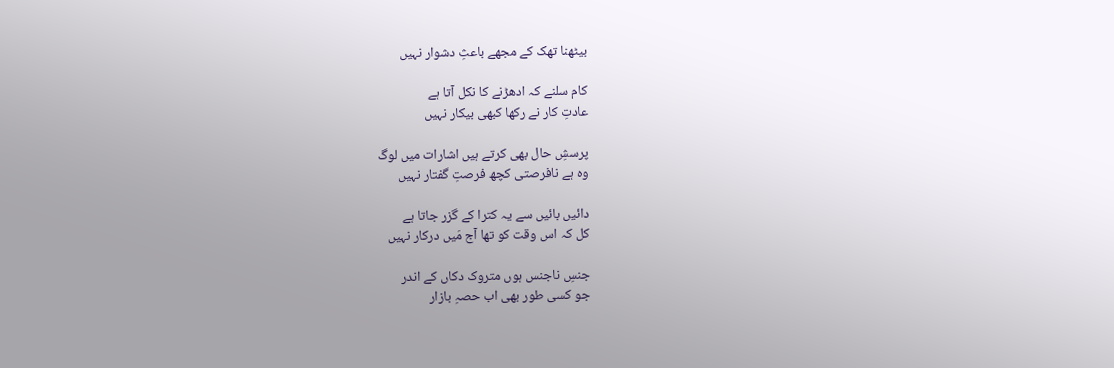بیٹھنا تھک کے مجھے باعثِ دشوار نہیں

کام سلنے کہ ادھڑنے کا نکل آتا ہے
عادتِ کار نے رکھا کبھی بیکار نہیں

پرسشِ حال بھی کرتے ہیں اشارات میں لوگ
وہ ہے نافرصتی کچھ فرصتِ گفتار نہیں

دائیں بائیں سے یہ کترا کے گزر جاتا ہے
کل کہ اس وقت کو تھا آج مَیں درکار نہیں

جنسِ ناجنس ہوں متروک دکاں کے اندر
جو کسی طور بھی اب حصہِ بازار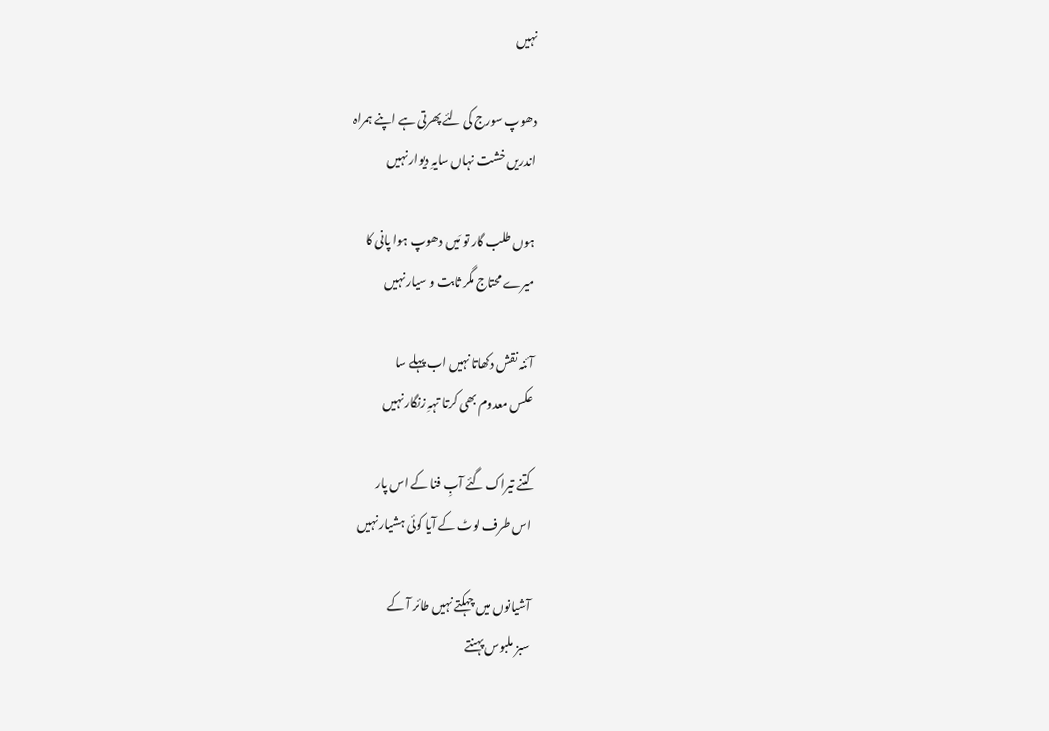نہیں

دھوپ سورج کی لئے پھرتی ہے اپنے ہمراہ
اندریں خشت نہاں سایہِ دیوار نہیں

ہوں طلب گار تو مَیں دھوپ ہوا پانی کا
میرے محتاج مگر ثابت و سیار نہیں

آئنہ نقش دکھاتا نہیں اب پہلے سا
عکس معدوم بھی کرتا تہہِ زنگار نہیں

کتنے تیراک گئے آبِ فنا کے اس پار
اس طرف لوٹ کے آیا کوئی ہشیار نہیں

آشیانوں میں چہکتے نہیں طائر آ کے
سبز ملبوس پہنتے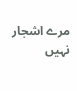مرے اشجار نہیں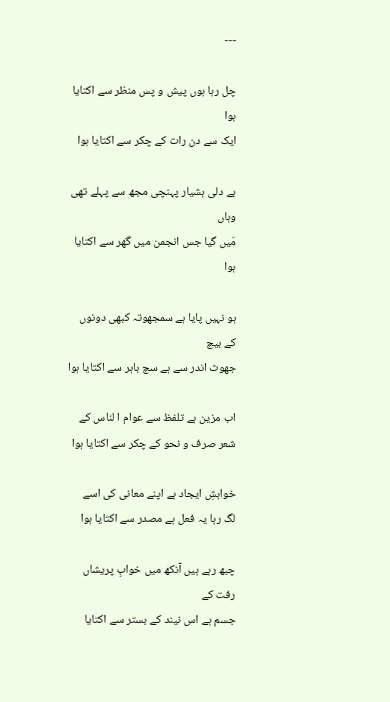---

چل رہا ہوں پیش و پس منظر سے اکتایا ہوا
ایک سے دن رات کے چکر سے اکتایا ہوا

بے دلی ہشیار پہنچی مجھ سے پہلے تھی وہاں
مَیں گیا جس انجمن میں گھر سے اکتایا ہوا

ہو نہیں پایا ہے سمجھوتہ کبھی دونوں کے بیچ
جھوٹ اندر سے ہے سچ باہر سے اکتایا ہوا

اب مزین ہے تلفظ سے عوام ا لناس کے
شعر صرف و نحو کے چکر سے اکتایا ہوا

خواہشِ ایجاد ہے اپنے معانی کی اسے
لگ رہا یہ فعل ہے مصدر سے اکتایا ہوا

چبھ رہے ہیں آنکھ میں خوابِ پریشاں رفت کے
جسم ہے اس نیند کے بستر سے اکتایا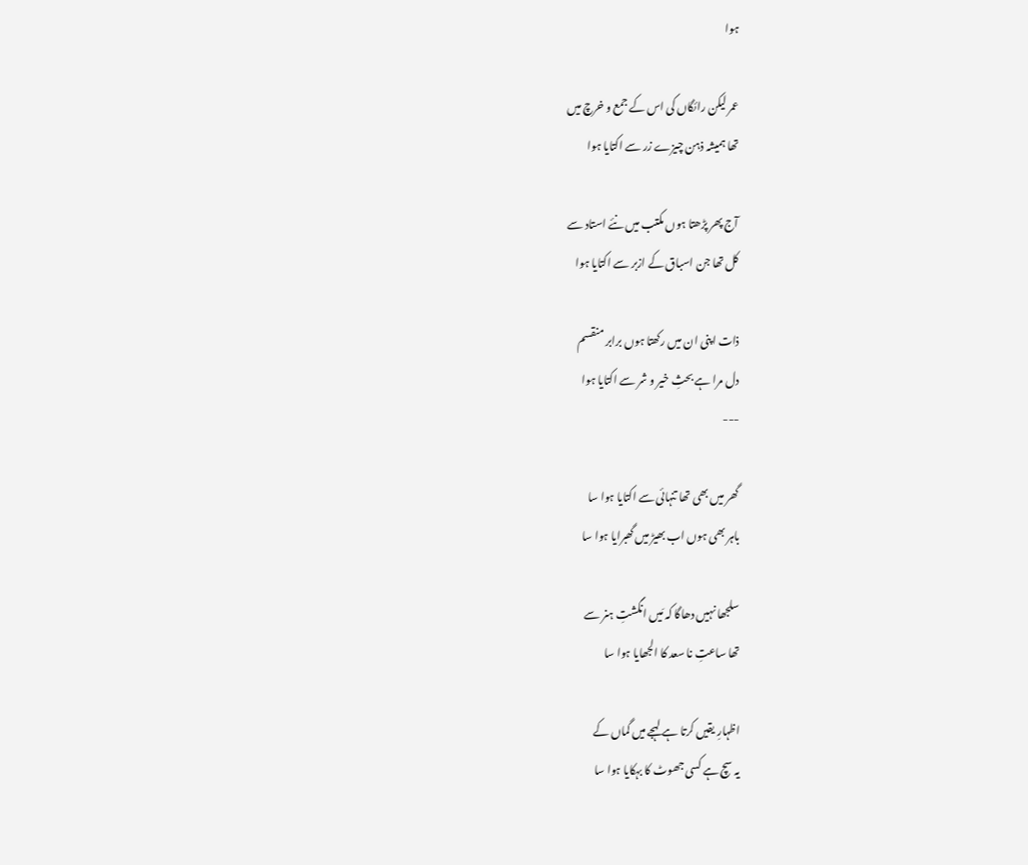ہوا

عمر لیکن رائگاں کی اس کے جمع و خرچ میں
تھا ہمیشہ ذہن چیزے زر سے اکتایا ہوا

آج پھر پڑھتا ہوں مکتب میں نئے استاد سے
کل تھا جن اسباق کے ازبر سے اکتایا ہوا

ذات اپنی ان میں رکھتا ہوں برابر منقسم
دل مرا ہے بحثِ خیر و شر سے اکتایا ہوا
---

گھر میں بھی تھا تنہائی سے اکتایا ہوا سا
باہر بھی ہوں اب بھیڑ میں گھبرایا ہوا سا

سلجھا نہیں دھاگا کہ مَیں انگشتِ ہنر سے
تھا ساعتِ نا سعد کا الجھایا ہوا سا

اظہارِ یقیں کرتا ہے لہجے میں گماں کے
یہ سچ ہے کسی جھوٹ کا بہکایا ہوا سا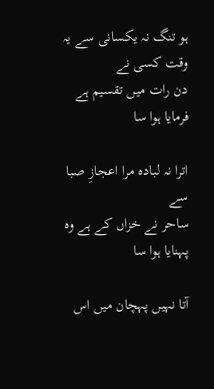ہو تنگ نہ یکسانی سے یہ وقت کسی نے
دن رات میں تقسیم ہے فرمایا ہوا سا

اترا نہ لبادہ مرا اعجازِ صبا سے
ساحر نے خزاں کے ہے وہ پہنایا ہوا سا

آتا نہیں پہچان میں اس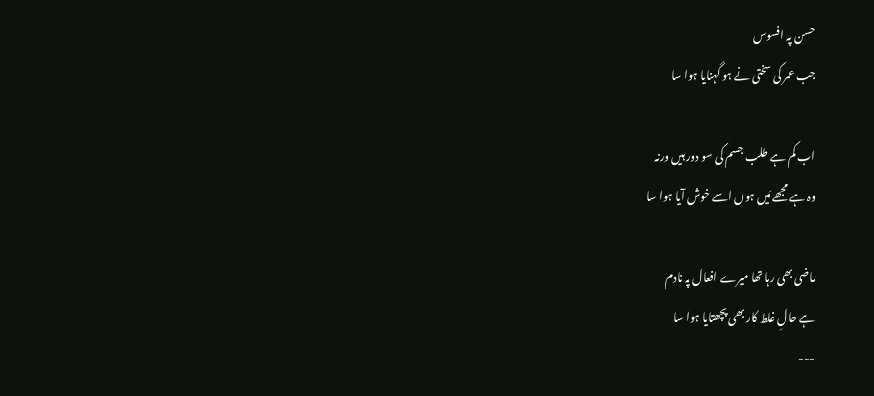حسن پہ افسوس
جب عمر کی سختی نے ہو گہنایا ہوا سا

اب کم ہے طلب جسم کی سو دور ہیں ورنہ
وہ ہے مجھے مَیں ہوں اسے خوش آیا ہوا سا

ماضی بھی رہا تھا میرے افعال پہ نادم
ہے حالِ غلط کار بھی پچھتایا ہوا سا
---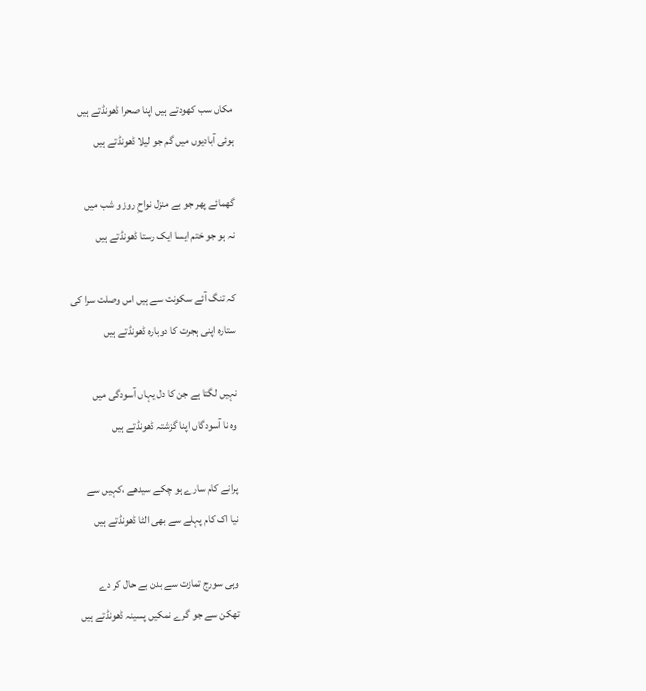مکاں سب کھودتے ہیں اپنا صحرا ڈھونڈتے ہیں
ہوئی آبادیوں میں گم جو لیلا ڈھونڈتے ہیں

گھمائے پھر جو بے منزل نواحِ روز و شب میں
نہ ہو جو ختم ایسا ایک رستا ڈھونڈتے ہیں

کہ تنگ آئے سکونت سے ہیں اس وصلت سرا کی
ستارہ اپنی ہجرت کا دوبارہ ڈھونڈتے ہیں

نہیں لگتا ہے جن کا دل یہاں آسودگی میں
وہ نا آسودگاں اپنا گزشتہ ڈھونڈتے ہیں

پرانے کام سارے ہو چکے سیدھے ،کہیں سے
نیا اک کام پہلے سے بھی الٹا ڈھونڈتے ہیں

وہی سورج تمازت سے بدن بے حال کر دے
تھکن سے جو گرے نمکیں پسینہ ڈھونڈتے ہیں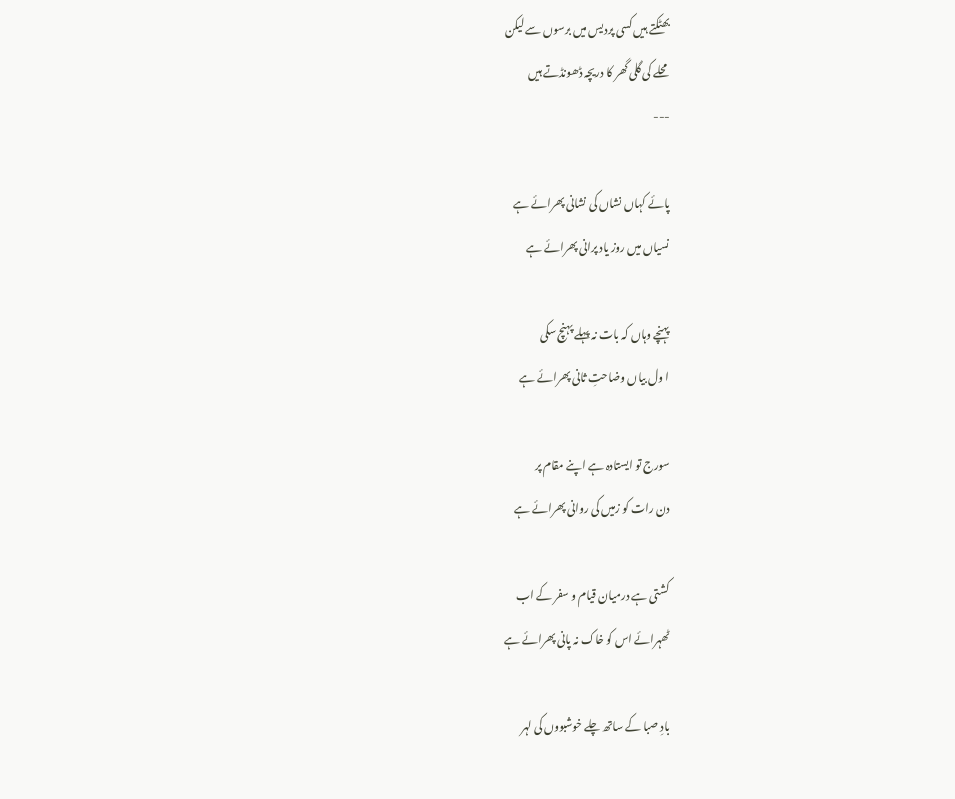بھٹکتے ہیں کسی پردیس میں برسوں سے لیکن
محلے کی گلی گھر کا دریچہ ڈھونڈتے ہیں
---

پائے کہاں نشاں کی نشانی پھرائے ہے
نسیاں میں روز یاد پرانی پھرائے ہے

پہنچے وہاں کہ بات نہ پہلے پہنچ سکی
ا ول بیاں وضاحتِ ثانی پھرائے ہے

سورج تو ایستادہ ہے اپنے مقام پر
دن رات کو زمیں کی روانی پھرائے ہے

کشتی ہے درمیان قیام و سفر کے اب
ٹھہرائے اس کو خاک نہ پانی پھرائے ہے

بادِ صبا کے ساتھ چلے خوشبووں کی لہر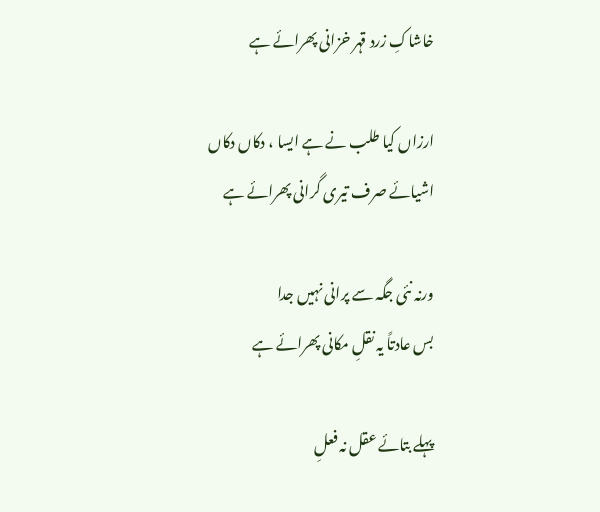خاشاکِ زرد قہر خزانی پھرائے ہے

ارزاں کیا طلب نے ہے ایسا ، دکاں دکاں
اشیائے صرف تیری گرانی پھرائے ہے

ورنہ نئی جگہ سے پرانی نہیں جدا
بس عادتاً یہ نقلِ مکانی پھرائے ہے

پہلے بتائے عقل نہ فعلِ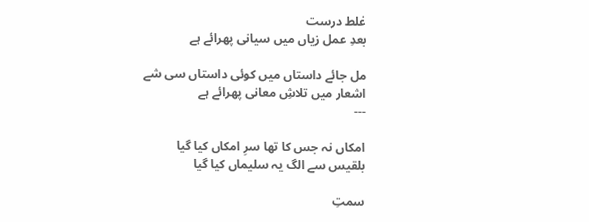غلط درست
بعدِ عمل زیاں میں سیانی پھرائے ہے

مل جائے داستاں میں کوئی داستاں سی شے
اشعار میں تلاشِ معانی پھرائے ہے
---

امکاں نہ جس کا تھا سرِ امکاں کیا گیا
بلقیس سے الگ یہ سلیماں کیا گیا

سمتِ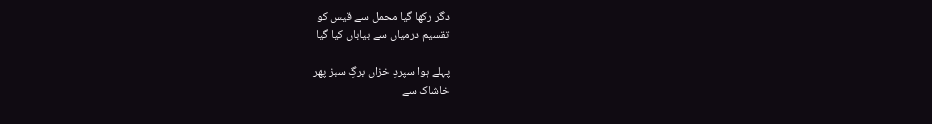دگر رکھا گیا محمل سے قیس کو
تقسیم درمیاں سے بیاباں کیا گیا

پہلے ہوا سپردِ خزاں برگِ سبز پھر
خاشاک سے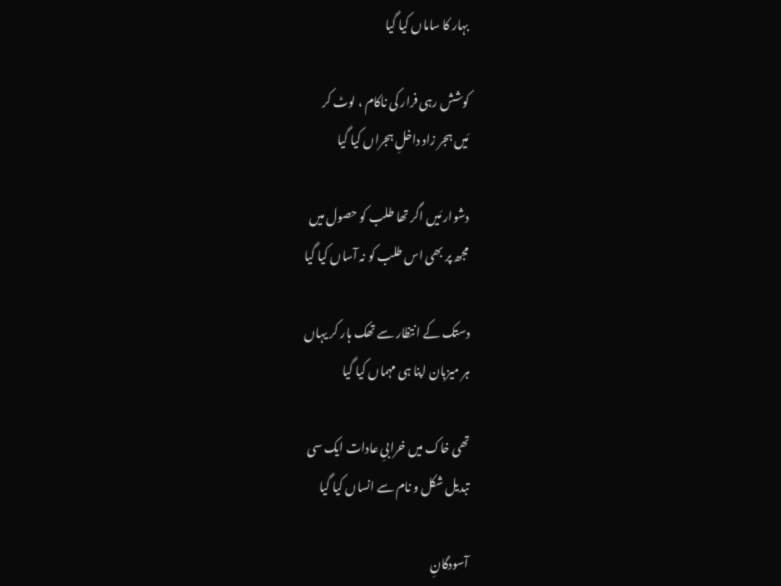بہار کا ساماں کیا گیا

کوشش رہی فرار کی ناکام ، لوٹ کر
مَیں ہجر زاد داخلِ ہجراں کیا گیا

دشوار مَیں اگر تھا طلب کو حصول میں
مجھ پر بھی اس طلب کو نہ آساں کیا گیا

دستک کے انتظار سے تھک ہار کر یہاں
ہر میزبان اپنا ہی مہماں کیا گیا

تھی خاک میں خرابیِ عادات ایک سی
تبدیل شکل و نام سے انساں کیا گیا

آسودگانِ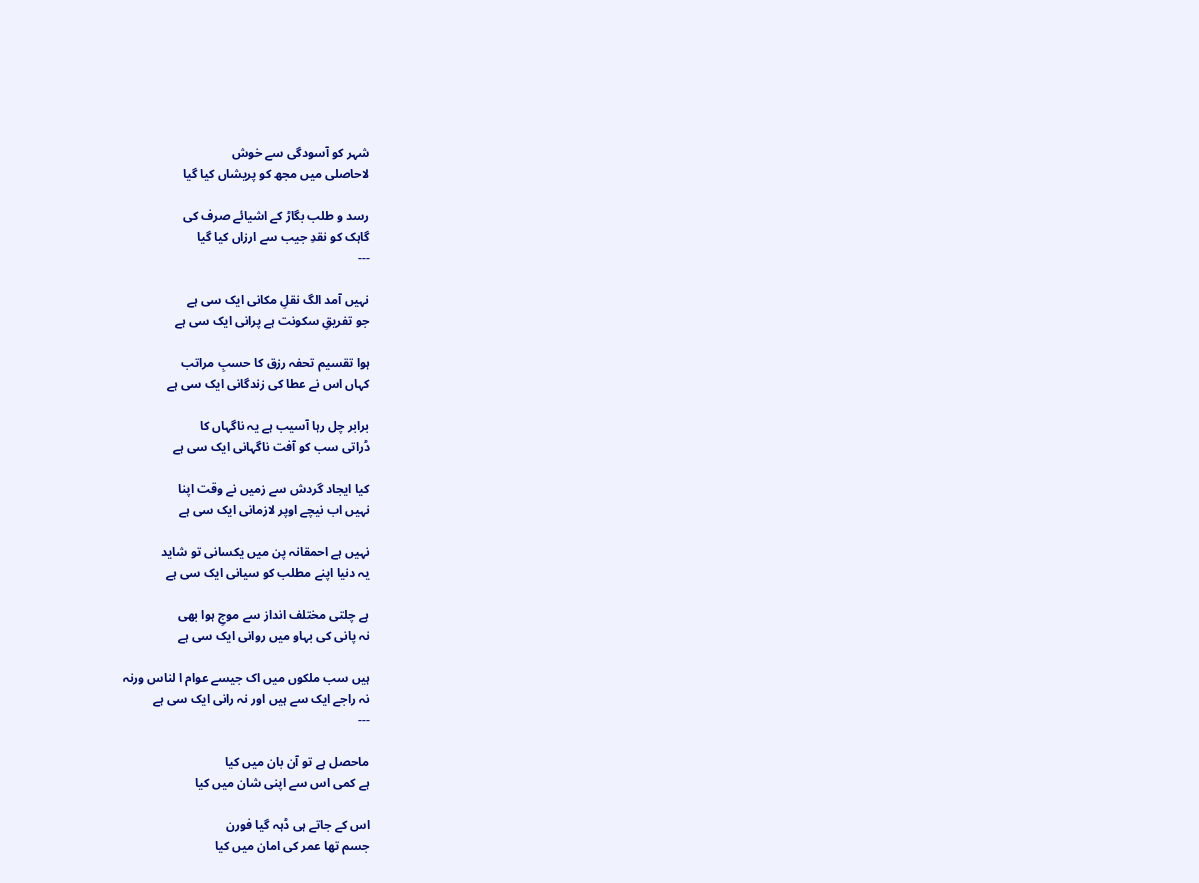شہر کو آسودگی سے خوش
لاحاصلی میں مجھ کو پریشاں کیا گیا

رسد و طلب بگاڑ کے اشیائے صرف کی
گاہک کو نقدِ جیب سے ارزاں کیا گیا
---

نہیں آمد الگ نقلِ مکانی ایک سی ہے
جو تفریقِ سکونت ہے پرانی ایک سی ہے

ہوا تقسیم تحفہ رزق کا حسبِ مراتب
کہاں اس نے عطا کی زندگانی ایک سی ہے

برابر چل رہا آسیب ہے یہ ناگہاں کا
ڈراتی سب کو آفت ناگہانی ایک سی ہے

کیا ایجاد گردش سے زمیں نے وقت اپنا
نہیں اب نیچے اوپر لازمانی ایک سی ہے

نہیں ہے احمقانہ پن میں یکسانی تو شاید
یہ دنیا اپنے مطلب کو سیانی ایک سی ہے

ہے چلتی مختلف انداز سے موجِ ہوا بھی
نہ پانی کی بہاو میں روانی ایک سی ہے

ہیں سب ملکوں میں اک جیسے عوام ا لناس ورنہ
نہ راجے ایک سے ہیں اور نہ رانی ایک سی ہے
---

ماحصل ہے تو آن بان میں کیا
ہے کمی اس سے اپنی شان میں کیا

اس کے جاتے ہی ڈہہ گیا فورن
جسم تھا عمر کی امان میں کیا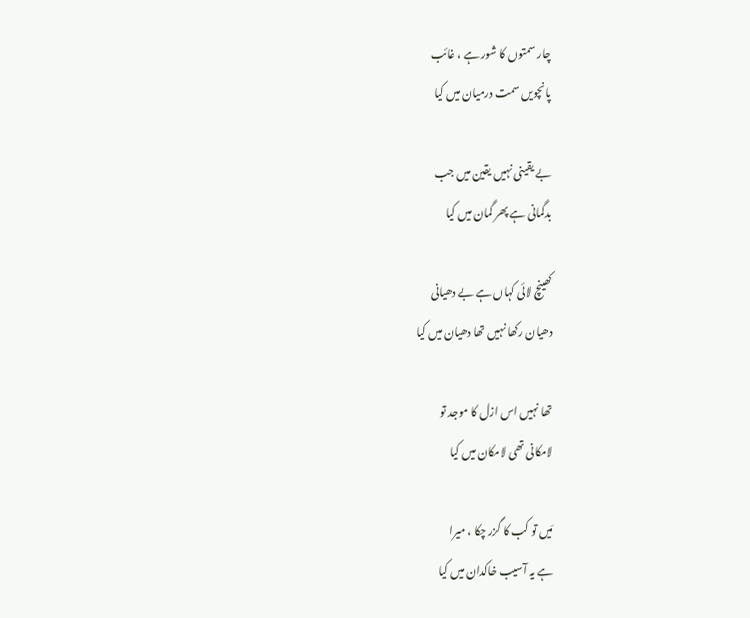چار سمتوں کا شور ہے ، غائب
پانچویں سمت درمیان میں کیا

بے یقینی نہیں یقین میں جب
بدگمانی ہے پھر گمان میں کیا

کھینچ لائی کہاں ہے بے دھیانی
دھیان رکھا نہیں تھا دھیان میں کیا

تھا نہیں اس ازل کا موجد تو
لامکانی تھی لامکان میں کیا

مَیں تو کب کا گزر چکا ، میرا
ہے یہ آسیب خاکدان میں کیا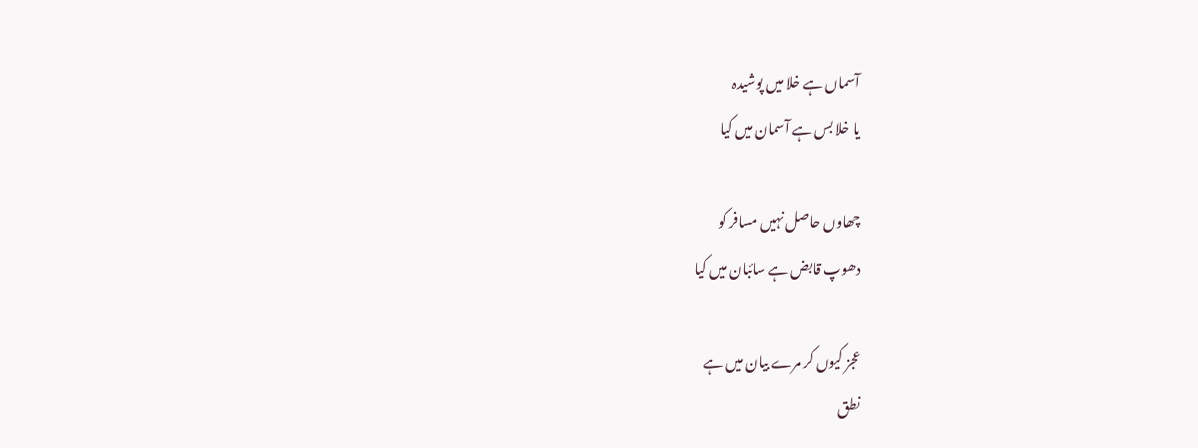آسماں ہے خلا میں پوشیدہ
یا خلا بس ہے آسمان میں کیا

چھاوں حاصل نہیں مسافر کو
دھوپ قابض ہے سائبان میں کیا

عجز کیوں کر مرے بیان میں ہے
نطق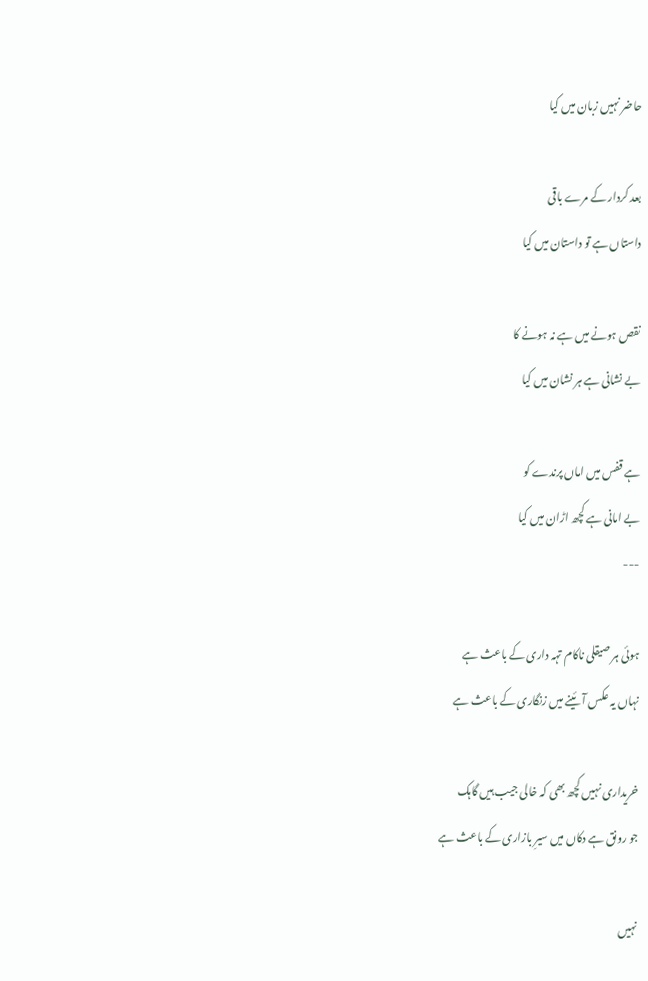حاضر نہیں زبان میں کیا

بعد کردار کے مرے باقی
داستاں ہے تو داستان میں کیا

نقص ہونے میں ہے نہ ہونے کا
بے نشانی ہے ہر نشان میں کیا

ہے قفس میں اماں پرندے کو
بے امانی ہے کچھ اڑان میں کیا
---

ہوئی ہر صیقلی ناکام تہہ داری کے باعث ہے
نہاں یہ عکس آئینے میں زنگاری کے باعث ہے

خریداری نہیں کچھ بھی کہ خالی جیب ہیں گاہک
جو رونق ہے دکاں میں سیرِ بازاری کے باعث ہے

نہیں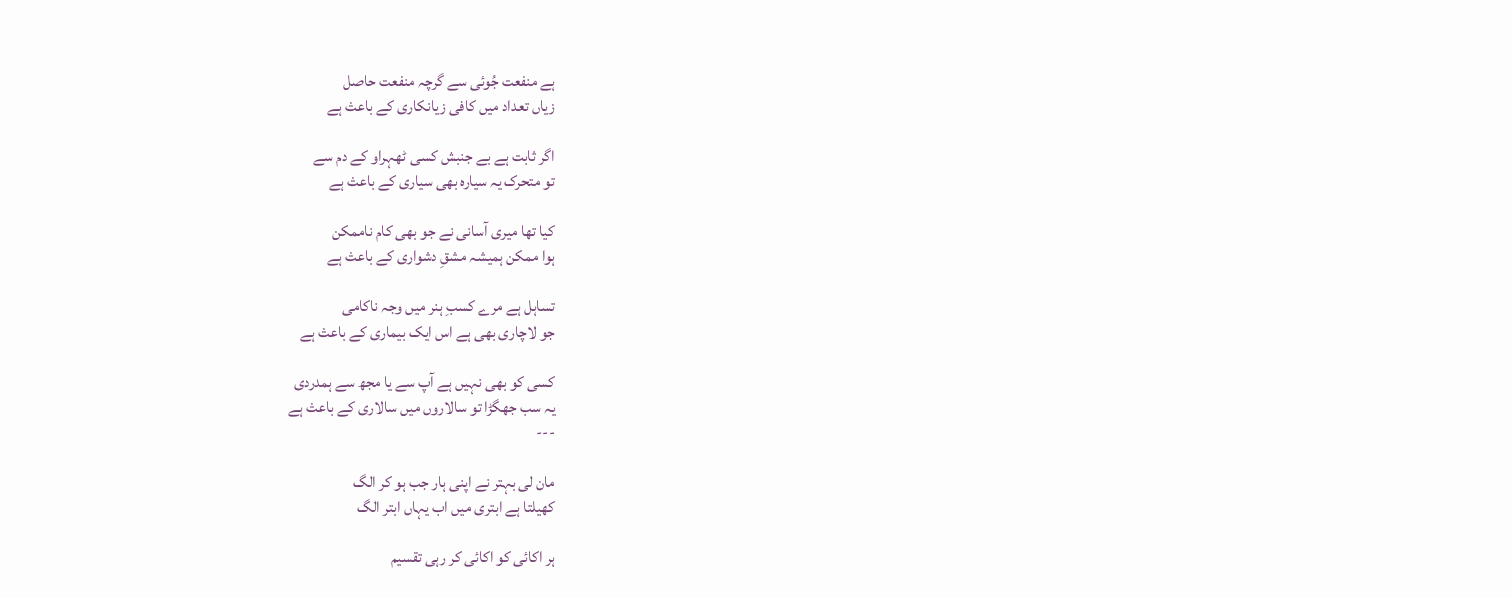ہے منفعت جُوئی سے گرچہ منفعت حاصل
زیاں تعداد میں کافی زیانکاری کے باعث ہے

اگر ثابت ہے بے جنبش کسی ٹھہراو کے دم سے
تو متحرک یہ سیارہ بھی سیاری کے باعث ہے

کیا تھا میری آسانی نے جو بھی کام ناممکن
ہوا ممکن ہمیشہ مشقِ دشواری کے باعث ہے

تساہل ہے مرے کسبِ ہنر میں وجہ ناکامی
جو لاچاری بھی ہے اس ایک بیماری کے باعث ہے

کسی کو بھی نہیں ہے آپ سے یا مجھ سے ہمدردی
یہ سب جھگڑا تو سالاروں میں سالاری کے باعث ہے
---

مان لی بہتر نے اپنی ہار جب ہو کر الگ
کھیلتا ہے ابتری میں اب یہاں ابتر الگ

ہر اکائی کو اکائی کر رہی تقسیم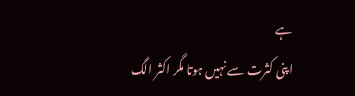ہے
اپنی کثرت سے نہیں ہوتا مگر اکثر الگ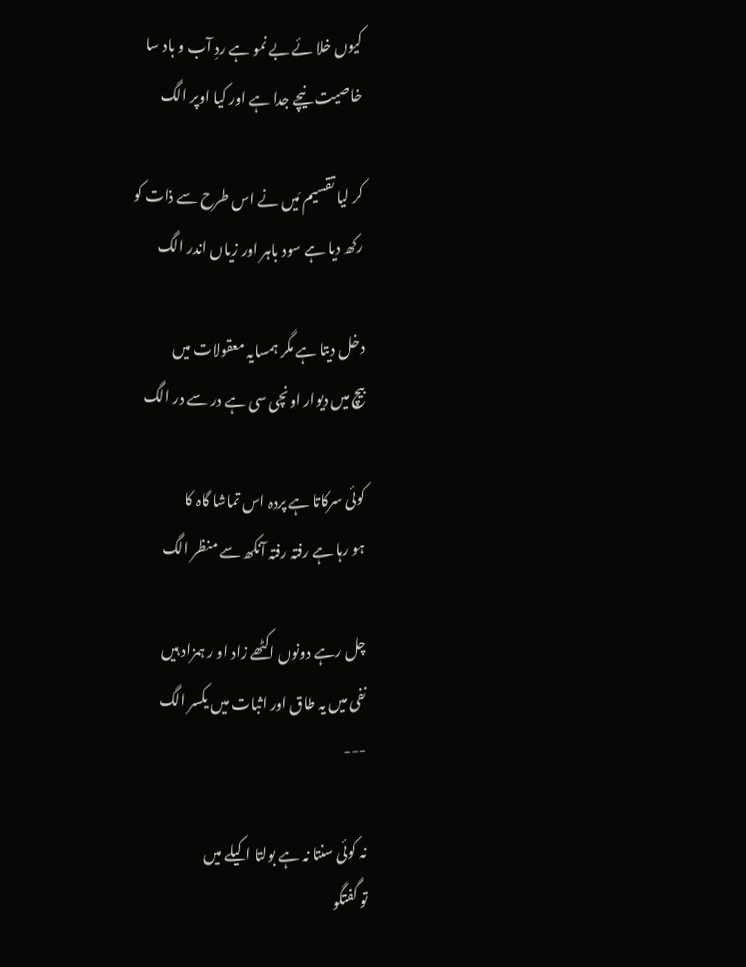کیوں خلا ئے بے نمو ہے ردِ آب و باد سا
خاصیت نیچے جدا ہے اور کیا اوپر الگ

کر لیا تقسیم مَیں نے اس طرح سے ذات کو
رکھ دیا ہے سود باہر اور زیاں اندر الگ

دخل دیتا ہے مگر ہمسایہ معقولات میں
بیچ میں دیوار اونچی سی ہے در سے در الگ

کوئی سرکاتا ہے پردہ اس تماشا گاہ کا
ہو رہا ہے رفتہ رفتہ آنکھ سے منظر الگ

چل رہے دونوں اکٹھے زاد او ر ہمزاد ہیں
نفی میں یہ طاق اور اثبات میں یکسر الگ
---

نہ کوئی سنتا نہ ہے بولتا اکیلے میں
تو گفتگو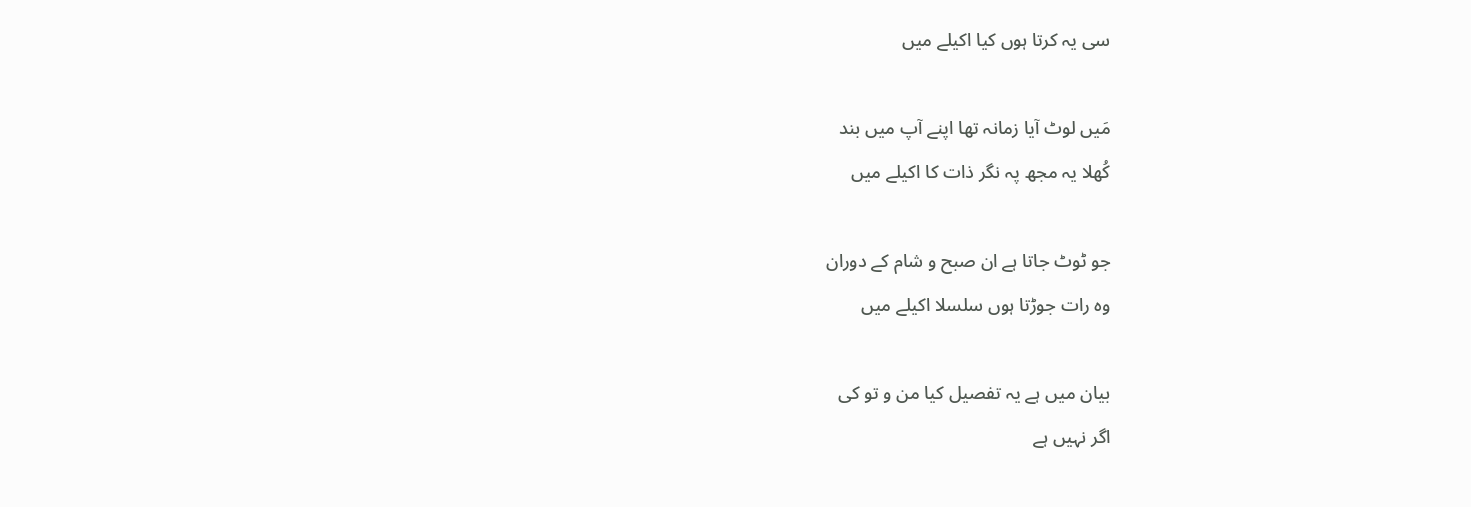سی یہ کرتا ہوں کیا اکیلے میں

مَیں لوٹ آیا زمانہ تھا اپنے آپ میں بند
کُھلا یہ مجھ پہ نگر ذات کا اکیلے میں

جو ٹوٹ جاتا ہے ان صبح و شام کے دوران
وہ رات جوڑتا ہوں سلسلا اکیلے میں

بیان میں ہے یہ تفصیل کیا من و تو کی
اگر نہیں ہے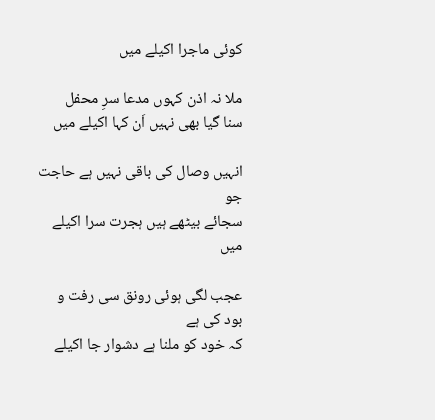کوئی ماجرا اکیلے میں

ملا نہ اذن کہوں مدعا سرِ محفل
سنا گیا بھی نہیں اَن کہا اکیلے میں

انہیں وصال کی باقی نہیں ہے حاجت جو
سجائے بیٹھے ہیں ہجرت سرا اکیلے میں

عجب لگی ہوئی رونق سی رفت و بود کی ہے
کہ خود کو ملنا ہے دشوار جا اکیلے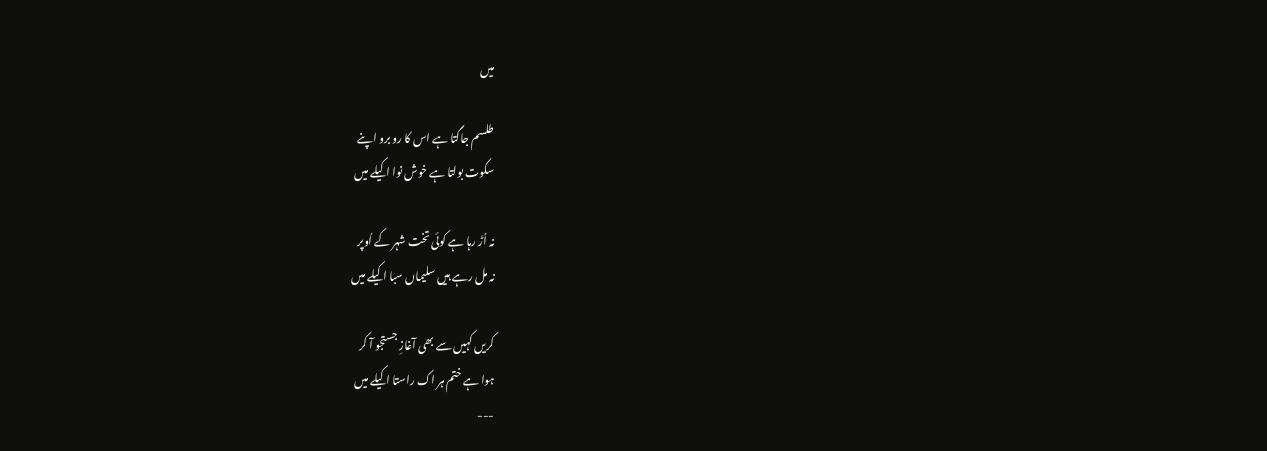میں

طلسم جاگتا ہے اس کا رو برو اپنے
سکوت بولتا ہے خوش نوا اکیلے میں

نہ اُڑ رہا ہے کوئی تخت شہر کے اُوپر
نہ مل رہے ہیں سلیماں سبا اکیلے میں

کریں کہیں سے بھی آغازِ جستجو آ کر
ہوا ہے ختم ہر اک راستا اکیلے میں
---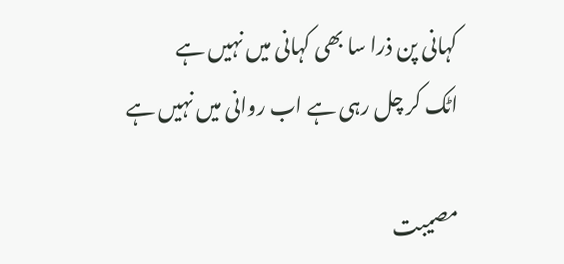کہانی پن ذرا سا بھی کہانی میں نہیں ہے
اٹک کر چل رہی ہے اب روانی میں نہیں ہے

مصیبت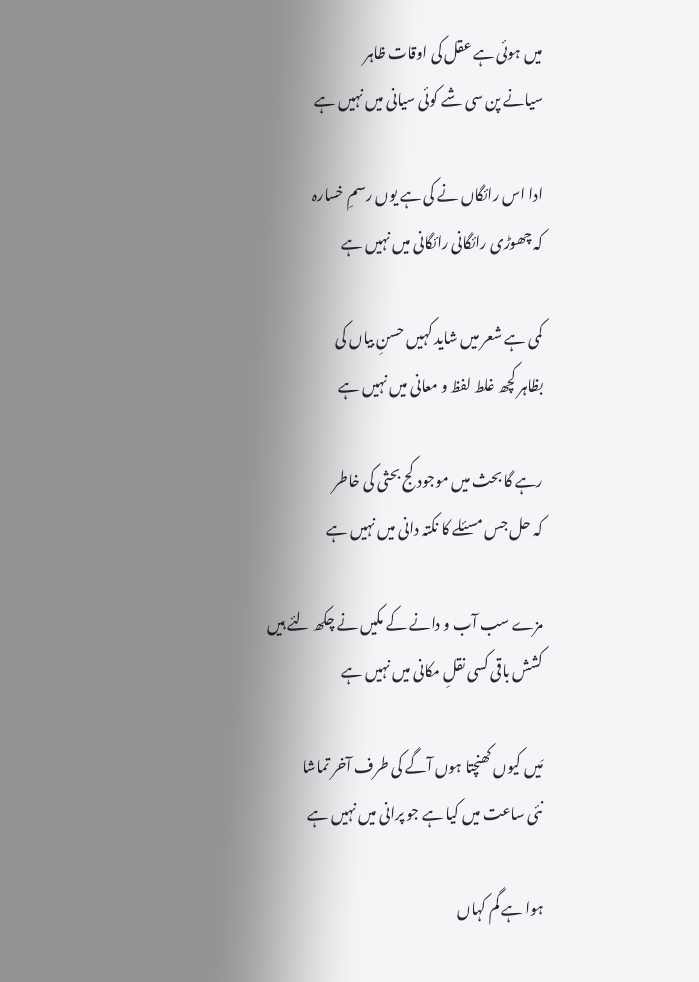میں ہوئی ہے عقل کی اوقات ظاہر
سیانے پن سی شے کوئی سیانی میں نہیں ہے

ادا اس رائگاں نے کی ہے یوں رسمِ خسارہ
کہ چھوڑی رائگانی رائگانی میں نہیں ہے

کمی ہے شعر میں شاید کہیں حسنِ بیاں کی
بظاہر کچھ غلط لفظ و معانی میں نہیں ہے

رہے گا بحث میں موجود کج بحثی کی خاطر
کہ حل جس مسئلے کا نکتہ دانی میں نہیں ہے

مزے سب آب و دانے کے مکیں نے چکھ لئے ہیں
کشش باقی کسی نقلِ مکانی میں نہیں ہے

مَیں کیوں کھنچتا ہوں آگے کی طرف آخر تماشا
نئی ساعت میں کیا ہے جو پرانی میں نہیں ہے

ہوا ہے گم کہاں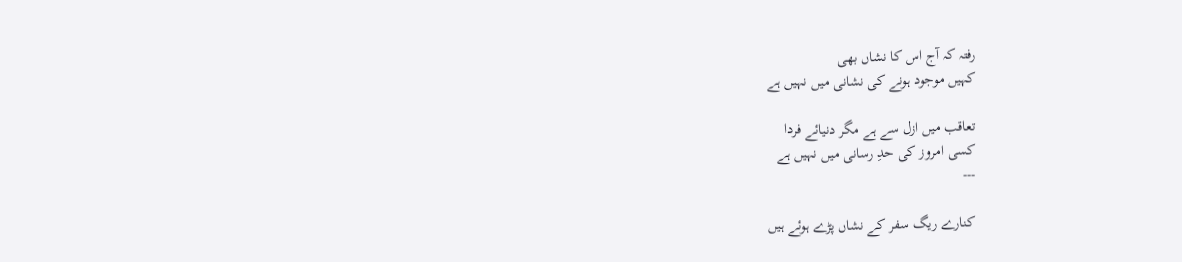رفتہ کہ آج اس کا نشاں بھی
کہیں موجود ہونے کی نشانی میں نہیں ہے

تعاقب میں ازل سے ہے مگر دنیائے فردا
کسی امروز کی حدِ رسانی میں نہیں ہے
---

کنارے ریگ سفر کے نشاں پڑے ہوئے ہیں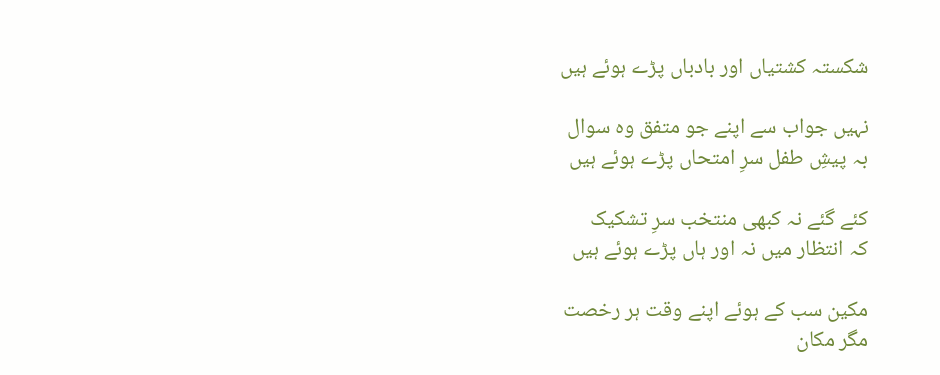شکستہ کشتیاں اور بادباں پڑے ہوئے ہیں

نہیں جواب سے اپنے جو متفق وہ سوال
بہ پیشِ طفل سرِ امتحاں پڑے ہوئے ہیں

کئے گئے نہ کبھی منتخب سرِ تشکیک
کہ انتظار میں نہ اور ہاں پڑے ہوئے ہیں

مکین سب کے ہوئے اپنے وقت ہر رخصت
مگر مکان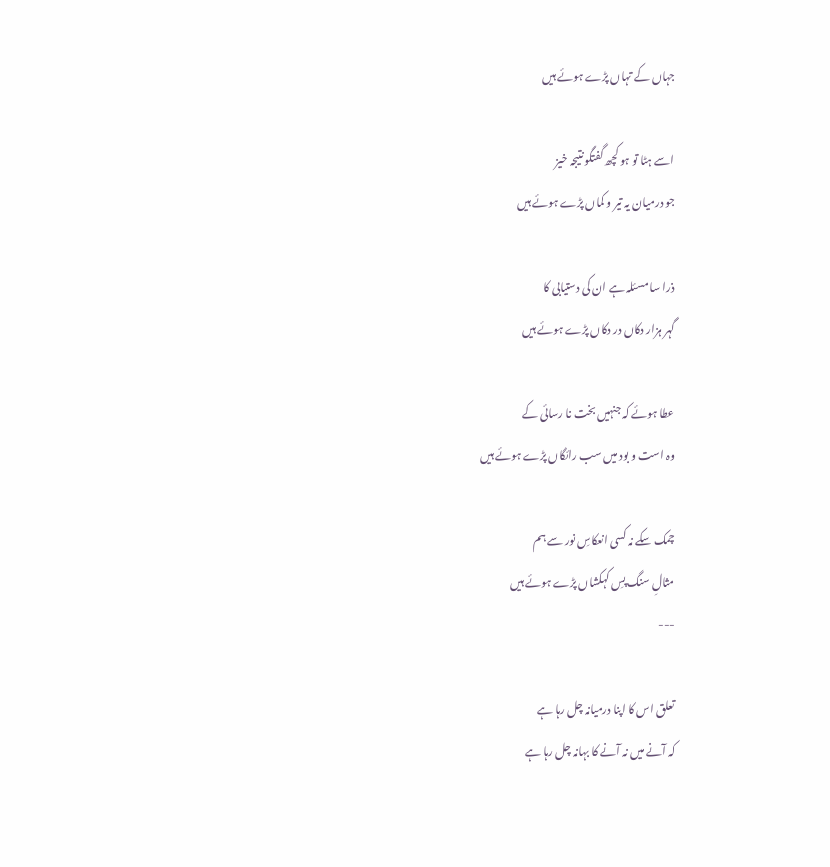جہاں کے تہاں پڑے ہوئے ہیں

اسے ہٹا تو ہو کچھ گفتگو نتیجہ خیز
جو درمیان یہ تیر و کماں پڑے ہوئے ہیں

ذرا سا مسئلہ ہے ان کی دستیابی کا
گہر ہزار دکاں در دکاں پڑے ہوئے ہیں

عطا ہوئے کہ جنہیں بخت نا رسائی کے
وہ است و بود میں سب رائگاں پڑے ہوئے ہیں

چمک سکے نہ کسی انعکاسِ نور سے ہم
مثالِ سنگ پسِ کہکشاں پڑے ہوئے ہیں
---

تعلق اس کا اپنا درمیانہ چل رہا ہے
کہ آنے میں نہ آنے کا بہانہ چل رہا ہے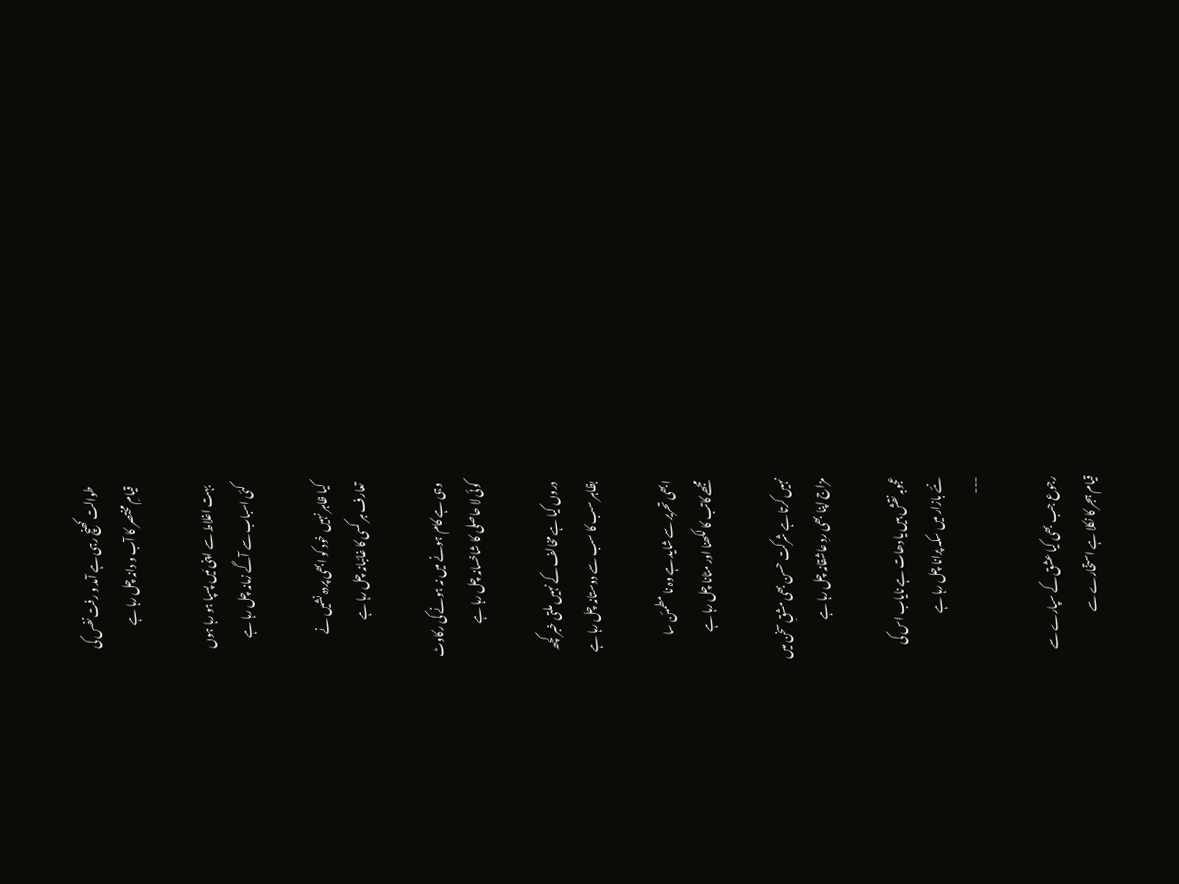طوالت کھنچ رہی ہے آمد و رفت نفس کی
قیامِ مختصر کا آب و دانہ چل رہا ہے

بہت اغلاط سے اپنی مَیں پسپا ہو رہا ہوں
کئی اسباب سے آگے زمانہ چل رہا ہے

کیا ظاہر نہیں خود کو ابھی پردہ نشیں نے
تعارف ہر کسی کا غائبانہ چل رہا ہے

وہی ہے کام ہونے میں نہ ہونے کی رکاوٹ
کوئی لا حاصلی کا شاخسانہ چل رہا ہے

دروں کیا ہے مخالف کے نہیں ملتی خبر کچھ
بظاہر سب کا سب سے دوستانہ چل رہا ہے

ابھی تحریر سے شاید ہے وہ نا مطمئن سا
مجھے کاتب کا لکھنا اور مٹانا چل رہا ہے

نہیں کرتا ہے شرکت حسن بھی مشقِ سخن میں
مزاج اپنا بھی ردِ عاشقانہ چل رہا ہے

عجوبہ نقش ہیں یا دھات ہے نایاب اس کی
نئے بازار میں سکہ پرانا چل رہا ہے
---

رجوع جب بھی کیا عشق کے سپارے سے
قیام ہجر کا نکلا ہے استخارے سے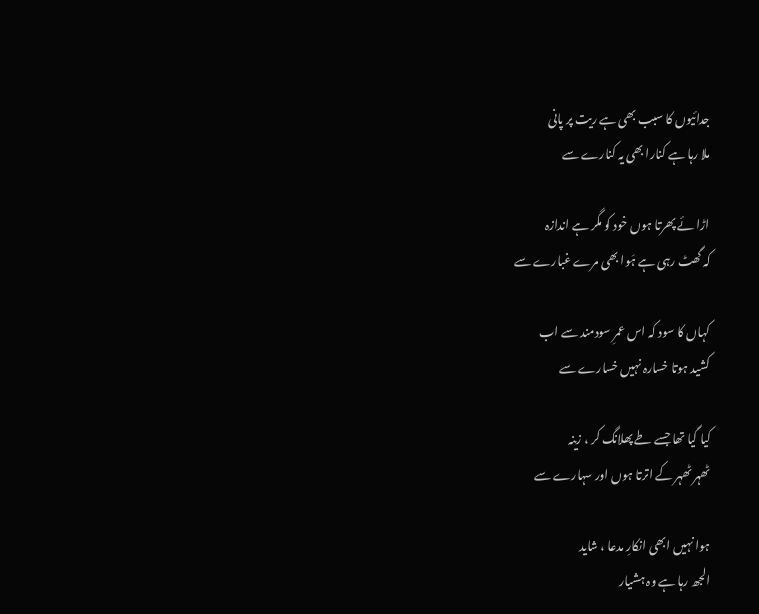جدائیوں کا سبب بھی ہے ریت پر پانی
ملا رہا ہے کنارا بھی یہ کنارے سے

اڑا ئے پھرتا ہوں خود کو مگر ہے اندازہ
کہ گھٹ رہی ہے ہَوا بھی مرے غبارے سے

کہاں کا سود کہ اس عمرِ سودمند سے اب
کشید ہوتا خسارہ نہیں خسارے سے

کیا گیا تھا جسے طے پھلانگ کر ، زینہ
ٹھہر ٹھہر کے اترتا ہوں اور سہارے سے

ہوا نہیں ابھی انکارِ مدعا ، شاید
الجھ رہا ہے وہ ہشیار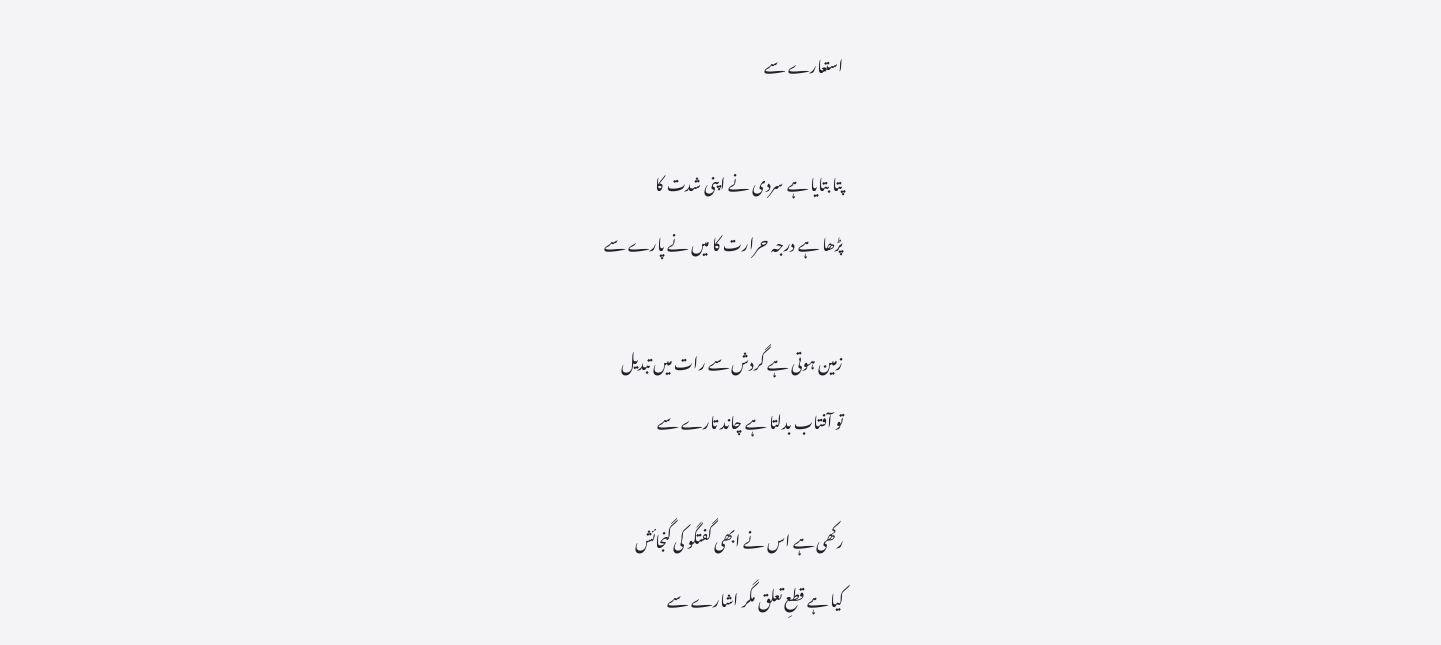استعارے سے

پتا بتایا ہے سردی نے اپنی شدت کا
پڑھا ہے درجہ حرارت کا میں نے پارے سے

زمین ہوتی ہے گردش سے رات میں تبدیل
تو آفتاب بدلتا ہے چاند تارے سے

رکھی ہے اس نے ابھی گفتگو کی گنجائش
کیا ہے قطعِ تعلق مگر اشارے سے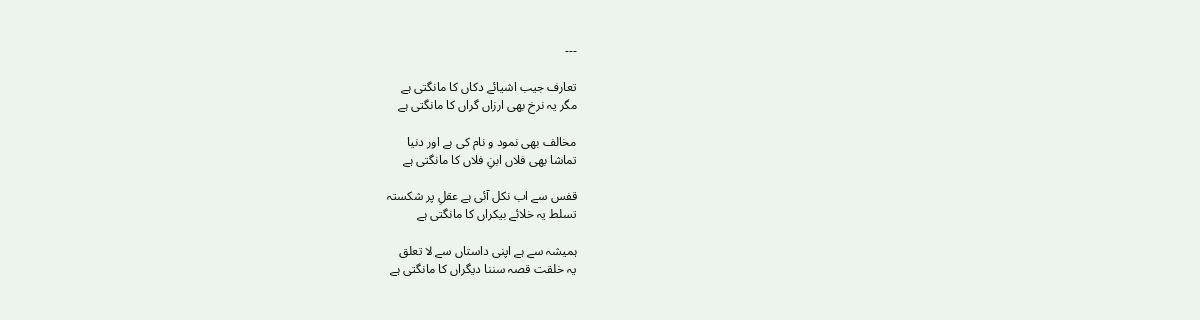---

تعارف جیب اشیائے دکاں کا مانگتی ہے
مگر یہ نرخ بھی ارزاں گراں کا مانگتی ہے

مخالف بھی نمود و نام کی ہے اور دنیا
تماشا بھی فلاں ابنِ فلاں کا مانگتی ہے

قفس سے اب نکل آئی ہے عقلِ پر شکستہ
تسلط یہ خلائے بیکراں کا مانگتی ہے

ہمیشہ سے ہے اپنی داستاں سے لا تعلق
یہ خلقت قصہ سننا دیگراں کا مانگتی ہے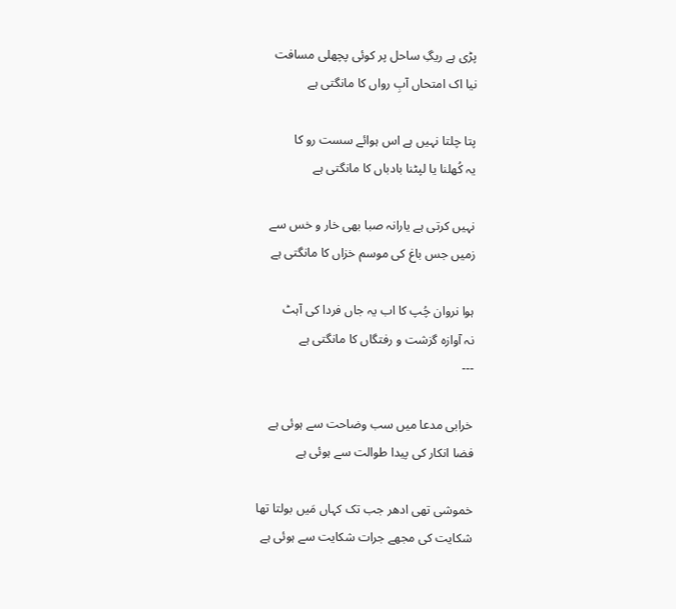پڑی ہے ریگِ ساحل پر کوئی پچھلی مسافت
نیا اک امتحاں آبِ رواں کا مانگتی ہے

پتا چلتا نہیں ہے اس ہوائے سست رو کا
یہ کُھلنا یا لپٹنا بادباں کا مانگتی ہے

نہیں کرتی ہے یارانہ صبا بھی خار و خس سے
زمیں جس باغ کی موسم خزاں کا مانگتی ہے

ہوا نروان چُپ کا اب یہ جاں فردا کی آہٹ
نہ آوازہ گزشت و رفتگاں کا مانگتی ہے
---

خرابی مدعا میں سب وضاحت سے ہوئی ہے
فضا انکار کی پیدا طوالت سے ہوئی ہے

خموشی تھی ادھر جب تک کہاں مَیں بولتا تھا
شکایت کی مجھے جرات شکایت سے ہوئی ہے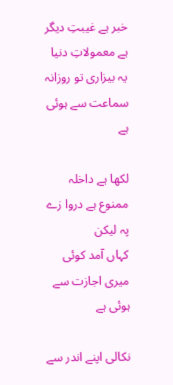خبر ہے غیبتِ دیگر ہے معمولاتِ دنیا
یہ بیزاری تو روزانہ سماعت سے ہوئی ہے

لکھا ہے داخلہ ممنوع ہے دروا زے پہ لیکن
کہاں آمد کوئی میری اجازت سے ہوئی ہے

نکالی اپنے اندر سے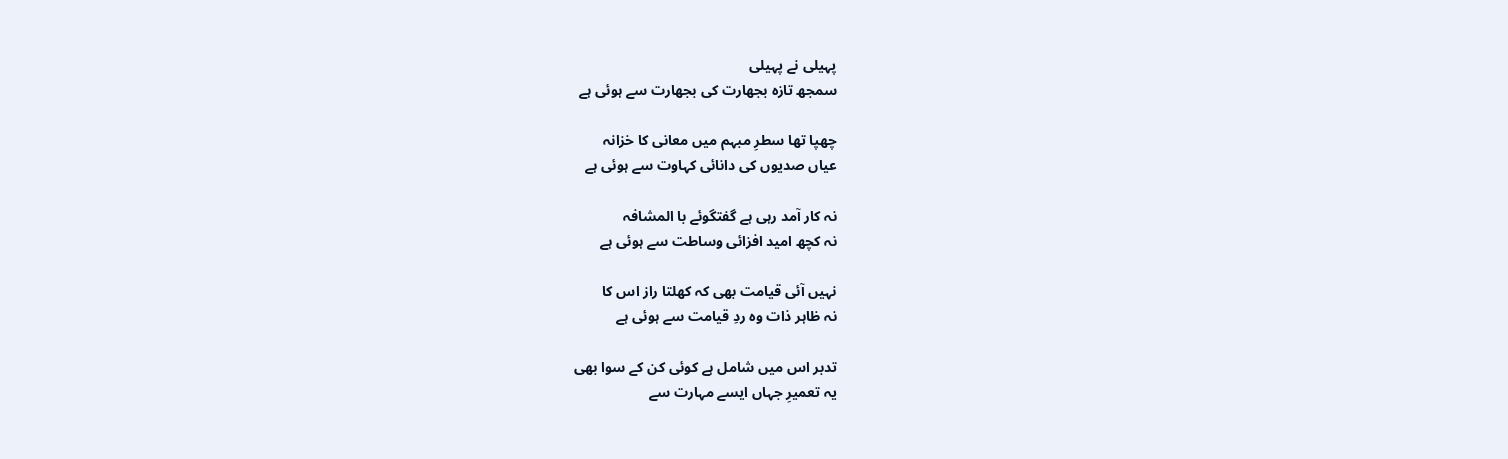پہیلی نے پہیلی
سمجھ تازہ بجھارت کی بجھارت سے ہوئی ہے

چھپا تھا سطرِ مبہم میں معانی کا خزانہ
عیاں صدیوں کی دانائی کہاوت سے ہوئی ہے

نہ کار آمد رہی ہے گفتگوئے با المشافہ
نہ کچھ امید افزائی وساطت سے ہوئی ہے

نہیں آئی قیامت بھی کہ کھلتا راز اس کا
نہ ظاہر ذات وہ ردِ قیامت سے ہوئی ہے

تدبر اس میں شامل ہے کوئی کن کے سوا بھی
یہ تعمیرِ جہاں ایسے مہارت سے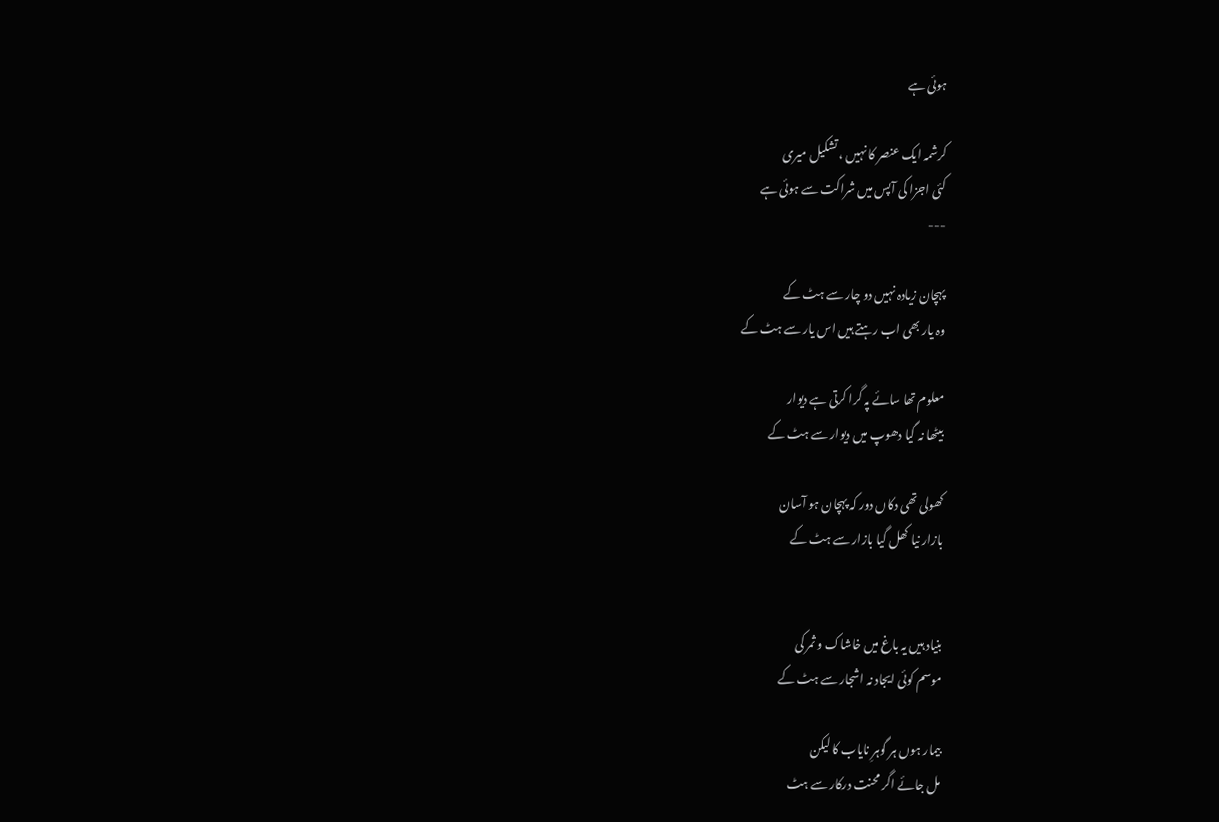ہوئی ہے

کرشمہ ایک عنصر کا نہیں ، تشکیل میری
کئی اجزا کی آپس میں شراکت سے ہوئی ہے
---

پہچان زیادہ نہیں دو چار سے ہٹ کے
وہ یار بھی اب رہتے ہیں اس یار سے ہٹ کے

معلوم تھا سائے پہ گرا کرتی ہے دیوار
بیٹھا نہ گیا دھوپ میں دیوار سے ہٹ کے

کھولی تھی دکاں دور کہ پہچان ہو آسان
بازار نیا کھل گیا بازار سے ہٹ کے


بنیاد ہیں یہ باغ میں خاشاک و ثمر کی
موسم کوئی ایجاد نہ اشجار سے ہٹ کے

بیمار ہوں ہر گوہرِ نایاب کا لیکن
مل جائے اگر محنت درکار سے ہٹ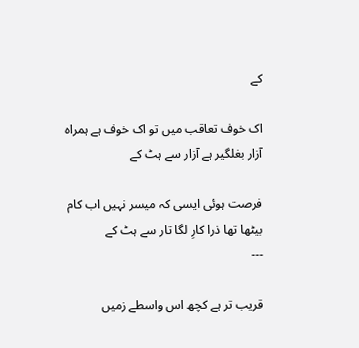کے

اک خوف تعاقب میں تو اک خوف ہے ہمراہ
آزار بغلگیر ہے آزار سے ہٹ کے

فرصت ہوئی ایسی کہ میسر نہیں اب کام
بیٹھا تھا ذرا کارِ لگا تار سے ہٹ کے
---

قریب تر ہے کچھ اس واسطے زمیں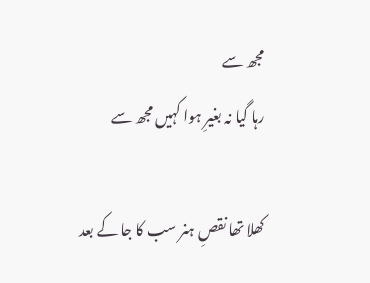مجھ سے
رہا گیا نہ بغیرِ ہوا کہیں مجھ سے

کھلا تھا نقصِ ہنر سب کا جا کے بعد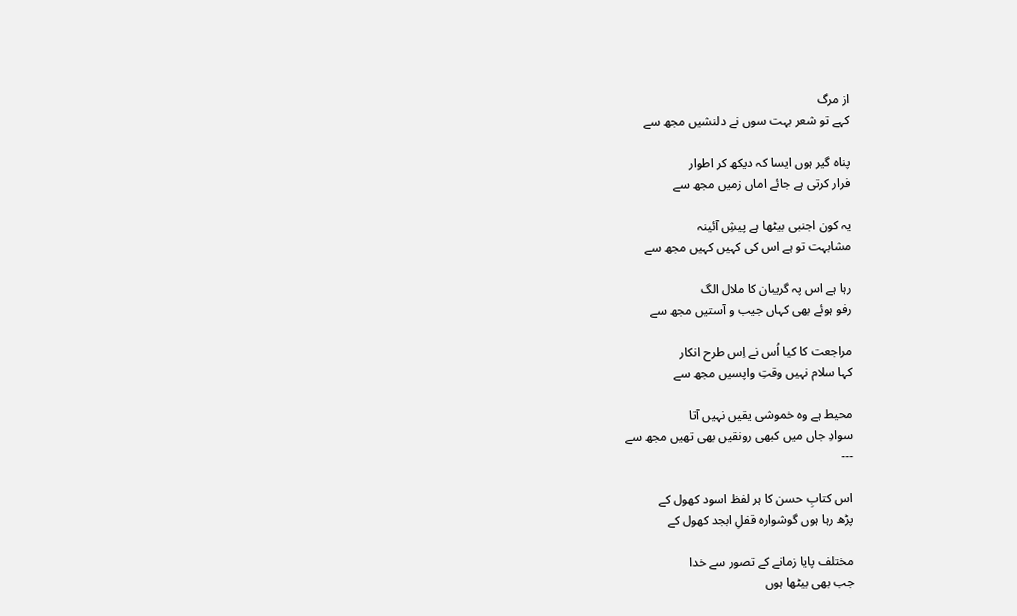از مرگ
کہے تو شعر بہت سوں نے دلنشیں مجھ سے

پناہ گیر ہوں ایسا کہ دیکھ کر اطوار
فرار کرتی ہے جائے اماں زمیں مجھ سے

یہ کون اجنبی بیٹھا ہے پیشِ آئینہ
مشابہت تو ہے اس کی کہیں کہیں مجھ سے

رہا ہے اس پہ گریبان کا ملال الگ
رفو ہوئے بھی کہاں جیب و آستیں مجھ سے

مراجعت کا کیا اُس نے اِس طرح انکار
کہا سلام نہیں وقتِ واپسیں مجھ سے

محیط ہے وہ خموشی یقیں نہیں آتا
سوادِ جاں میں کبھی رونقیں بھی تھیں مجھ سے
---

اس کتابِ حسن کا ہر لفظ اسود کھول کے
پڑھ رہا ہوں گوشوارہ قفلِ ابجد کھول کے

مختلف پایا زمانے کے تصور سے خدا
جب بھی بیٹھا ہوں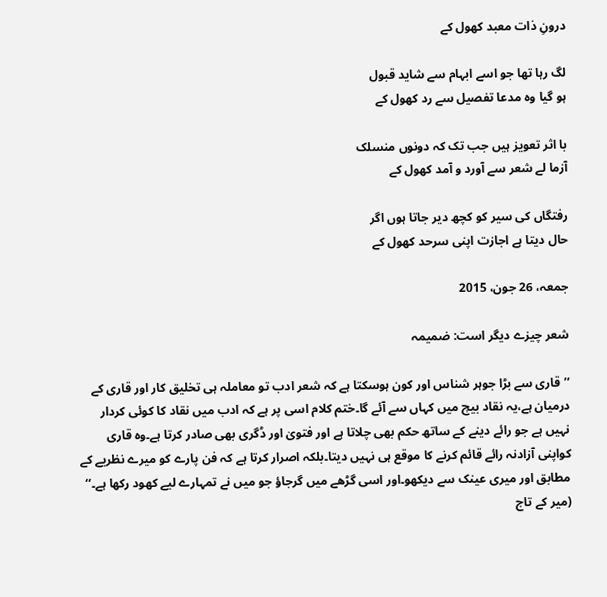درونِ ذات معبد کھول کے

لگ رہا تھا جو اسے ابہام سے شاید قبول
ہو گیا وہ مدعا تفصیل سے رد کھول کے

با اثر تعویز ہیں جب تک کہ دونوں منسلک
آزما لے شعر سے آورد و آمد کھول کے

رفتگاں کی سیر کو کچھ دیر جاتا ہوں اگر
حال دیتا ہے اجازت اپنی سرحد کھول کے

جمعہ، 26 جون، 2015

شعر چیزے دیگر است: ضمیمہ

’’قاری سے بڑا جوہر شناس اور کون ہوسکتا ہے کہ شعر ادب تو معاملہ ہی تخلیق کار اور قاری کے درمیان ہے،یہ نقاد بیچ میں کہاں سے آئے گا۔ختم کلام اسی پر ہے کہ ادب میں نقاد کا کوئی کردار نہیں ہے جو رائے دینے کے ساتھ حکم بھی چلاتا ہے اور فتویٰ اور ڈگری بھی صادر کرتا ہے۔وہ قاری کواپنی آزادنہ رائے قائم کرنے کا موقع ہی نہیں دیتا۔بلکہ اصرار کرتا ہے کہ فن پارے کو میرے نظریے کے مطابق اور میری عینک سے دیکھو۔اور اسی گڑھے میں گرجاؤ جو میں نے تمہارے لیے کھود رکھا ہے۔‘‘
(میر کے تاج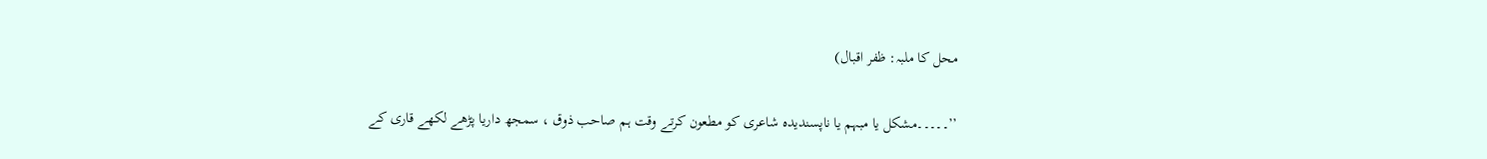محل کا ملبہ: ظفر اقبال)

’’۔۔۔۔۔مشکل یا مبہم یا ناپسندیدہ شاعری کو مطعون کرتے وقت ہم صاحب ذوق ، سمجھ داریا پڑھے لکھے قاری کے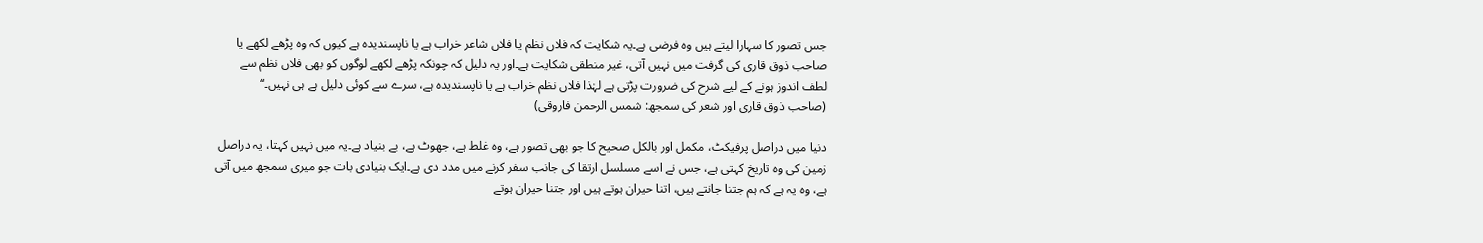جس تصور کا سہارا لیتے ہیں وہ فرضی ہے۔یہ شکایت کہ فلاں نظم یا فلاں شاعر خراب ہے یا ناپسندیدہ ہے کیوں کہ وہ پڑھے لکھے یا صاحب ذوق قاری کی گرفت میں نہیں آتی، غیر منطقی شکایت ہے۔اور یہ دلیل کہ چونکہ پڑھے لکھے لوگوں کو بھی فلاں نظم سے لطف اندوز ہونے کے لیے شرح کی ضرورت پڑتی ہے لہٰذا فلاں نظم خراب ہے یا ناپسندیدہ ہے، سرے سے کوئی دلیل ہے ہی نہیں۔‘‘
(صاحب ذوق قاری اور شعر کی سمجھ: شمس الرحمن فاروقی)

دنیا میں دراصل پرفیکٹ، مکمل اور بالکل صحیح کا جو بھی تصور ہے، وہ غلط ہے، جھوٹ ہے، بے بنیاد ہے۔یہ میں نہیں کہتا، یہ دراصل زمین کی وہ تاریخ کہتی ہے، جس نے اسے مسلسل ارتقا کی جانب سفر کرنے میں مدد دی ہے۔ایک بنیادی بات جو میری سمجھ میں آتی ہے، وہ یہ ہے کہ ہم جتنا جانتے ہیں، اتنا حیران ہوتے ہیں اور جتنا حیران ہوتے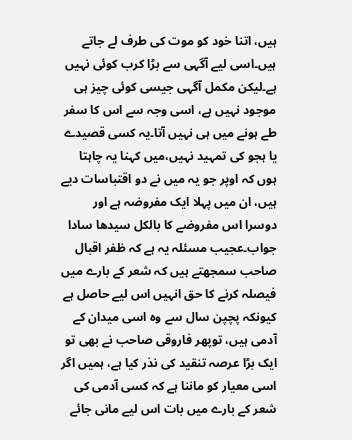ہیں، اتنا خود کو موت کی طرف لے جاتے ہیں۔اسی لیے آگہی سے بڑا کرب کوئی نہیں ہے۔لیکن مکمل آگہی جیسی کوئی چیز ہی موجود نہیں ہے، اسی وجہ سے اس کا سفر طے ہونے میں ہی نہیں آتا۔یہ کسی قصیدے یا ہجو کی تمہید نہیں،میں کہنا یہ چاہتا ہوں کہ اوپر جو یہ میں نے دو اقتباسات دیے ہیں، ان میں پہلا ایک مفروضہ ہے اور دوسرا اس مفروضے کا بالکل سیدھا سادا جواب۔عجیب مسئلہ یہ ہے کہ ظفر اقبال صاحب سمجھتے ہیں کہ شعر کے بارے میں فیصلہ کرنے کا حق انہیں اس لیے حاصل ہے کیونکہ پچپن سال سے وہ اسی میدان کے آدمی ہیں، توپھر فاروقی صاحب نے بھی تو ایک بڑا عرصہ تنقید کی نذر کیا ہے، ہمیں اگر اسی معیار کو ماننا ہے کہ کسی آدمی کی شعر کے بارے میں بات اس لیے مانی جائے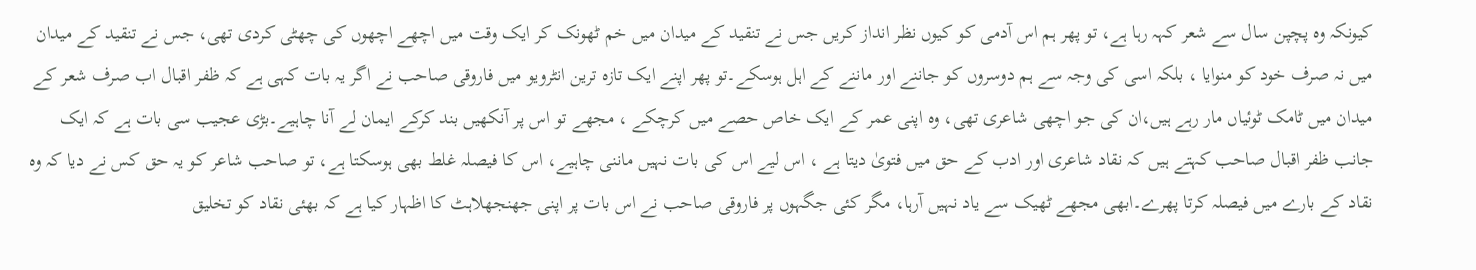کیونکہ وہ پچپن سال سے شعر کہہ رہا ہے، تو پھر ہم اس آدمی کو کیوں نظر انداز کریں جس نے تنقید کے میدان میں خم ٹھونک کر ایک وقت میں اچھے اچھوں کی چھٹی کردی تھی، جس نے تنقید کے میدان میں نہ صرف خود کو منوایا ، بلکہ اسی کی وجہ سے ہم دوسروں کو جاننے اور ماننے کے اہل ہوسکے۔تو پھر اپنے ایک تازہ ترین انٹرویو میں فاروقی صاحب نے اگر یہ بات کہی ہے کہ ظفر اقبال اب صرف شعر کے میدان میں ٹامک ٹوئیاں مار رہے ہیں،ان کی جو اچھی شاعری تھی، وہ اپنی عمر کے ایک خاص حصے میں کرچکے ، مجھے تو اس پر آنکھیں بند کرکے ایمان لے آنا چاہیے۔بڑی عجیب سی بات ہے کہ ایک جانب ظفر اقبال صاحب کہتے ہیں کہ نقاد شاعری اور ادب کے حق میں فتویٰ دیتا ہے ، اس لیے اس کی بات نہیں ماننی چاہیے، اس کا فیصلہ غلط بھی ہوسکتا ہے، تو صاحب شاعر کو یہ حق کس نے دیا کہ وہ نقاد کے بارے میں فیصلہ کرتا پھرے۔ابھی مجھے ٹھیک سے یاد نہیں آرہا، مگر کئی جگہوں پر فاروقی صاحب نے اس بات پر اپنی جھنجھلاہٹ کا اظہار کیا ہے کہ بھئی نقاد کو تخلیق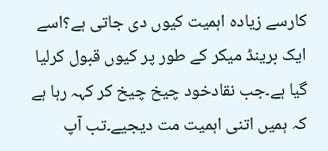کارسے زیادہ اہمیت کیوں دی جاتی ہے؟اسے ایک برینڈ میکر کے طور پر کیوں قبول کرلیا گیا ہے۔جب نقادخود چیخ چیخ کر کہہ رہا ہے کہ ہمیں اتنی اہمیت مت دیجیے۔تب آپ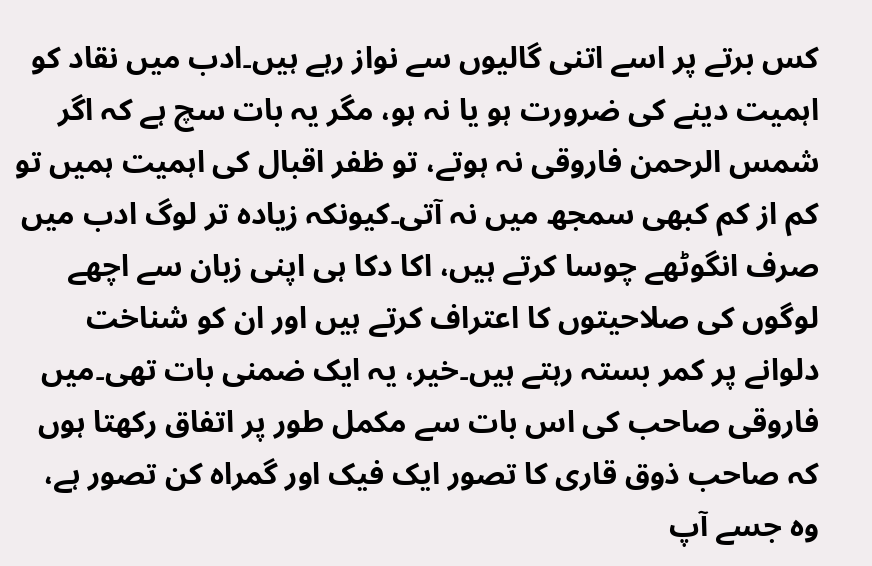کس برتے پر اسے اتنی گالیوں سے نواز رہے ہیں۔ادب میں نقاد کو اہمیت دینے کی ضرورت ہو یا نہ ہو، مگر یہ بات سچ ہے کہ اگر شمس الرحمن فاروقی نہ ہوتے، تو ظفر اقبال کی اہمیت ہمیں تو کم از کم کبھی سمجھ میں نہ آتی۔کیونکہ زیادہ تر لوگ ادب میں صرف انگوٹھے چوسا کرتے ہیں، اکا دکا ہی اپنی زبان سے اچھے لوگوں کی صلاحیتوں کا اعتراف کرتے ہیں اور ان کو شناخت دلوانے پر کمر بستہ رہتے ہیں۔خیر، یہ ایک ضمنی بات تھی۔میں فاروقی صاحب کی اس بات سے مکمل طور پر اتفاق رکھتا ہوں کہ صاحب ذوق قاری کا تصور ایک فیک اور گمراہ کن تصور ہے، وہ جسے آپ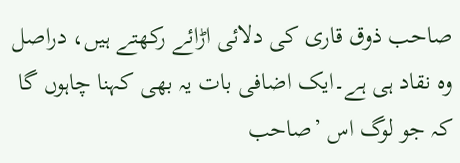صاحب ذوق قاری کی دلائی اڑائے رکھتے ہیں، دراصل وہ نقاد ہی ہے۔ایک اضافی بات یہ بھی کہنا چاہوں گا کہ جو لوگ اس ’صاحب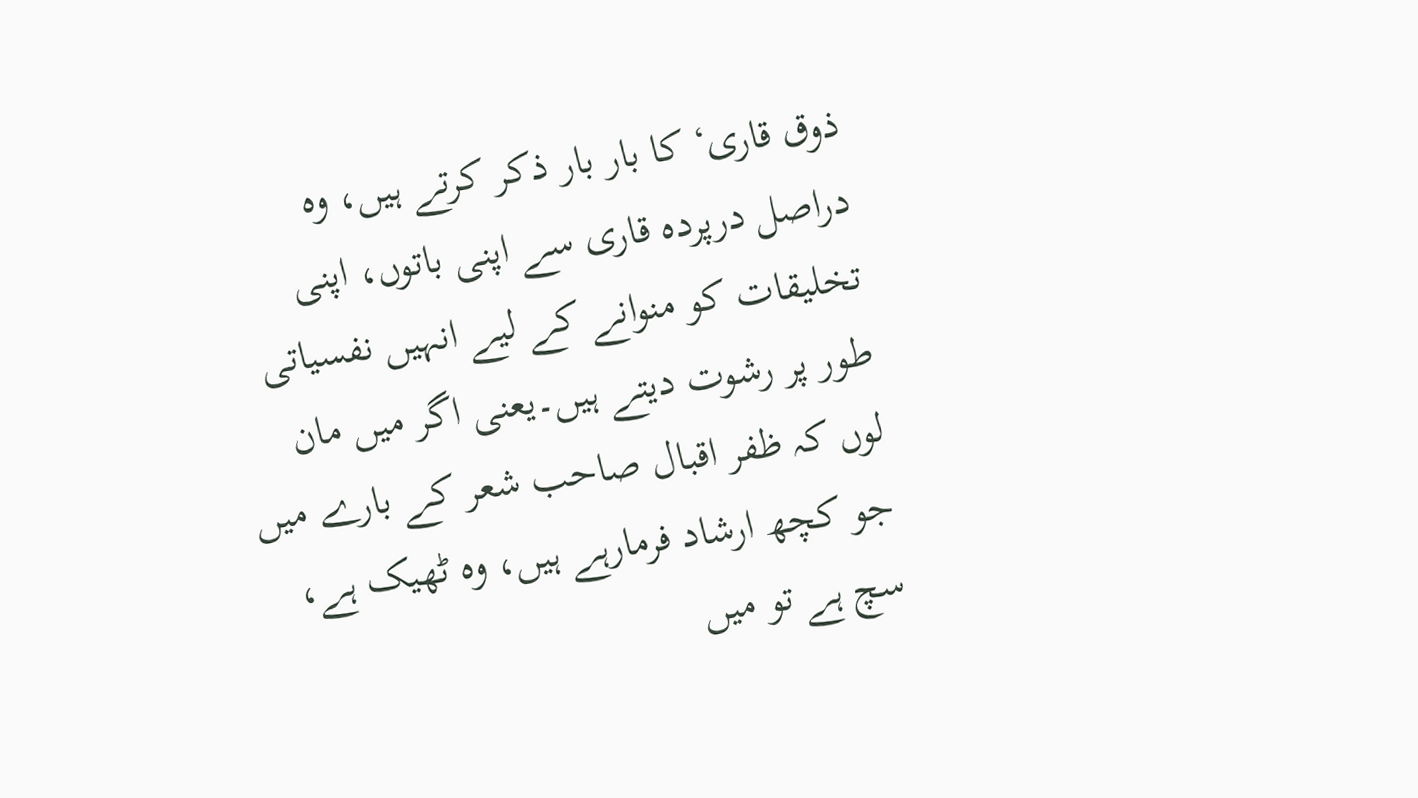ذوق قاری‘ کا بار بار ذکر کرتے ہیں، وہ دراصل درپردہ قاری سے اپنی باتوں، اپنی تخلیقات کو منوانے کے لیے انہیں نفسیاتی طور پر رشوت دیتے ہیں۔یعنی اگر میں مان لوں کہ ظفر اقبال صاحب شعر کے بارے میں جو کچھ ارشاد فرمارہے ہیں، وہ ٹھیک ہے، سچ ہے تو میں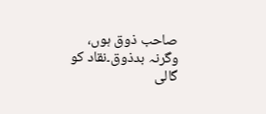صاحب ذوق ہوں، وگرنہ بدذوق۔نقاد کو گالی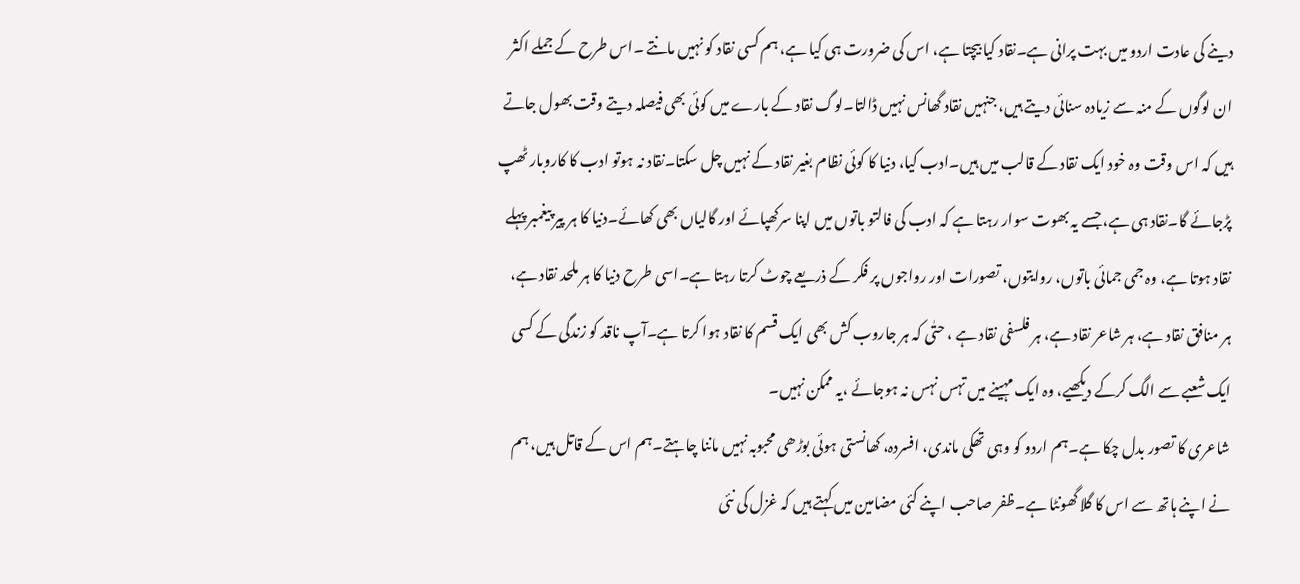دینے کی عادت اردو میں بہت پرانی ہے۔نقاد کیا بیچتا ہے، اس کی ضرورت ہی کیا ہے، ہم کسی نقاد کو نہیں مانتے ۔اس طرح کے جملے اکثر ان لوگوں کے منہ سے زیادہ سنائی دیتے ہیں، جنہیں نقاد گھانس نہیں ڈالتا۔لوگ نقاد کے بارے میں کوئی بھی فیصلہ دیتے وقت بھول جاتے ہیں کہ اس وقت وہ خود ایک نقاد کے قالب میں ہیں۔ادب کیا، دنیا کا کوئی نظام بغیر نقاد کے نہیں چل سکتا۔نقاد نہ ہوتو ادب کا کاروبار ٹھپ پڑجائے گا۔نقاد ہی ہے، جسے یہ بھوت سوار رہتا ہے کہ ادب کی فالتو باتوں میں اپنا سرکھپائے اور گالیاں بھی کھائے۔دنیا کا ہر پیر پیغمبر پہلے نقاد ہوتا ہے، وہ جمی جمائی باتوں، روایتوں، تصورات اور رواجوں پر فکر کے ذریعے چوٹ کرتا رہتا ہے۔اسی طرح دنیا کا ہر ملحد نقاد ہے، ہر منافق نقاد ہے، ہر شاعر نقاد ہے، ہر فلسفی نقاد ہے ، حتٰی کہ ہر جاروب کش بھی ایک قسم کا نقاد ہوا کرتا ہے۔آپ ناقد کو زندگی کے کسی ایک شعبے سے الگ کرکے دیکھیے، وہ ایک مہینے میں تہس نہس نہ ہوجائے ،یہ ممکن نہیں۔
شاعری کا تصور بدل چکا ہے۔ہم اردو کو وہی تھکی ماندی، افسردہ، کھانستی ہوئی بوڑھی محبوبہ نہیں ماننا چاہتے۔ہم اس کے قاتل ہیں، ہم نے اپنے ہاتھ سے اس کا گلا گھونٹا ہے۔ظفر صاحب اپنے کئی مضامین میں کہتے ہیں کہ غزل کی نئی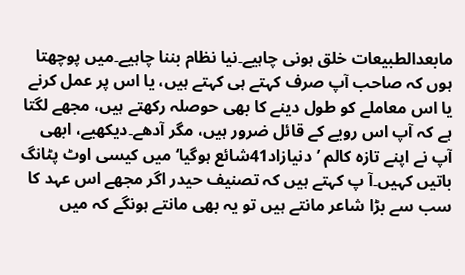مابعدالطبیعات خلق ہونی چاہیے۔نیا نظام بننا چاہیے۔میں پوچھتا ہوں کہ صاحب آپ صرف کہتے ہی کہتے ہیں، یا اس پر عمل کرنے یا اس معاملے کو طول دینے کا بھی حوصلہ رکھتے ہیں، مجھے لگتا ہے کہ آپ اس رویے کے قائل ضرور ہیں، مگر آدھے۔دیکھیے، ابھی آپ نے اپنے تازہ کالم ’دنیازاد41شائع ہوگیا‘ میں کیسی اوٹ پٹانگ باتیں کہیں۔آ پ کہتے ہیں کہ تصنیف حیدر اگر مجھے اس عہد کا سب سے بڑا شاعر مانتے ہیں تو یہ بھی مانتے ہونگے کہ میں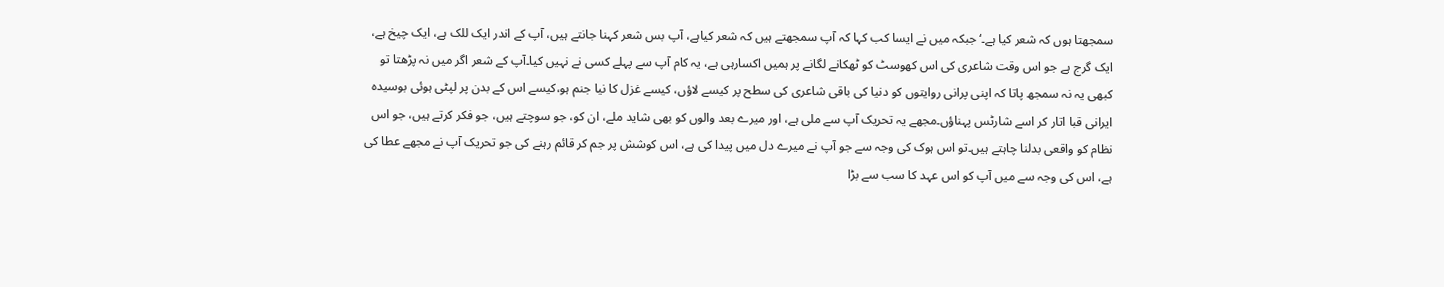سمجھتا ہوں کہ شعر کیا ہے۔‘ جبکہ میں نے ایسا کب کہا کہ آپ سمجھتے ہیں کہ شعر کیاہے، آپ بس شعر کہنا جانتے ہیں، آپ کے اندر ایک للک ہے، ایک چیخ ہے، ایک گرج ہے جو اس وقت شاعری کی اس کھوسٹ کو ٹھکانے لگانے پر ہمیں اکسارہی ہے، یہ کام آپ سے پہلے کسی نے نہیں کیا۔آپ کے شعر اگر میں نہ پڑھتا تو کبھی یہ نہ سمجھ پاتا کہ اپنی پرانی روایتوں کو دنیا کی باقی شاعری کی سطح پر کیسے لاؤں، کیسے غزل کا نیا جنم ہو،کیسے اس کے بدن پر لپٹی ہوئی بوسیدہ ایرانی قبا اتار کر اسے شارٹس پہناؤں۔مجھے یہ تحریک آپ سے ملی ہے، اور میرے بعد والوں کو بھی شاید ملے، ان کو، جو سوچتے ہیں، جو فکر کرتے ہیں، جو اس نظام کو واقعی بدلنا چاہتے ہیں۔تو اس ہوک کی وجہ سے جو آپ نے میرے دل میں پیدا کی ہے، اس کوشش پر جم کر قائم رہنے کی جو تحریک آپ نے مجھے عطا کی ہے، اس کی وجہ سے میں آپ کو اس عہد کا سب سے بڑا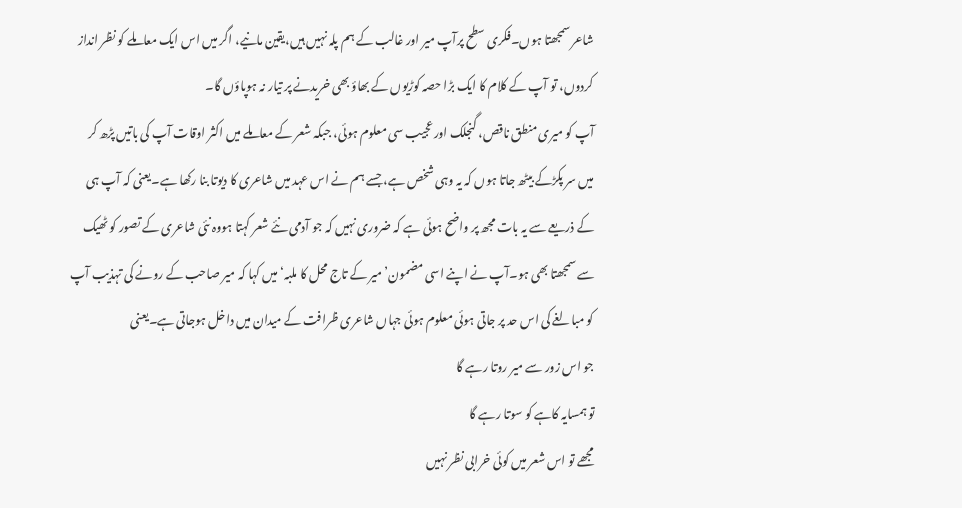شاعر سمجھتا ہوں۔فکری سطح پرآپ میر اور غالب کے ہم پلہ نہیں ہیں،یقین مانیے، اگر میں اس ایک معاملے کو نظر انداز کردوں، تو آپ کے کلام کا ایک بڑا حصہ کوڑیوں کے بھاؤ بھی خریدنے پر تیار نہ ہوپاؤں گا۔
آپ کو میری منطق ناقص، گنجلک اور عجیب سی معلوم ہوئی، جبکہ شعر کے معاملے میں اکثر اوقات آپ کی باتیں پڑھ کر میں سر پکڑکے بیٹھ جاتا ہوں کہ یہ وہی شخص ہے، جسے ہم نے اس عہد میں شاعری کا دیوتا بنا رکھا ہے۔یعنی کہ آپ ہی کے ذریعے سے یہ بات مجھ پر واضح ہوئی ہے کہ ضروری نہیں کہ جو آدمی نئے شعر کہتا ہووہ نئی شاعری کے تصور کو ٹھیک سے سمجھتا بھی ہو۔آپ نے اپنے اسی مضمون’میر کے تاج محل کا ملبہ‘ میں کہا کہ میر صاحب کے رونے کی تہذیب آپ کو مبالغے کی اس حد پر جاتی ہوئی معلوم ہوئی جہاں شاعری ظرافت کے میدان میں داخل ہوجاتی ہے۔یعنی
جو اس زور سے میر روتا رہے گا
تو ہمسایہ کاہے کو سوتا رہے گا
مجھے تو اس شعر میں کوئی خرابی نظر نہیں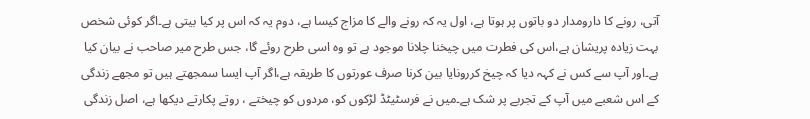آتی، رونے کا دارومدار دو باتوں پر ہوتا ہے، اول یہ کہ رونے والے کا مزاج کیسا ہے، دوم یہ کہ اس پر کیا بیتی ہے۔اگر کوئی شخص بہت زیادہ پریشان ہے،اس کی فطرت میں چیخنا چلانا موجود ہے تو وہ اسی طرح روئے گا، جس طرح میر صاحب نے بیان کیا ہے۔اور آپ سے کس نے کہہ دیا کہ چیخ کررونایا بین کرنا صرف عورتوں کا طریقہ ہے،اگر آپ ایسا سمجھتے ہیں تو مجھے زندگی کے اس شعبے میں آپ کے تجربے پر شک ہے۔میں نے فرسٹیٹڈ لڑکوں کو، مردوں کو چیختے ، روتے پکارتے دیکھا ہے، اصل زندگی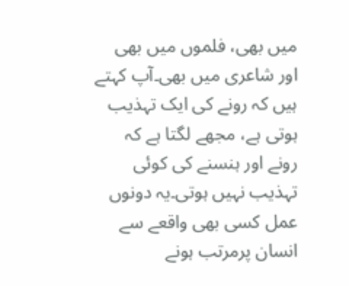میں بھی، فلموں میں بھی اور شاعری میں بھی۔آپ کہتے ہیں کہ رونے کی ایک تہذیب ہوتی ہے، مجھے لگتا ہے کہ رونے اور ہنسنے کی کوئی تہذیب نہیں ہوتی۔یہ دونوں عمل کسی بھی واقعے سے انسان پرمرتب ہونے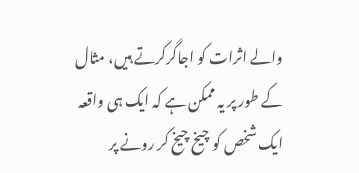والے اثرات کو اجاگرکرتے ہیں، مثال کے طور پر یہ ممکن ہے کہ ایک ہی واقعہ ایک شخص کو چیخ چیخ کر رونے پر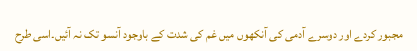مجبور کردے اور دوسرے آدمی کی آنکھوں میں غم کی شدت کے باوجود آنسو تک نہ آئیں۔اسی طرح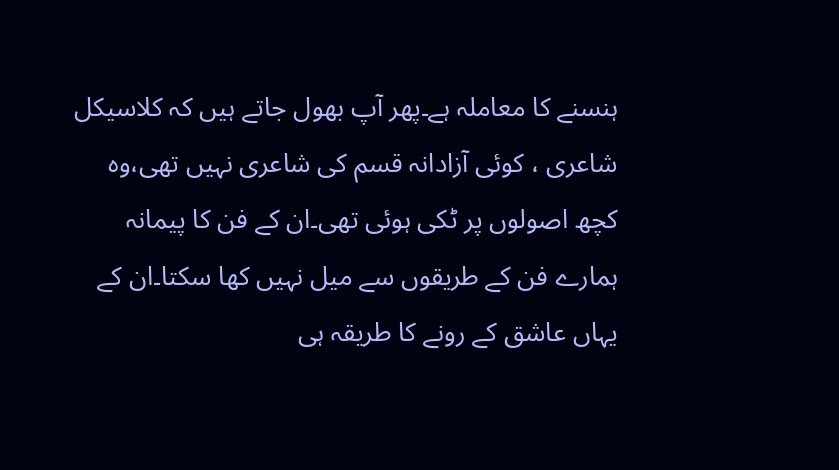ہنسنے کا معاملہ ہے۔پھر آپ بھول جاتے ہیں کہ کلاسیکل شاعری ، کوئی آزادانہ قسم کی شاعری نہیں تھی،وہ کچھ اصولوں پر ٹکی ہوئی تھی۔ان کے فن کا پیمانہ ہمارے فن کے طریقوں سے میل نہیں کھا سکتا۔ان کے یہاں عاشق کے رونے کا طریقہ ہی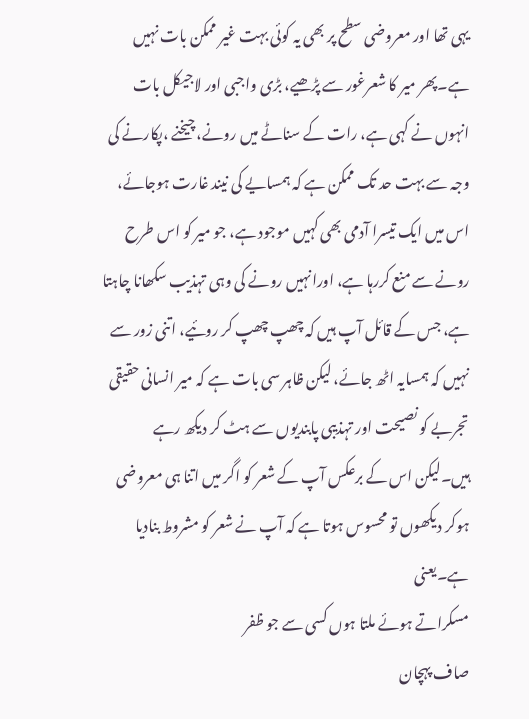یہی تھا اور معروضی سطح پر بھی یہ کوئی بہت غیر ممکن بات نہیں ہے۔پھر میر کا شعرغور سے پڑھیے، بڑی واجبی اور لاجیکل بات انہوں نے کہی ہے، رات کے سناٹے میں رونے، چیخنے ،پکارنے کی وجہ سے بہت حد تک ممکن ہے کہ ہمسایے کی نیند غارت ہوجائے، اس میں ایک تیسرا آدمی بھی کہیں موجود ہے، جو میر کو اس طرح رونے سے منع کررہا ہے، اورانہیں رونے کی وہی تہذیب سکھانا چاہتا ہے، جس کے قائل آپ ہیں کہ چھپ چھپ کر روئیے، اتنی زور سے نہیں کہ ہمسایہ اٹھ جائے، لیکن ظاہر سی بات ہے کہ میر انسانی حقیقی تجربے کو نصیحت اور تہذیبی پابندیوں سے ہٹ کر دیکھ رہے ہیں۔لیکن اس کے برعکس آپ کے شعر کو اگر میں اتنا ہی معروضی ہوکر دیکھوں تو محسوس ہوتا ہے کہ آپ نے شعر کو مشروط بنادیا ہے۔یعنی
مسکراتے ہوئے ملتا ہوں کسی سے جو ظفر
صاف پہچان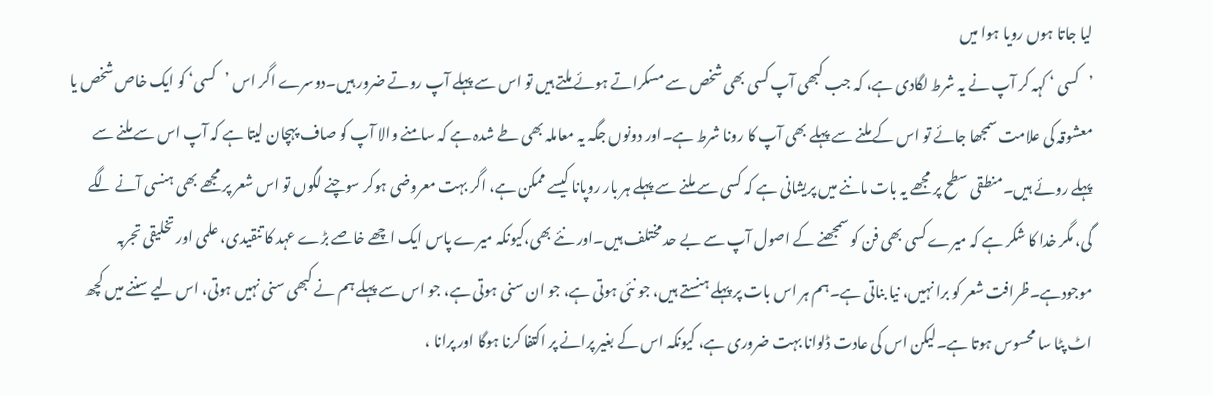لیا جاتا ہوں رویا ہوا میں
’کسی ‘ کہہ کر آپ نے یہ شرط لگادی ہے، کہ جب کبھی آپ کسی بھی شخص سے مسکراتے ہوئے ملتے ہیں تو اس سے پہلے آپ روتے ضرور ہیں۔دوسرے اگر اس ’کسی‘ کو ایک خاص شخص یا معشوقہ کی علامت سمجھا جائے تو اس کے ملنے سے پہلے بھی آپ کا رونا شرط ہے۔اور دونوں جگہ یہ معاملہ بھی طے شدہ ہے کہ سامنے والا آپ کو صاف پہچان لیتا ہے کہ آپ اس سے ملنے سے پہلے روئے ہیں۔منطقی سطح پر مجھے یہ بات ماننے میں پریشانی ہے کہ کسی سے ملنے سے پہلے ہر بار روپانا کیسے ممکن ہے، اگر بہت معروضی ہوکر سوچنے لگوں تو اس شعر پر مجھے بھی ہنسی آنے لگے گی، مگر خدا کا شکر ہے کہ میرے کسی بھی فن کو سمجھنے کے اصول آپ سے بے حد مختلف ہیں۔اور نئے بھی،کیونکہ میرے پاس ایک اچھے خاصے بڑے عہد کا تنقیدی، علمی اور تخلیقی تجربہ موجودہے۔ظرافت شعر کو برا نہیں، نیا بناتی ہے۔ہم ہر اس بات پر پہلے ہنستے ہیں، جو نئی ہوتی ہے، جو ان سنی ہوتی ہے، جو اس سے پہلے ہم نے کبھی سنی نہیں ہوتی، اس لیے سننے میں کچھ اٹ پٹا سا محسوس ہوتا ہے۔لیکن اس کی عادت ڈلوانا بہت ضروری ہے، کیونکہ اس کے بغیر پرانے پر اکتفا کرنا ہوگا اور پرانا ،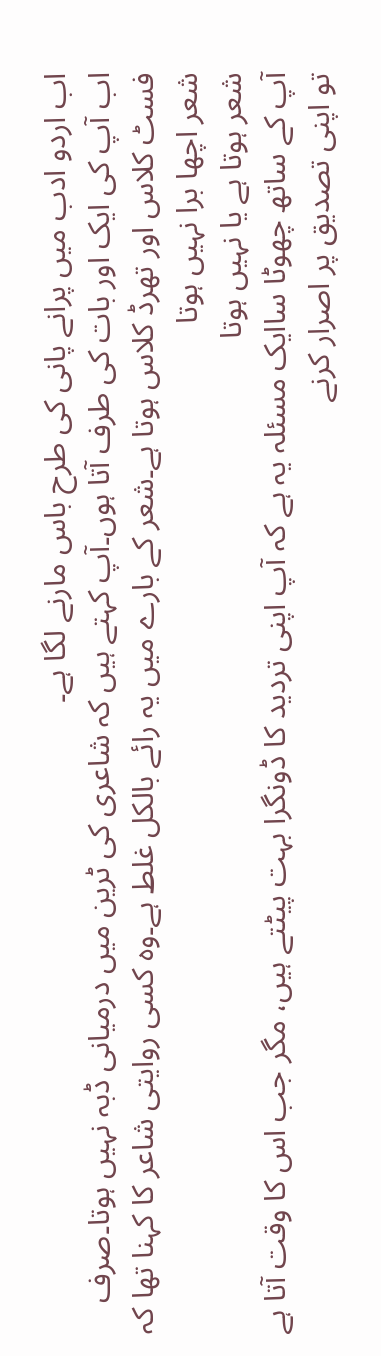اب اردو ادب میں پرانے پانی کی طرح باس مارنے لگا ہے۔
اب آپ کی ایک اور بات کی طرف آتا ہوں۔آپ کہتے ہیں کہ شاعری کی ٹرین میں درمیانی ڈبہ نہیں ہوتا۔صرف فسٹ کلاس اور تھرڈ کلاس ہوتا ہے۔شعر کے بارے میں یہ رائے بالکل غلط ہے۔وہ کسی روایتی شاعر کا کہنا تھا کہ
شعر اچھا برا نہیں ہوتا
شعر ہوتا ہے یا نہیں ہوتا
آپ کے ساتھ چھوٹا ساایک مسئلہ یہ ہے کہ آپ اپنی تردید کا ڈونگرا بہت پیٹتے ہیں، مگر جب اس کا وقت آتا ہے تو اپنی تصدیق پر اصرار کرنے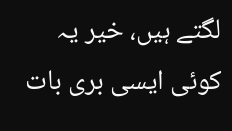لگتے ہیں، خیر یہ کوئی ایسی بری بات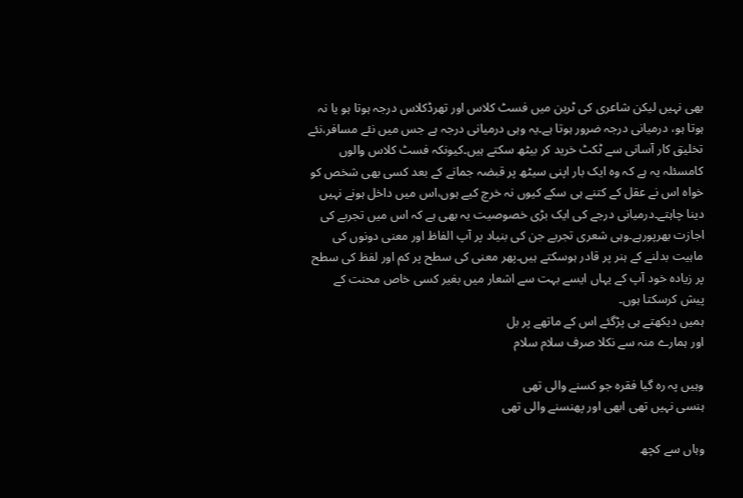بھی نہیں لیکن شاعری کی ٹرین میں فسٹ کلاس اور تھرڈکلاس درجہ ہوتا ہو یا نہ ہوتا ہو، درمیانی درجہ ضرور ہوتا ہے۔یہ وہی درمیانی درجہ ہے جس میں نئے مسافر،نئے تخلیق کار آسانی سے ٹکٹ خرید کر بیٹھ سکتے ہیں۔کیونکہ فسٹ کلاس والوں کامسئلہ یہ ہے کہ وہ ایک بار اپنی سیٹھ پر قبضہ جمانے کے بعد کسی بھی شخص کو خواہ اس نے عقل کے کتنے ہی سکے کیوں نہ خرچ کیے ہوں،اس میں داخل ہونے نہیں دینا چاہتے۔درمیانی درجے کی ایک بڑی خصوصیت یہ بھی ہے کہ اس میں تجربے کی اجازت بھرپورہے۔وہی شعری تجربے جن کی بنیاد پر آپ الفاظ اور معنی دونوں کی ماہیت بدلنے کے ہنر پر قادر ہوسکتے ہیں۔پھر معنی کی سطح پر کم اور لفظ کی سطح پر زیادہ خود آپ کے یہاں ایسے بہت سے اشعار میں بغیر کسی خاص محنت کے پیش کرسکتا ہوں۔
ہمیں دیکھتے ہی پڑگئے اس کے ماتھے پر بل
اور ہمارے منہ سے نکلا صرف سلام سلام

وہیں پہ رہ گیا فقرہ جو کسنے والی تھی
ہنسی نہیں تھی ابھی اور پھنسنے والی تھی

وہاں سے کچھ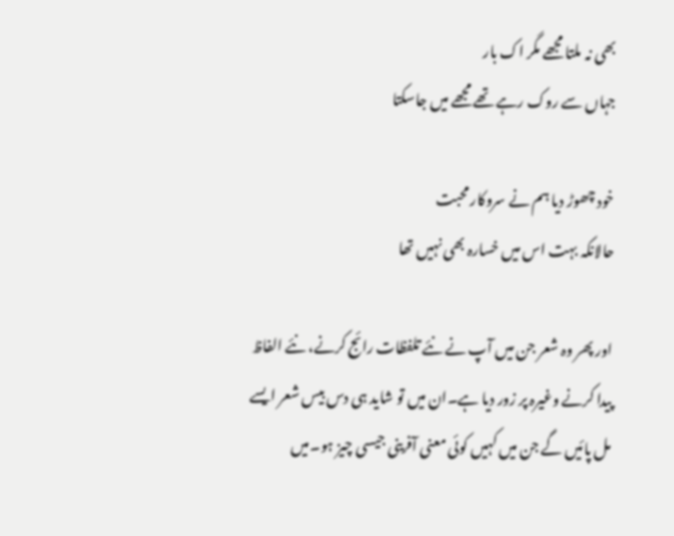بھی نہ ملتا مجھے مگر اک بار
جہاں سے روک رہے تھے مجھے میں جاسکتا

خود چھوڑ دیا ہم نے سروکار محبت
حالانکہ بہت اس میں خسارہ بھی نہیں تھا

اور پھر وہ شعر جن میں آپ نے نئے تلفظات رائج کرنے، نئے الفاظ پیدا کرنے وغیرہ پر زور دیا ہے۔ان میں تو شاید ہی دس بیس شعر ایسے مل پائیں گے جن میں کہیں کوئی معنی آفرینی جیسی چیز ہو۔میں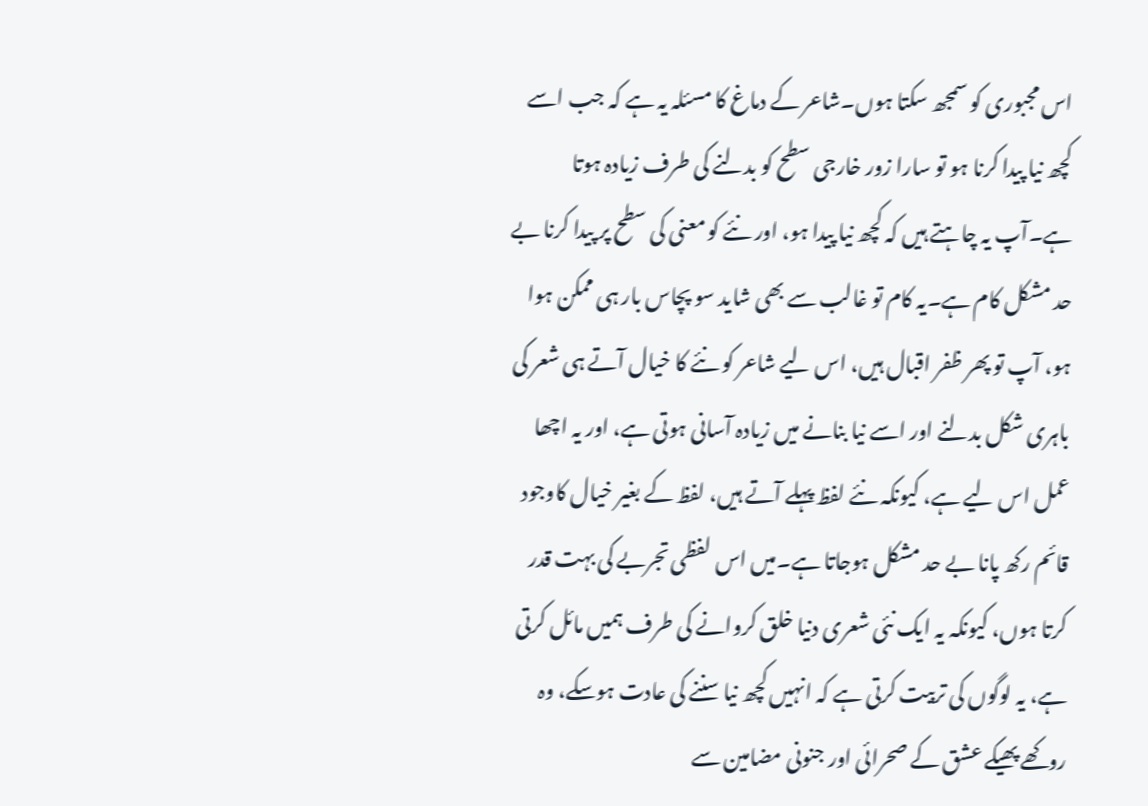اس مجبوری کو سمجھ سکتا ہوں۔شاعر کے دماغ کا مسئلہ یہ ہے کہ جب اسے کچھ نیا پیدا کرنا ہو تو سارا زور خارجی سطح کو بدلنے کی طرف زیادہ ہوتا ہے۔آپ یہ چاہتے ہیں کہ کچھ نیا پیدا ہو، اور نئے کو معنی کی سطح پر پیدا کرنا بے حد مشکل کام ہے۔یہ کام تو غالب سے بھی شاید سو پچاس بار ہی ممکن ہوا ہو، آپ تو پھر ظفر اقبال ہیں، اس لیے شاعر کو نئے کا خیال آتے ہی شعر کی باہری شکل بدلنے اور اسے نیا بنانے میں زیادہ آسانی ہوتی ہے، اور یہ اچھا عمل اس لیے ہے، کیونکہ نئے لفظ پہلے آتے ہیں، لفظ کے بغیر خیال کاوجود قائم رکھ پانا بے حد مشکل ہوجاتا ہے۔میں اس لفظی تجربے کی بہت قدر کرتا ہوں، کیونکہ یہ ایک نئی شعری دنیا خلق کروانے کی طرف ہمیں مائل کرتی ہے، یہ لوگوں کی تربیت کرتی ہے کہ انہیں کچھ نیا سننے کی عادت ہوسکے، وہ روکھے پھیکے عشق کے صحرائی اور جنونی مضامین سے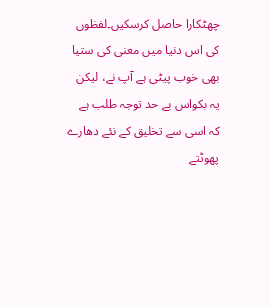چھٹکارا حاصل کرسکیں۔لفظوں کی اس دنیا میں معنی کی ستیا بھی خوب پیٹی ہے آپ نے، لیکن یہ بکواس بے حد توجہ طلب ہے کہ اسی سے تخلیق کے نئے دھارے پھوٹتے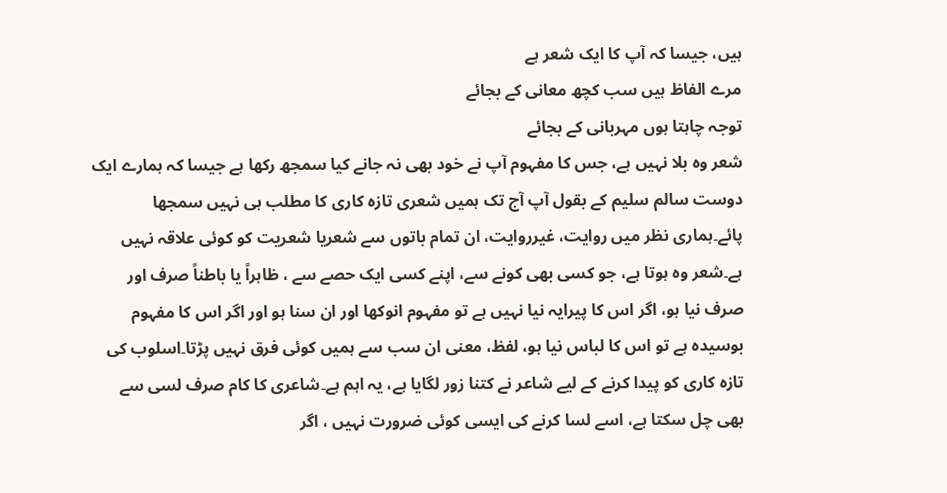ہیں، جیسا کہ آپ کا ایک شعر ہے
مرے الفاظ ہیں سب کچھ معانی کے بجائے
توجہ چاہتا ہوں مہربانی کے بجائے
شعر وہ بلا نہیں ہے، جس کا مفہوم آپ نے خود بھی نہ جانے کیا سمجھ رکھا ہے جیسا کہ ہمارے ایک دوست سالم سلیم کے بقول آپ آج تک ہمیں شعری تازہ کاری کا مطلب ہی نہیں سمجھا پائے۔ہماری نظر میں روایت، غیرروایت، ان تمام باتوں سے شعریا شعریت کو کوئی علاقہ نہیں ہے۔شعر وہ ہوتا ہے، جو کسی بھی کونے سے، اپنے کسی ایک حصے سے ، ظاہراً یا باطناً صرف اور صرف نیا ہو، اگر اس کا پیرایہ نیا نہیں ہے تو مفہوم انوکھا اور ان سنا ہو اور اگر اس کا مفہوم بوسیدہ ہے تو اس کا لباس نیا ہو، لفظ، معنی ان سب سے ہمیں کوئی فرق نہیں پڑتا۔اسلوب کی تازہ کاری کو پیدا کرنے کے لیے شاعر نے کتنا زور لگایا ہے، یہ اہم ہے۔شاعری کا کام صرف لسی سے بھی چل سکتا ہے، اسے لسا کرنے کی ایسی کوئی ضرورت نہیں ، اگر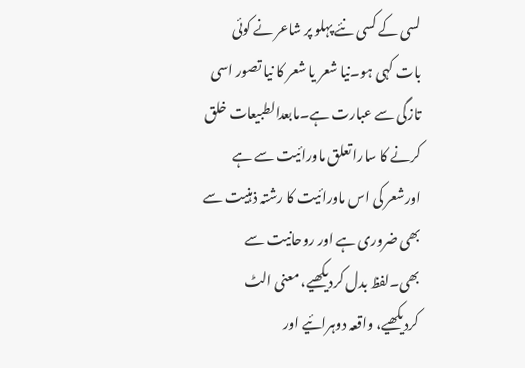لسی کے کسی نئے پہلو پر شاعر نے کوئی بات کہی ہو۔نیا شعر یا شعر کا نیا تصور اسی تازگی سے عبارت ہے۔مابعدالطبیعات خلق کرنے کا سارا تعلق ماورائیت سے ہے اورشعر کی اس ماورائیت کا رشتہ ذہنیت سے بھی ضروری ہے اور روحانیت سے بھی۔لفظ بدل کردیکھیے، معنی الٹ کردیکھیے، واقعہ دوہرائیے اور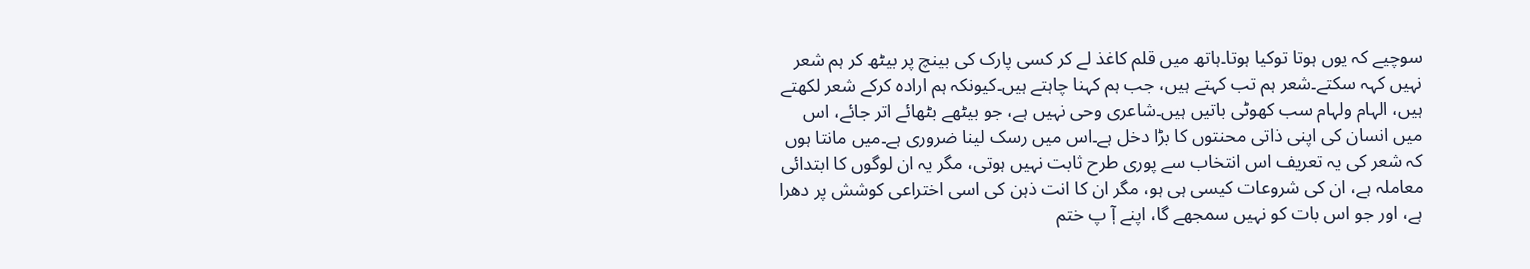سوچیے کہ یوں ہوتا توکیا ہوتا۔ہاتھ میں قلم کاغذ لے کر کسی پارک کی بینچ پر بیٹھ کر ہم شعر نہیں کہہ سکتے۔شعر ہم تب کہتے ہیں، جب ہم کہنا چاہتے ہیں۔کیونکہ ہم ارادہ کرکے شعر لکھتے ہیں، الہام ولہام سب کھوٹی باتیں ہیں۔شاعری وحی نہیں ہے، جو بیٹھے بٹھائے اتر جائے، اس میں انسان کی اپنی ذاتی محنتوں کا بڑا دخل ہے۔اس میں رسک لینا ضروری ہے۔میں مانتا ہوں کہ شعر کی یہ تعریف اس انتخاب سے پوری طرح ثابت نہیں ہوتی، مگر یہ ان لوگوں کا ابتدائی معاملہ ہے، ان کی شروعات کیسی ہی ہو، مگر ان کا انت ذہن کی اسی اختراعی کوشش پر دھرا ہے، اور جو اس بات کو نہیں سمجھے گا، اپنے آٖ پ ختم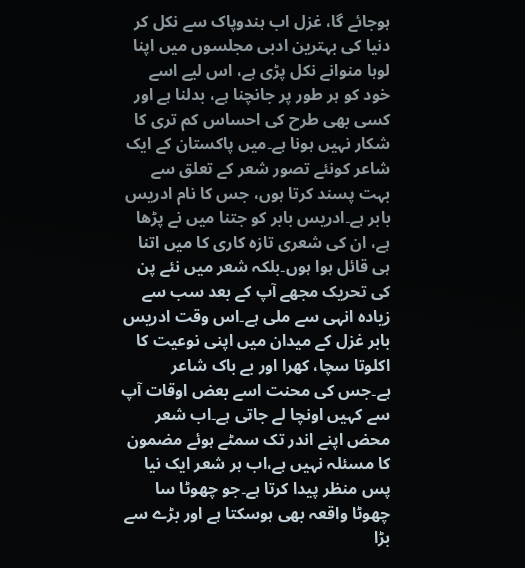ہوجائے گا، غزل اب ہندوپاک سے نکل کر دنیا کی بہترین ادبی مجلسوں میں اپنا لوہا منوانے نکل پڑی ہے، اس لیے اسے خود کو ہر طور پر جانچنا ہے، بدلنا ہے اور کسی بھی طرح کی احساس کم تری کا شکار نہیں ہونا ہے۔میں پاکستان کے ایک شاعر کونئے تصور شعر کے تعلق سے بہت پسند کرتا ہوں، جس کا نام ادریس بابر ہے۔ادریس بابر کو جتنا میں نے پڑھا ہے، ان کی شعری تازہ کاری کا میں اتنا ہی قائل ہوا ہوں۔بلکہ شعر میں نئے پن کی تحریک مجھے آپ کے بعد سب سے زیادہ انہی سے ملی ہے۔اس وقت ادریس بابر غزل کے میدان میں اپنی نوعیت کا اکلوتا سچا، کھرا اور بے باک شاعر ہے۔جس کی محنت اسے بعض اوقات آپ سے کہیں اونچا لے جاتی ہے۔اب شعر محض اپنے اندر تک سمٹے ہوئے مضمون کا مسئلہ نہیں ہے،اب ہر شعر ایک نیا پس منظر پیدا کرتا ہے۔جو چھوٹا سا چھوٹا واقعہ بھی ہوسکتا ہے اور بڑے سے بڑا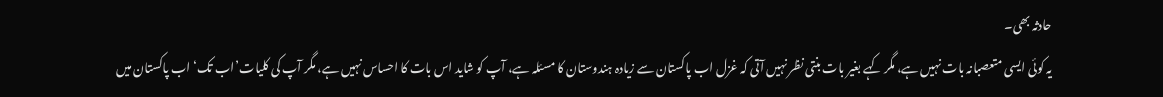حادثہ بھی۔
یہ کوئی ایسی متعصبانہ بات نہیں ہے، مگر کہے بغیر بات بنتی نظر نہیں آتی کہ غزل اب پاکستان سے زیادہ ہندوستان کا مسئلہ ہے، آپ کو شاید اس بات کا احساس نہیں ہے، مگر آپ کی کلیات’اب تک‘ اب پاکستان میں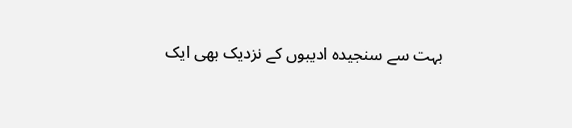بہت سے سنجیدہ ادیبوں کے نزدیک بھی ایک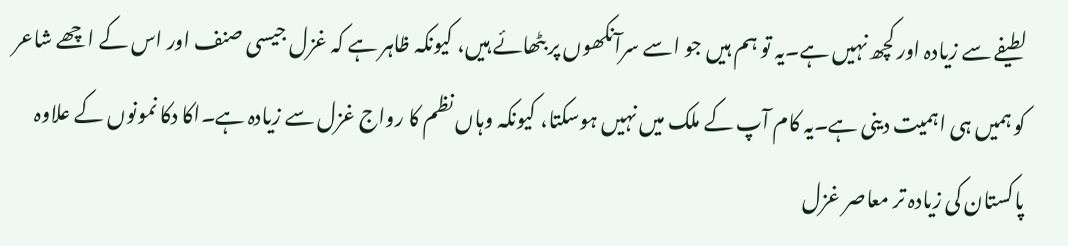لطیفے سے زیادہ اور کچھ نہیں ہے۔یہ تو ہم ہیں جو اسے سرآنکھوں پر بٹھائے ہیں، کیونکہ ظاہر ہے کہ غزل جیسی صنف اور اس کے اچھے شاعر کو ہمیں ہی اہمیت دینی ہے۔یہ کام آپ کے ملک میں نہیں ہوسکتا، کیونکہ وہاں نظم کا رواج غزل سے زیادہ ہے۔اکا دکا نمونوں کے علاوہ پاکستان کی زیادہ تر معاصر غزل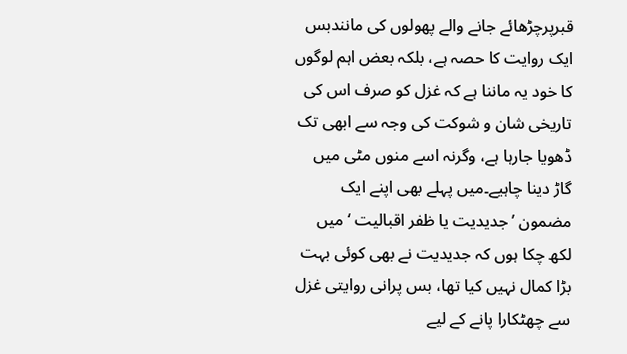قبرپرچڑھائے جانے والے پھولوں کی مانندبس ایک روایت کا حصہ ہے، بلکہ بعض اہم لوگوں کا خود یہ ماننا ہے کہ غزل کو صرف اس کی تاریخی شان و شوکت کی وجہ سے ابھی تک ڈھویا جارہا ہے، وگرنہ اسے منوں مٹی میں گاڑ دینا چاہیے۔میں پہلے بھی اپنے ایک مضمون ’جدیدیت یا ظفر اقبالیت ‘ میں لکھ چکا ہوں کہ جدیدیت نے بھی کوئی بہت بڑا کمال نہیں کیا تھا، بس پرانی روایتی غزل سے چھٹکارا پانے کے لیے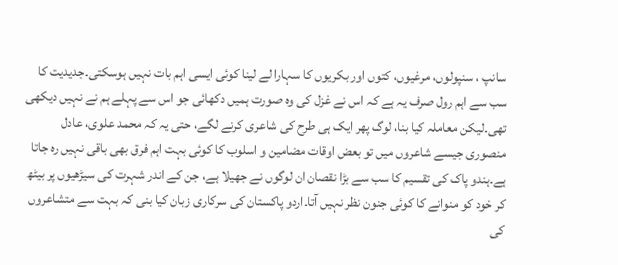سانپ ، سنپولوں، مرغیوں، کتوں اور بکریوں کا سہارا لے لینا کوئی ایسی اہم بات نہیں ہوسکتی۔جدیدیت کا سب سے اہم رول صرف یہ ہے کہ اس نے غزل کی وہ صورت ہمیں دکھائی جو اس سے پہلے ہم نے نہیں دیکھی تھی۔لیکن معاملہ کیا بنا، لوگ پھر ایک ہی طرح کی شاعری کرنے لگے، حتی یہ کہ محمد علوی، عادل منصوری جیسے شاعروں میں تو بعض اوقات مضامین و اسلوب کا کوئی بہت اہم فرق بھی باقی نہیں رہ جاتا ہے۔ہندو پاک کی تقسیم کا سب سے بڑا نقصان ان لوگوں نے جھیلا ہے، جن کے اندر شہرت کی سیڑھیوں پر بیٹھ کر خود کو منوانے کا کوئی جنون نظر نہیں آتا۔اردو پاکستان کی سرکاری زبان کیا بنی کہ بہت سے متشاعروں کی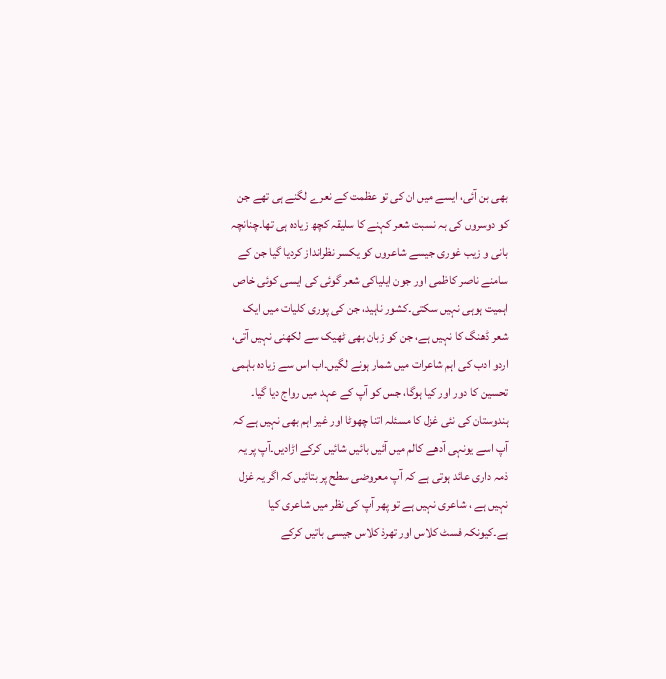بھی بن آئی، ایسے میں ان کی تو عظمت کے نعرے لگنے ہی تھے جن کو دوسروں کی بہ نسبت شعر کہنے کا سلیقہ کچھ زیادہ ہی تھا۔چنانچہ بانی و زیب غوری جیسے شاعروں کو یکسر نظرانداز کردیا گیا جن کے سامنے ناصر کاظمی اور جون ایلیاکی شعر گوئی کی ایسی کوئی خاص اہمیت ہوہی نہیں سکتی۔کشور ناہید، جن کی پوری کلیات میں ایک شعر ڈھنگ کا نہیں ہے، جن کو زبان بھی ٹھیک سے لکھنی نہیں آتی، اردو ادب کی اہم شاعرات میں شمار ہونے لگیں۔اب اس سے زیادہ باہمی تحسین کا دور اور کیا ہوگا، جس کو آپ کے عہد میں رواج دیا گیا۔
ہندوستان کی نئی غزل کا مسئلہ اتنا چھوٹا اور غیر اہم بھی نہیں ہے کہ آپ اسے یونہی آدھے کالم میں آئیں بائیں شائیں کرکے اڑادیں۔آپ پر یہ ذمہ داری عائد ہوتی ہے کہ آپ معروضی سطح پر بتائیں کہ اگر یہ غزل نہیں ہے ، شاعری نہیں ہے تو پھر آپ کی نظر میں شاعری کیا ہے۔کیونکہ فسٹ کلاس اور تھرذ کلاس جیسی باتیں کرکے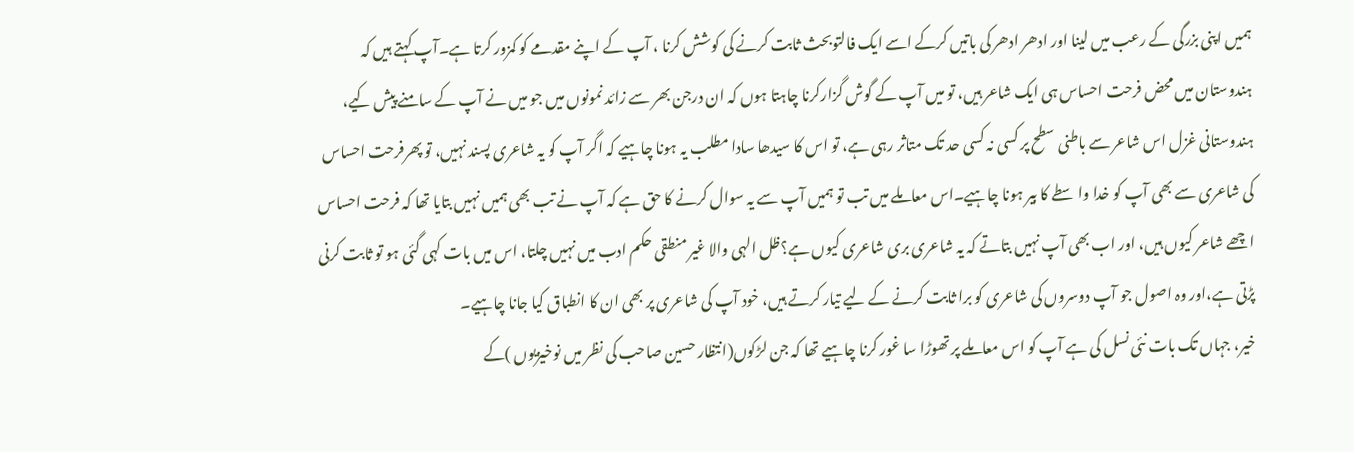ہمیں اپنی بزرگی کے رعب میں لینا اور ادھر ادھر کی باتیں کرکے اسے ایک فالتوبحث ثابت کرنے کی کوشش کرنا ، آپ کے اپنے مقدمے کو کمزور کرتا ہے۔آپ کہتے ہیں کہ ہندوستان میں محض فرحت احساس ہی ایک شاعر ہیں، تو میں آپ کے گوش گزارکرنا چاہتا ہوں کہ ان درجن بھر سے زائد نمونوں میں جو میں نے آپ کے سامنے پیش کیے، ہندوستانی غزل اس شاعر سے باطنی سطح پر کسی نہ کسی حد تک متاثر رہی ہے، تو اس کا سیدھا سادا مطلب یہ ہونا چاہیے کہ اگر آپ کو یہ شاعری پسند نہیں، تو پھرفرحت احساس کی شاعری سے بھی آپ کو خدا واسطے کا بیر ہونا چاہیے۔اس معاملے میں تب تو ہمیں آپ سے یہ سوال کرنے کا حق ہے کہ آپ نے تب بھی ہمیں نہیں بتایا تھا کہ فرحت احساس اچھے شاعر کیوں ہیں، اور اب بھی آپ نہیں بتاتے کہ یہ شاعری بری شاعری کیوں ہے؟ظل الہی والا غیر منطقی حکم ادب میں نہیں چلتا، اس میں بات کہی گئی ہو تو ثابت کرنی پڑتی ہے،اور وہ اصول جو آپ دوسروں کی شاعری کو برا ثابت کرنے کے لیے تیار کرتے ہیں، خود آپ کی شاعری پر بھی ان کا انطباق کیا جانا چاہیے۔
خیر، جہاں تک بات نئی نسل کی ہے آپ کو اس معاملے پر تھوڑا سا غور کرنا چاہیے تھا کہ جن لڑکوں(انتظار حسین صاحب کی نظر میں نوخیزیوں )کے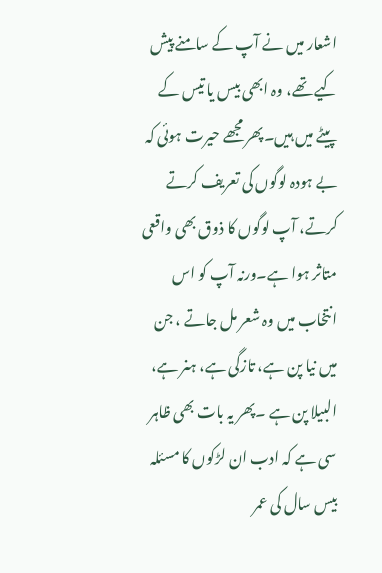اشعار میں نے آپ کے سامنے پیش کیے تھے، وہ ابھی بیس یا تیس کے پیٹے میں ہیں۔پھر مجھے حیرت ہوئی کہ بے ہودہ لوگوں کی تعریف کرتے کرتے، آپ لوگوں کا ذوق بھی واقعی متاثر ہوا ہے۔ورنہ آپ کو اس انتخاب میں وہ شعر مل جاتے ، جن میں نیا پن ہے، تازگی ہے، ہنر ہے، البیلا پن ہے ۔پھر یہ بات بھی ظاہر سی ہے کہ ادب ان لڑکوں کا مسئلہ بیس سال کی عمر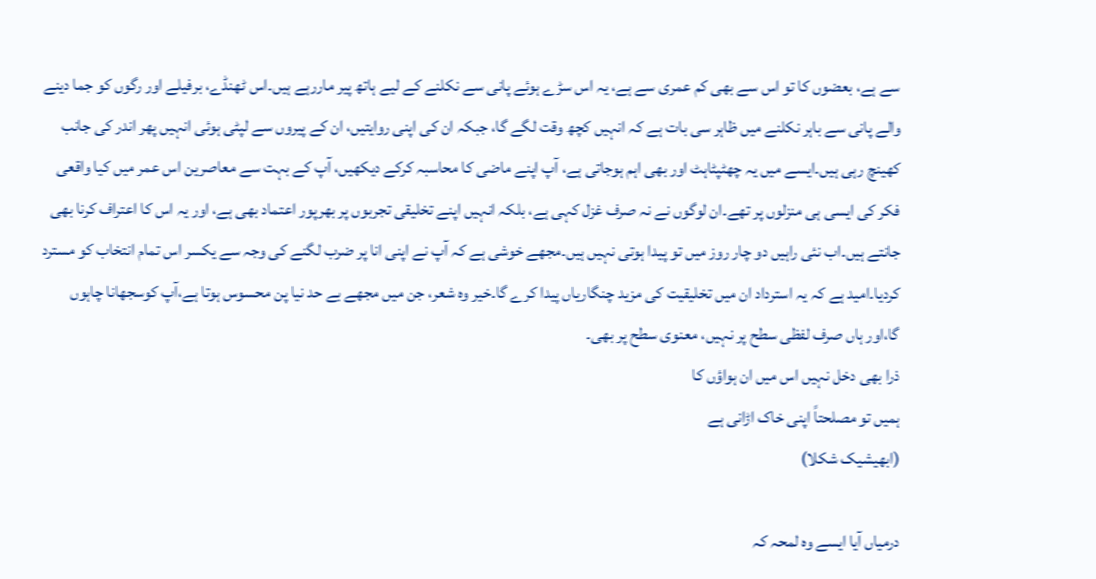سے ہے، بعضوں کا تو اس سے بھی کم عمری سے ہے، یہ اس سڑے ہوئے پانی سے نکلنے کے لیے ہاتھ پیر ماررہے ہیں۔اس ٹھنڈے، برفیلے اور رگوں کو جما دینے والے پانی سے باہر نکلنے میں ظاہر سی بات ہے کہ انہیں کچھ وقت لگے گا، جبکہ ان کی اپنی روایتیں، ان کے پیروں سے لپٹی ہوئی انہیں پھر اندر کی جانب کھینچ رہی ہیں۔ایسے میں یہ چھٹپٹاہٹ اور بھی اہم ہوجاتی ہے، آپ اپنے ماضی کا محاسبہ کرکے دیکھیں، آپ کے بہت سے معاصرین اس عمر میں کیا واقعی فکر کی ایسی ہی منزلوں پر تھے۔ان لوگوں نے نہ صرف غزل کہی ہے، بلکہ انہیں اپنے تخلیقی تجربوں پر بھرپور اعتماد بھی ہے، اور یہ اس کا اعتراف کرنا بھی جانتے ہیں۔اب نئی راہیں دو چار روز میں تو پیدا ہوتی نہیں ہیں۔مجھے خوشی ہے کہ آپ نے اپنی انا پر ضرب لگنے کی وجہ سے یکسر اس تمام انتخاب کو مسترد کردیا۔امید ہے کہ یہ استرداد ان میں تخلیقیت کی مزید چنگاریاں پیدا کرے گا۔خیر وہ شعر، جن میں مجھے بے حد نیا پن محسوس ہوتا ہے،آپ کوسجھانا چاہوں گا،اور ہاں صرف لفظی سطح پر نہیں، معنوی سطح پر بھی۔
ذرا بھی دخل نہیں اس میں ان ہواؤں کا
ہمیں تو مصلحتاً اپنی خاک اڑانی ہے
(ابھیشیک شکلا)

درمیاں آیا ایسے وہ لمحہ کہ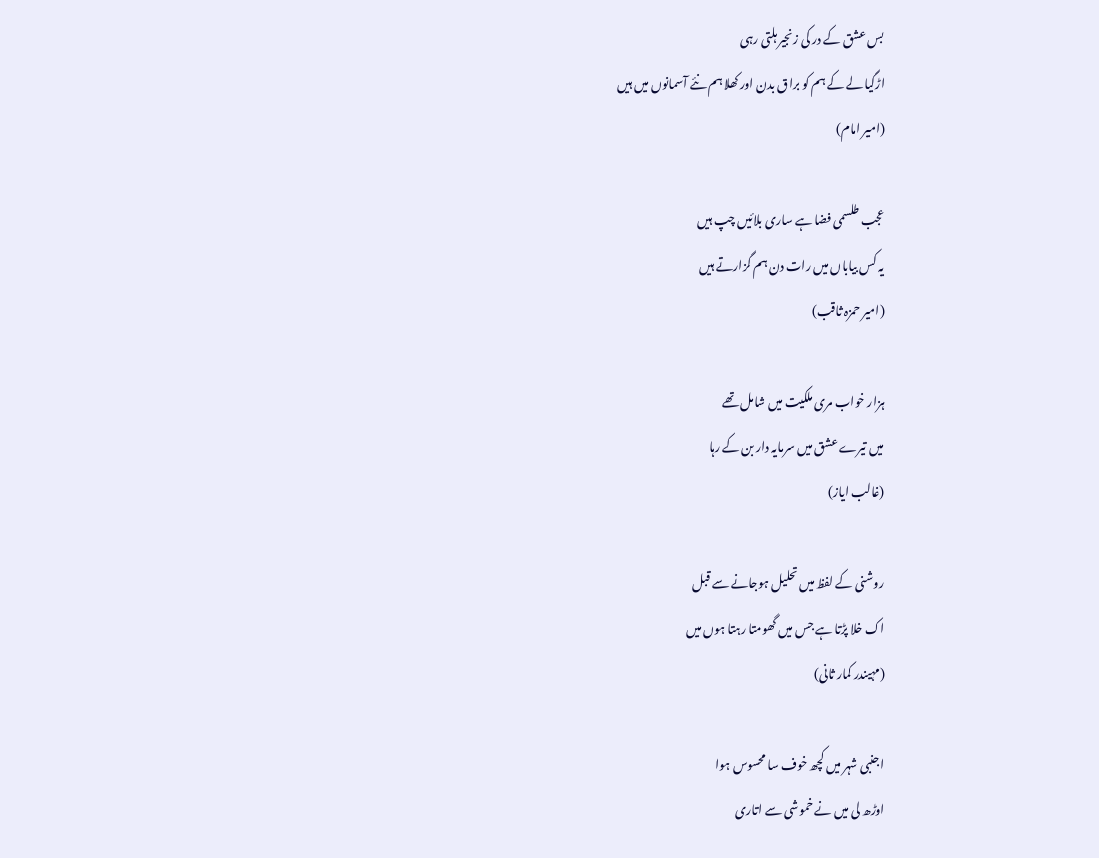بس عشق کے در کی زنجیر ہلتی رہی
اڑگیا لے کے ہم کو براق بدن اور کھلا ہم نئے آسمانوں میں ہیں
(امیر امام)

عجب طلسمی فضا ہے ساری بلائیں چپ ہیں
یہ کس بیاباں میں رات دن ہم گزارتے ہیں
(امیر حمزہ ثاقب)

ہزار خواب مری ملکیت میں شامل تھے
میں تیرے عشق میں سرمایہ دار بن کے رہا
(غالب ایاز)

روشنی کے لفظ میں تحلیل ہوجانے سے قبل
اک خلا پڑتا ہے جس میں گھومتا رہتا ہوں میں
(مہیندر کمار ثانی)

اجنبی شہر میں کچھ خوف سا محسوس ہوا
اوڑھ لی میں نے خموشی سے اتاری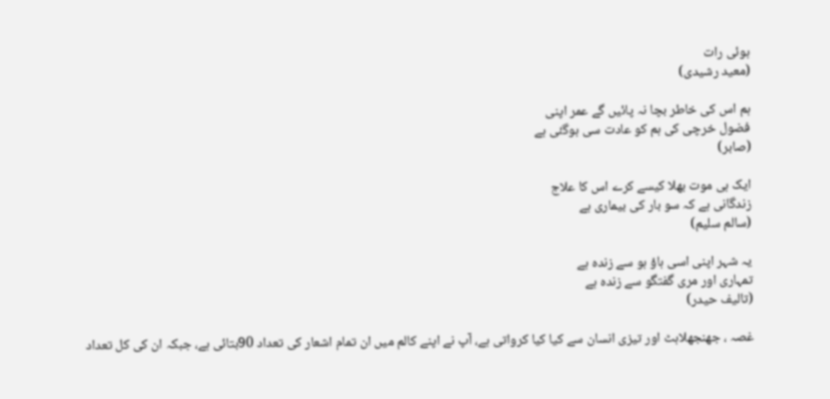ہوئی رات
(معید رشیدی)

ہم اس کی خاطر بچا نہ پائیں گے عمر اپنی
فضول خرچی کی ہم کو عادت سی ہوگئی ہے
(صابر)

ایک ہی موت بھلا کیسے کرے اس کا علاج
زندگانی ہے کہ سو بار کی بیماری ہے
(سالم سلیم)

یہ شہر اپنی اسی ہاؤ ہو سے زندہ ہے
تمہاری اور مری گفتگو سے زندہ ہے
(تالیف حیدر)

غصہ ، جھنجھلاہٹ اور تیزی انسان سے کیا کیا کرواتی ہے، آپ نے اپنے کالم میں ان تمام اشعار کی تعداد 90بتائی ہے، جبکہ ان کی کل تعداد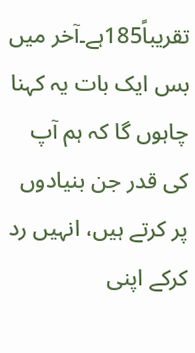تقریباً185ہے۔آخر میں بس ایک بات یہ کہنا چاہوں گا کہ ہم آپ کی قدر جن بنیادوں پر کرتے ہیں، انہیں رد کرکے اپنی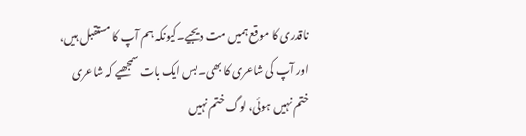ناقدری کا موقع ہمیں مت دیجیے۔کیونکہ ہم آپ کا مستقبل ہیں، اور آپ کی شاعری کا بھی۔بس ایک بات سمجھیے کہ شاعری ختم نہیں ہوئی، لوگ ختم نہیں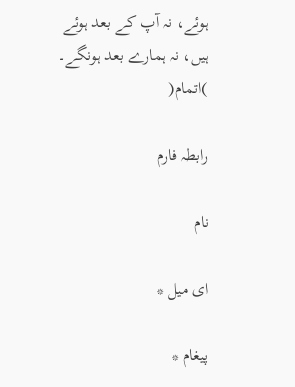ہوئے، نہ آپ کے بعد ہوئے ہیں، نہ ہمارے بعد ہونگے۔
)اتمام(

رابطہ فارم

نام

ای میل *

پیغام *